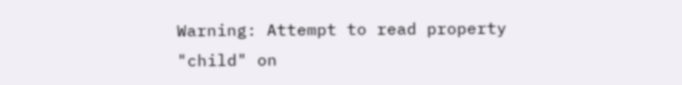Warning: Attempt to read property "child" on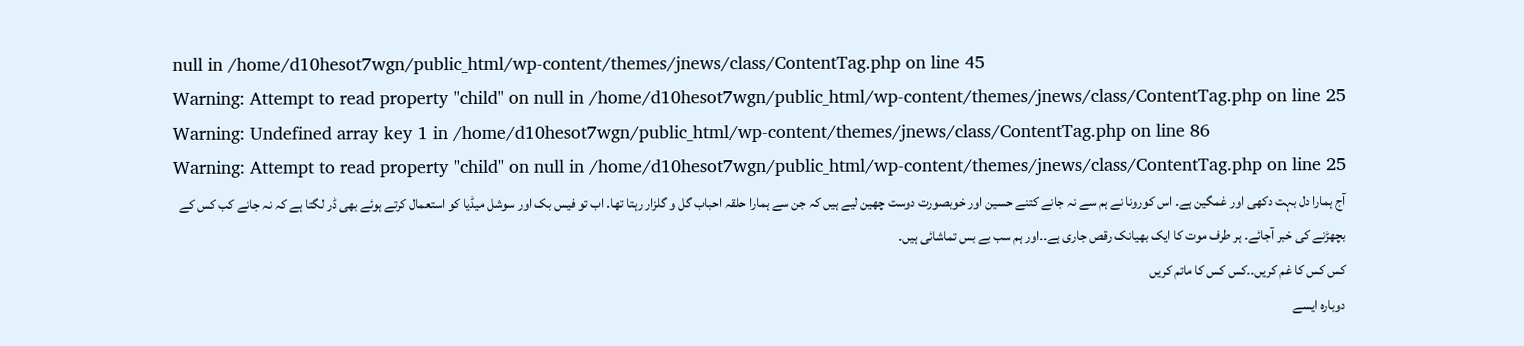null in /home/d10hesot7wgn/public_html/wp-content/themes/jnews/class/ContentTag.php on line 45
Warning: Attempt to read property "child" on null in /home/d10hesot7wgn/public_html/wp-content/themes/jnews/class/ContentTag.php on line 25
Warning: Undefined array key 1 in /home/d10hesot7wgn/public_html/wp-content/themes/jnews/class/ContentTag.php on line 86
Warning: Attempt to read property "child" on null in /home/d10hesot7wgn/public_html/wp-content/themes/jnews/class/ContentTag.php on line 25
آج ہمارا دل بہت دکھی اور غمگین ہے۔ اس کورونا نے ہم سے نہ جانے کتنے حسین اور خوبصورت دوست چھین لیے ہیں کہ جن سے ہمارا حلقہ احباب گل و گلزار رہتا تھا۔ اب تو فیس بک اور سوشل میڈیا کو استعمال کرتے ہوئے بھی ڈر لگتا ہے کہ نہ جانے کب کس کے بچھڑنے کی خبر آجائے۔ ہر طرف موت کا ایک بھیانک رقص جاری ہے۔۔اور ہم سب بے بس تماشائی ہیں۔
کس کس کا غم کریں۔۔کس کس کا ماتم کریں
دوبارہ ایسے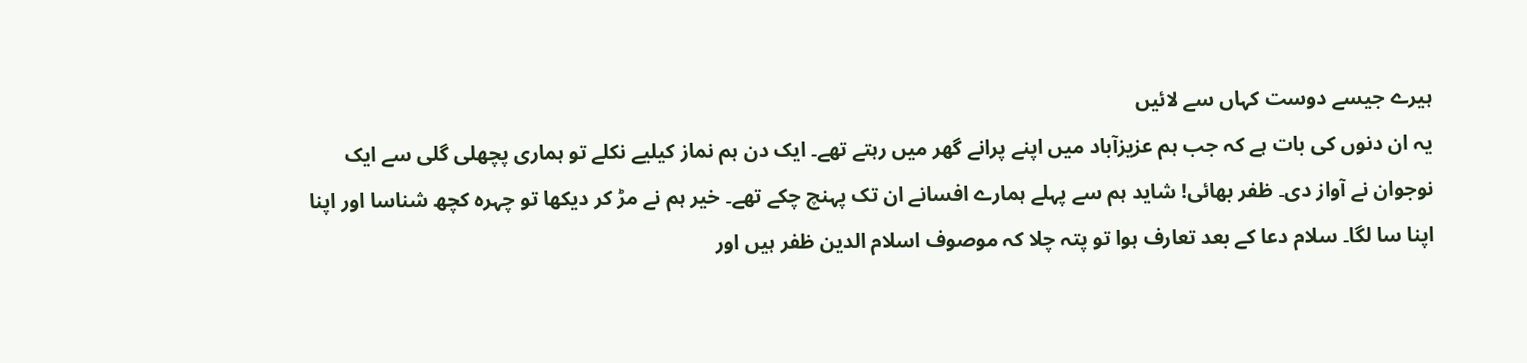ہیرے جیسے دوست کہاں سے لائیں
یہ ان دنوں کی بات ہے کہ جب ہم عزیزآباد میں اپنے پرانے گھر میں رہتے تھے۔ ایک دن ہم نماز کیلیے نکلے تو ہماری پچھلی گلی سے ایک نوجوان نے آواز دی۔ ظفر بھائی! شاید ہم سے پہلے ہمارے افسانے ان تک پہنچ چکے تھے۔ خیر ہم نے مڑ کر دیکھا تو چہرہ کچھ شناسا اور اپنا اپنا سا لگا۔ سلام دعا کے بعد تعارف ہوا تو پتہ چلا کہ موصوف اسلام الدین ظفر ہیں اور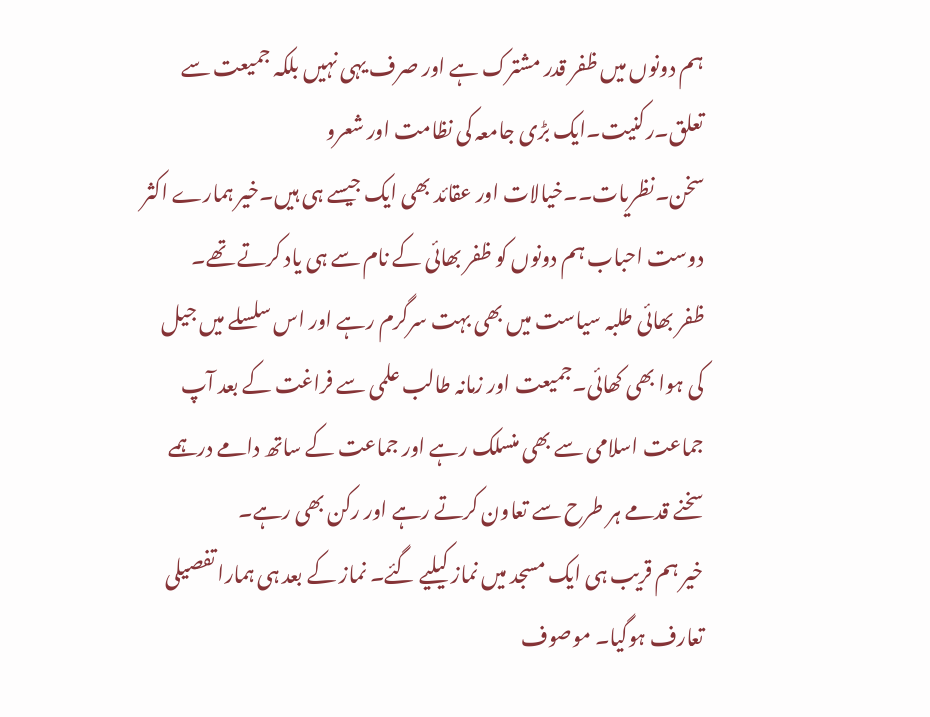ہم دونوں میں ظفر قدر مشترک ہے اور صرف یہی نہیں بلکہ جمیعت سے تعلق۔رکنیت۔ایک بڑی جامعہ کی نظامت اور شعرو سخن۔نظریات۔۔خیالات اور عقائد بھی ایک جیسے ہی ہیں۔خیر ہمارے اکثر دوست احباب ہم دونوں کو ظفر بھائی کے نام سے ہی یاد کرتے تھے۔
ظفر بھائی طلبہ سیاست میں بھی بہت سرگرم رہے اور اس سلسلے میں جیل کی ہوا بھی کھائی۔جمیعت اور زمانہ طالب علمی سے فراغت کے بعد آپ جماعت اسلامی سے بھی منسلک رہے اور جماعت کے ساتھ دامے درہمے سخنے قدمے ہر طرح سے تعاون کرتے رہے اور رکن بھی رہے۔
خیر ہم قریب ہی ایک مسجد میں نماز کیلیے گئے۔ نماز کے بعد ہی ہمارا تفصیلی تعارف ہوگیا۔ موصوف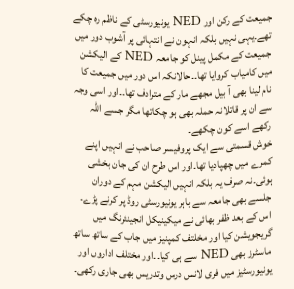جمیعت کے رکن اور NED یونیورسٹی کے ناظم رہ چکے تھے۔یہی نہیں بلکہ انہون نے انتہائی پر آشوب دور میں جمیعت کے مکمل پینل کو جامعہ NED کے الیکشن میں کامیاب کروایا تھا۔۔حالانکہ اس دور میں جمیعت کا نام لینا بھی آ بیل مجھے مار کے مترادف تھا۔۔اور اسی وجہ سے ان پر قاتلانہ حملہ بھی ہو چکاتھا مگر جسے اللہ رکھے اسے کون چکھے۔
خوش قسمتی سے ایک پروفیسر صاحب نے انہیں اپنے کمرے میں چھپادیا تھا۔اور اس طرح ان کی جان بخشی ہوئی۔نہ صرف یہ بلکہ انہیں الیکشن مہم کے دوران جلسے بھی جامعہ سے باہر یونیورسٹی روڈ پر کرنے پڑے۔
اس کے بعد ظفر بھائی نے میکینیکل انجینئرنگ میں گریجویشن کیا اور مخلتف کمپنیز میں جاب کے ساتھ ساتھ ماسٹرز بھی NED سے ہی کیا۔۔اور مختلف اداروں اور یونیورسٹیز میں فری لانس درس وتدریس بھی جاری رکھی۔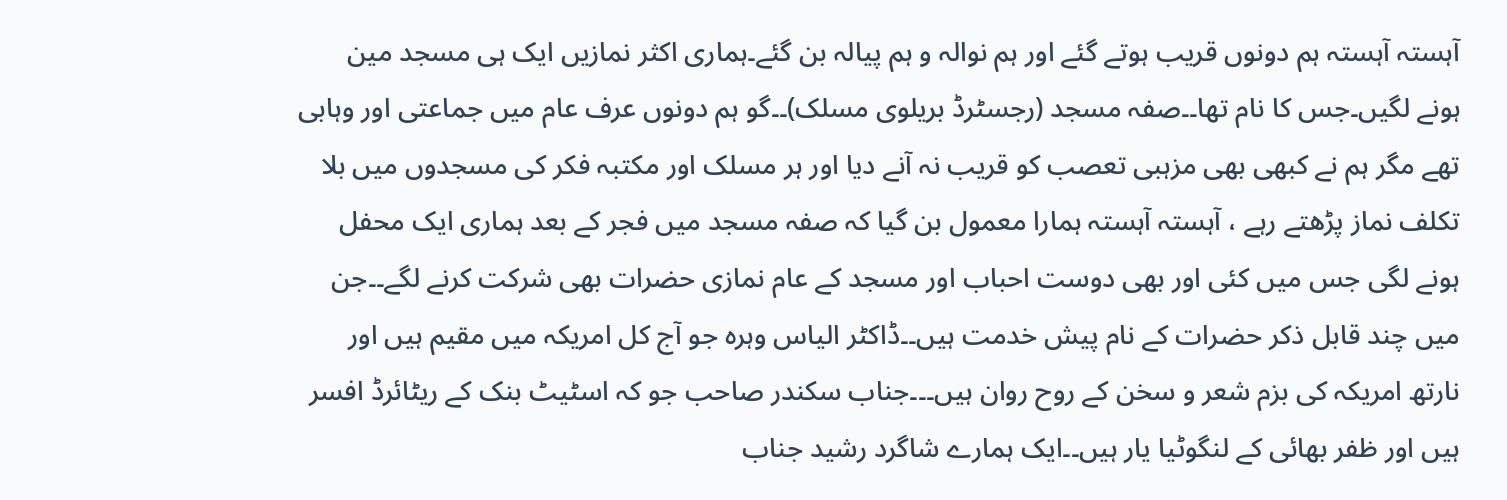آہستہ آہستہ ہم دونوں قریب ہوتے گئے اور ہم نوالہ و ہم پیالہ بن گئے۔ہماری اکثر نمازیں ایک ہی مسجد مین ہونے لگیں۔جس کا نام تھا۔۔صفہ مسجد (رجسٹرڈ بریلوی مسلک)۔۔گو ہم دونوں عرف عام میں جماعتی اور وہابی تھے مگر ہم نے کبھی بھی مزہبی تعصب کو قریب نہ آنے دیا اور ہر مسلک اور مکتبہ فکر کی مسجدوں میں بلا تکلف نماز پڑھتے رہے ، آہستہ آہستہ ہمارا معمول بن گیا کہ صفہ مسجد میں فجر کے بعد ہماری ایک محفل ہونے لگی جس میں کئی اور بھی دوست احباب اور مسجد کے عام نمازی حضرات بھی شرکت کرنے لگے۔۔جن میں چند قابل ذکر حضرات کے نام پیش خدمت ہیں۔۔ڈاکٹر الیاس وہرہ جو آج کل امریکہ میں مقیم ہیں اور نارتھ امریکہ کی بزم شعر و سخن کے روح روان ہیں۔۔۔جناب سکندر صاحب جو کہ اسٹیٹ بنک کے ریٹائرڈ افسر ہیں اور ظفر بھائی کے لنگوٹیا یار ہیں۔۔ایک ہمارے شاگرد رشید جناب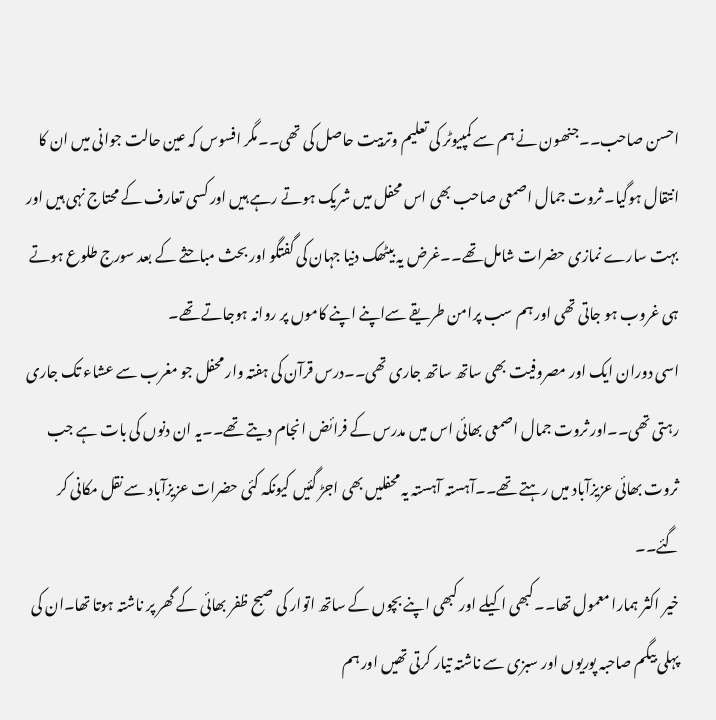احسن صاحب۔۔جنھون نے ہم سے کمپیوٹر کی تعلیم وتربیت حاصل کی تھی۔۔مگر افسوس کہ عین حالت جوانی میں ان کا انتقال ہوگیا۔ ثروت جمال اصمعی صاحب بھی اس محفل میں شریک ہوتے رہے ہیں اور کسی تعارف کے محتاج نہی ہیں اور بہت سارے نمازی حضرات شامل تھے۔۔غرض یہ بیٹھک دنیا جہان کی گفتگو اور بحث مباحثے کے بعد سورج طلوع ہوتے ہی غروب ہو جاتی تھی اور ہم سب پرامن طریقے سےاپنے اپنے کاموں پر روانہ ہوجاتے تھے۔
اسی دوران ایک اور مصروفیت بھی ساتھ ساتھ جاری تھی۔۔درس قرآن کی ہفتہ وار محفل جو مغرب سے عشاء تک جاری رہتی تھی۔۔اور ثروت جمال اصمعی بھائی اس میں مدرس کے فرائض انجام دیتے تھے۔۔یہ ان دنوں کی بات ہے جب ثروت بھائی عزیزآباد میں رہتے تھے۔۔آہستہ آہستہ یہ محفلیں بھی اجڑ گئیں کیونکہ کئی حضرات عزیزآباد سے نقل مکانی کر گئے۔۔
خیر اکثر ہمارا معمول تھا۔۔کبھی اکیلے اور کبھی اپنے بچوں کے ساتھ اتوار کی صبح ظفر بھائی کے گھر پر ناشتہ ہوتا تھا۔ان کی پہلی بیگم صاحبہ پوریوں اور سبزی سے ناشتہ تیار کرتی تھیں اور ہم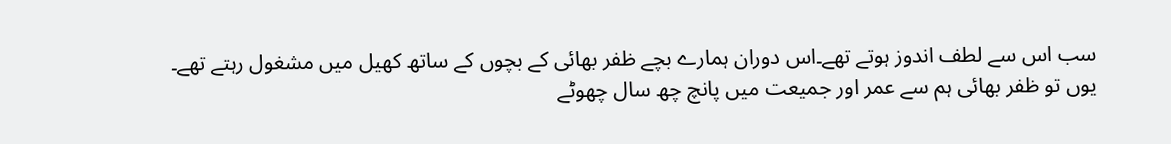سب اس سے لطف اندوز ہوتے تھے۔اس دوران ہمارے بچے ظفر بھائی کے بچوں کے ساتھ کھیل میں مشغول رہتے تھے۔
یوں تو ظفر بھائی ہم سے عمر اور جمیعت میں پانچ چھ سال چھوٹے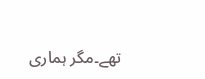تھے۔مگر ہماری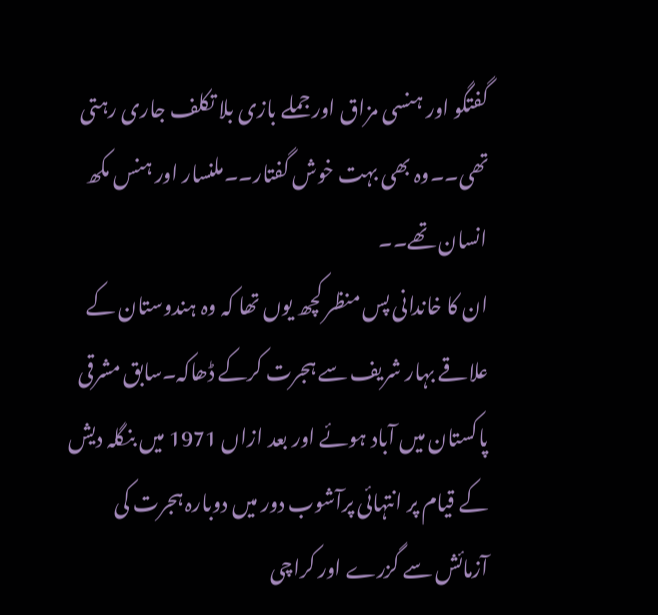گفتگو اور ہنسی مزاق اور جملے بازی بلا تکلف جاری رہتی تھی۔۔وہ بھی بہت خوش گفتار۔۔ملنسار اور ہنس مکھ انسان تھے۔۔
ان کا خاندانی پس منظر کچھ یوں تھا کہ وہ ہندوستان کے علاقے بہار شریف سے ہجرت کرکے ڈھاکہ۔سابق مشرقی پاکستان میں آباد ہوئے اور بعد ازاں 1971 میں بنگلہ دیش کے قیام پر انتہائی پرآشوب دور میں دوبارہ ہجرت کی آزمائش سے گزرے اور کراچی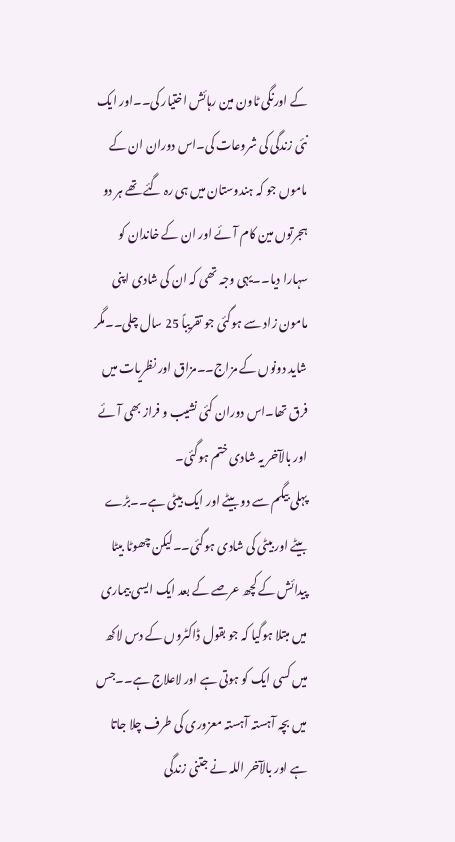کے اورنگی ٹاون مین رہائش اختیار کی۔۔اور ایک نئی زندگی کی شروعات کی۔اس دوران ان کے ماموں جو کہ ہندوستان میں ہی رہ گئے تھے ہر دو ہجرتوں مین کام آئے اور ان کے خاندان کو سہارا دیا۔۔یہی وجہ تھی کہ ان کی شادی اپنی مامون زاد سے ہوگئی جو تقریباً 25 سال چلی۔۔مگر شاید دونوں کے مزاج۔۔مزاق اور نظریات میں فرق تھا۔اس دوران کئی نشیب و فراز بھی آئے اور بالآخر یہ شادی ختم ہوگئی۔
پہلی بیگم سے دو بیٹے اور ایک بیٹی ہے۔۔بڑے بیٹے اور بیٹی کی شادی ہوگئی۔۔لیکن چھوٹا بیٹا پیدائش کے کچھ عرصے کے بعد ایک ایسی بیماری میں مبتلا ہوگیا کہ جو بقول ڈاکٹروں کے دس لاکھ میں کسی ایک کو ہوتی ہے اور لاعلاج ہے۔۔جس میں بچہ آہستہ آہستہ معزوری کی طرف چلا جاتا ہے اور بالآخر اللہ نے جتنی زندگی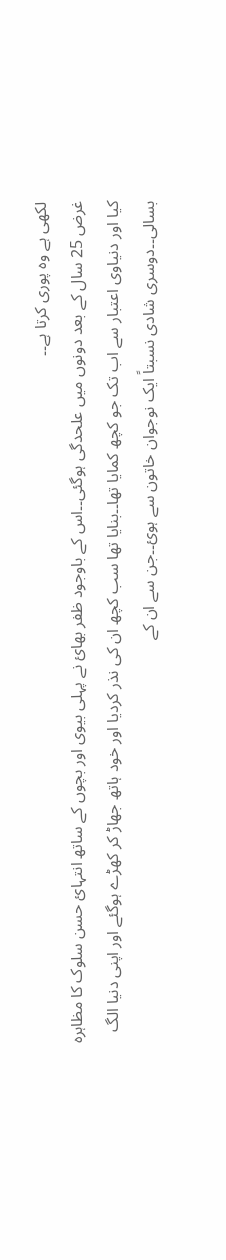لکھی ہے وہ پوری کرتا ہے۔۔
غرض 25 سال کے بعد دونوں میں علحدگی ہوگئی۔۔اس کے باوجود ظفر بھائ نے پہلی بیوی اور بچوں کے ساتھ انتہائ حسن سلوک کا مظاہرہ کیا اور دنیاوی اعتبار سے اب تک جو کچھ کمایا تھا۔۔بنایا تھا سب کچھ ان کی نذر کردیا اور خود ہاتھ جھاڑ کر کھڑے ہوگئے اور اپنی دنیا الگ بسالی۔۔دوسری شادی نسبتاً ایک نوجوان خاتون سے ہوئ۔۔جن سے ان کے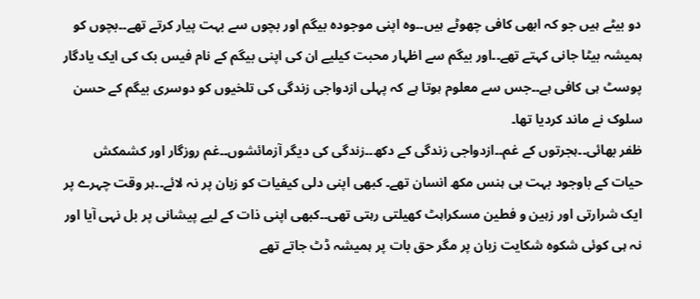دو بیٹے ہیں جو کہ ابھی کافی چھوٹے ہیں۔۔وہ اپنی موجودہ بیگم اور بچوں سے بہت پیار کرتے تھے۔۔بچوں کو ہمیشہ بیٹا جانی کہتے تھے۔۔اور بیگم سے اظہار محبت کیلیے ان کی اپنی بیگم کے نام فیس بک کی ایک یادگار پوسٹ ہی کافی ہے۔۔جس سے معلوم ہوتا ہے کہ پہلی ازدواجی زندگی کی تلخیوں کو دوسری بیگم کے حسن سلوک نے ماند کردیا تھا۔
ظفر بھائی۔۔ہجرتوں کے غم۔۔ازدواجی زندگی کے دکھ۔۔زندگی کی دیگر آزمائشوں۔۔غم روزگار اور کشمکش حیات کے باوجود بہت ہی ہنس مکھ انسان تھے۔ کبھی اپنی دلی کیفیات کو زبان پر نہ لائے۔۔ہر وقت چہرے پر ایک شرارتی اور زہین و فطین مسکراہٹ کھیلتی رہتی تھی۔۔کبھی اپنی ذات کے لیے پیشانی پر بل نہی آیا اور نہ ہی کوئی شکوہ شکایت زبان پر مگر حق بات پر ہمیشہ ڈٹ جاتے تھے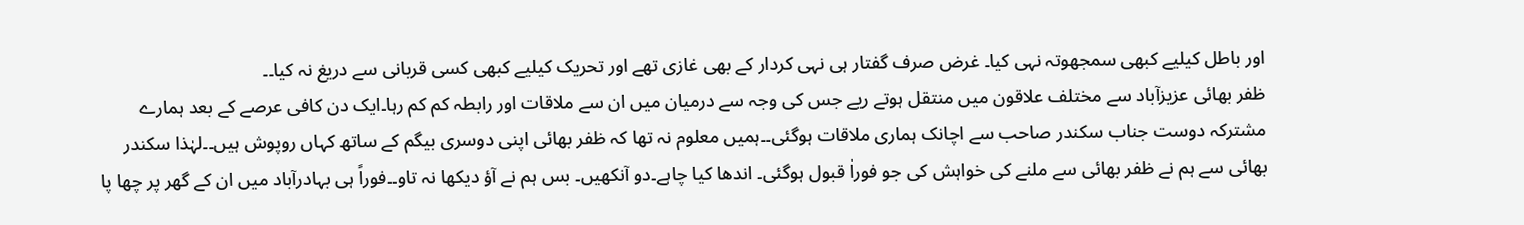اور باطل کیلیے کبھی سمجھوتہ نہی کیا۔ غرض صرف گفتار ہی نہی کردار کے بھی غازی تھے اور تحریک کیلیے کبھی کسی قربانی سے دریغ نہ کیا۔۔
ظفر بھائی عزیزآباد سے مختلف علاقون میں منتقل ہوتے ریے جس کی وجہ سے درمیان میں ان سے ملاقات اور رابطہ کم کم رہا۔ایک دن کافی عرصے کے بعد ہمارے مشترکہ دوست جناب سکندر صاحب سے اچانک ہماری ملاقات ہوگئی۔۔ہمیں معلوم نہ تھا کہ ظفر بھائی اپنی دوسری بیگم کے ساتھ کہاں روپوش ہیں۔۔لہٰذا سکندر بھائی سے ہم نے ظفر بھائی سے ملنے کی خواہش کی جو فوراٰ قبول ہوگئی۔ اندھا کیا چاہے۔دو آنکھیں۔ بس ہم نے آؤ دیکھا نہ تاو۔۔فوراً ہی بہادرآباد میں ان کے گھر پر چھا پا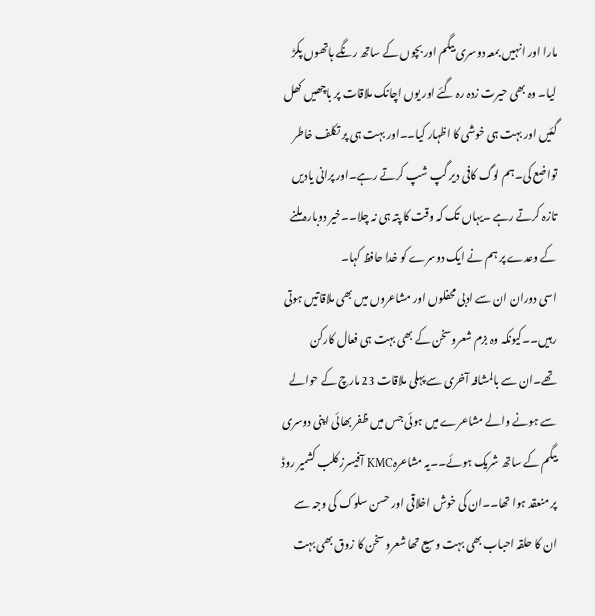مارا اور انہیں بمعہ دوسری بیگم اور بچوں کے ساتھ رنگے ہاتھوں پکڑ لیا۔ وہ بھی حیرت زدہ رہ گئے اور یوں اچانک ملاقات پر باچھیں کھل گئیں اور بہت ہی خوشی کا اظہار کیا۔۔اور بہت ہی پر تکلف خاطر تواضع کی۔ہم لوگ کافی دیر گپ شپ کرتے رہے۔اور پرانی یادیں تازہ کرتے رہے ۔یہاں تک کہ وقت کا پتہ ہی نہ چلا۔۔خیر دوبارہ ملنے کے وعدے پر ہم نے ایک دوسرے کو خدا حافظ کہا۔
اسی دوران ان سے ادبی محفلوں اور مشاعروں میں بھی ملاقاتیں ہوتی رہیں۔۔کیونکہ وہ بزم شعروسخن کے بھی بہت ہی فعال کارکن تھے۔ان سے بالمشافہ آخری سے پہلی ملاقات 23 مارچ کے حوالے سے ہونے والے مشاعرے میں ہوئی جس میں ظفر بھائی اپنی دوسری بیگم کے ساتھ شریک ہوئے۔۔یہ مشاعرہKMC آفیسرز کلب کشمیر روڈ پر منعقد ہوا تھا۔۔ان کی خوش اخلاقی اور حسن سلوک کی وجہ سے ان کا حلقہ احباب بھی بہت وسیع تھا شعرو سخن کا زوق بھی بہت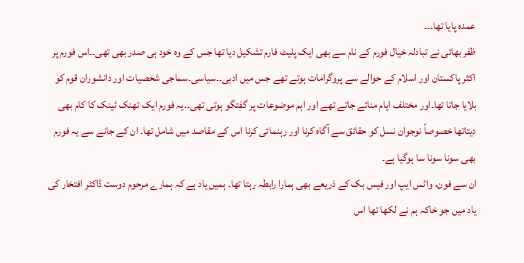عمدہ پایا تھا۔۔۔
ظفر بھائی نے تبادلہ خیال فورم کے نام سے بھی ایک پلیٹ فارم تشکیل دیا تھا جس کے وہ خود ہی صدر بھی تھی۔۔اس فورم پر اکثر پاکستان اور اسلام کے حوالے سے پروگرامات ہوتے تھے جس میں ادبی۔۔سیاسی۔سماجی شخصیات اور دانشوران قوم کو بلایا جاتا تھا۔اور مختلف ایام منائے جاتے تھے اور اہم موضوعات پر گفتگو ہوتی تھی۔۔یہ فورم ایک تھنک ٹینک کا کام بھی دیتاتھا خصوصاً نوجوان نسل کو حقائق سے آگاہ کرنا اور رہنمائی کرنا اس کے مقاصد میں شامل تھا۔ ان کے جانے سے یہ فورم بھی سونا سونا سا ہوگیا ہے۔
ان سے فون، واٹس ایپ اور فیس بک کے ذریعے بھی ہمارا رابطہ رہتا تھا۔ ہمیں یاد ہے کہ ہمارے مرحوم دوست ڈاکٹر افتخار کی یاد میں جو خاکہ ہم نے لکھا تھا اس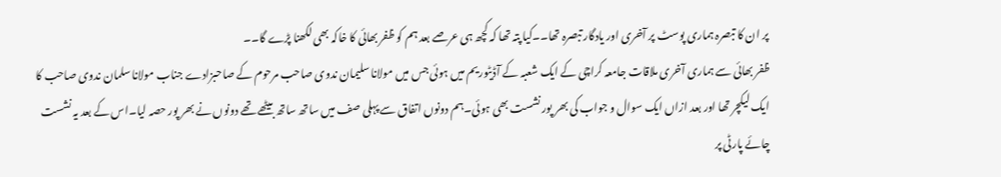پر ان کا تبصرہ ہماری پوسٹ پر آخری اور یادگار تبصرہ تھا۔۔کیا پتہ تھا کہ کچھ ہی عرصے بعد ہم کو ظفر بھائی کا خاکہ بھی لکھنا پڑے گا۔۔
ظفر بھائی سے ہماری آخری ملاقات جامعہ کراچی کے ایک شعبہ کے آڈیٹوریم میں ہوئی جس میں مولانا سلیمان ندوی صاحب مرحوم کے صاحبزادے جناب مولانا سلمان ندوی صاحب کا ایک لیکچر تھا اور بعد ازاں ایک سوال و جواب کی بھر پور نشست بھی ہوئی۔ہم دونوں اتفاق سے پہلی صف میں ساتھ ساتھ بیٹھے تھے دونوں نے بھر پور حصہ لیا۔اس کے بعد یہ نشست چائے پارٹی پر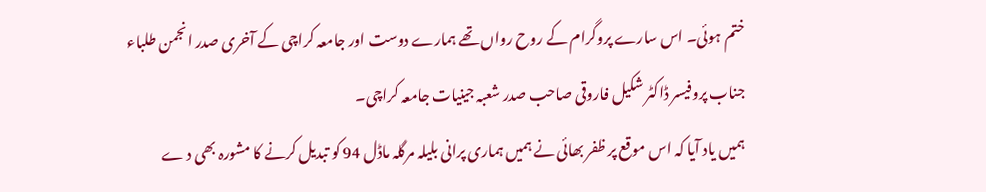ختم ہوئی۔ اس سارے پروگرام کے روح رواں تھے ہمارے دوست اور جامعہ کراچی کے آخری صدر انجمن طلباء جناب پروفیسر ڈاکٹر شکیل فاروقی صاحب صدر شعبہ جینیات جامعہ کراچی۔
ہمیں یاد آیا کہ اس موقع پر ظفر بھائی نے ہمیں ہماری پرانی بلیلہ مرگلہ ماڈل 94 کو تبدیل کرنے کا مشورہ بھی د ے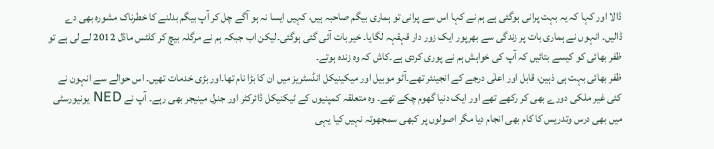ڈالا اور کہا کہ یہ بہت پرانی ہوگئی ہے ہم نے کہا اس سے پرانی تو ہماری بیگم صاحبہ ہیں، کہیں ایسا نہ ہو آگے چل کر آپ بیگم بدلنے کا خطرناک مشورہ بھی دے ڈالیں۔ انہوں نے ہماری بات پر زندگی سے بھرپور ایک زور دار قہقہہ لگایا۔ خیر بات آئی گئی ہوگئی۔لیکن اب جبکہ ہم نے مرگلہ بیچ کر کلٹس ماڈل 2012 لے لی ہے تو ظفر بھائی کو کیسے بتائیں کہ آپ کی خواہش ہم نے پوری کردی ہے۔کاش کہ وہ زندہ ہوتے۔
ظفر بھائی بہت ہی ذہین، قابل اور اعلٰی درجے کے انجینئر تھے۔آٹو موبیل اور میکینیکل انڈسٹریز میں ان کا بڑا نام تھا۔اور بڑی خدمات تھیں۔ اس حوالے سے انہون نے کئی غیر ملکی دورے بھی کر رکھے تھے اور ایک دنیا گھوم چکے تھے۔ وہ متعلقہ کمپنیوں کے ٹیکنیکل ڈائرکٹر اور جنرل مینیجر بھی رہے۔ آپ نے NED یونیورسٹی میں بھی درس وتدریس کا کام بھی انجام دیا مگر اصولوں پر کبھی سمجھوتہ نہیں کیا یہی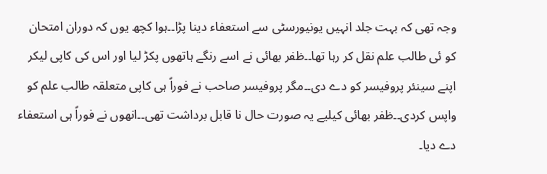وجہ تھی کہ بہت جلد انہیں یونیورسٹی سے استعفاء دینا پڑا۔۔ہوا کچھ یوں کہ دوران امتحان کو ئی طالب علم نقل کر رہا تھا۔۔ظفر بھائی نے اسے رنگے ہاتھوں پکڑ لیا اور اس کی کاپی لیکر اپنے سینئر پروفیسر کو دے دی۔۔مگر پروفیسر صاحب نے فوراً ہی کاپی متعلقہ طالب علم کو واپس کردی۔۔ظفر بھائی کیلیے یہ صورت حال نا قابل برداشت تھی۔۔انھوں نے فوراً ہی استعفاء دے دیا۔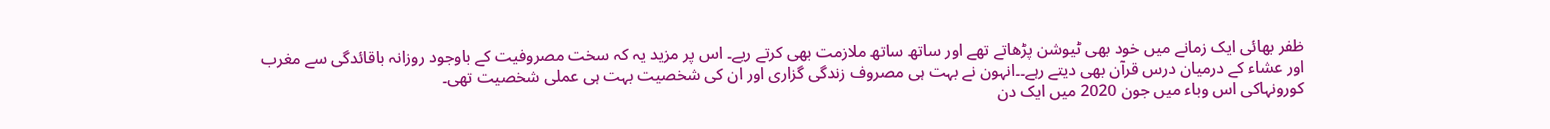ظفر بھائی ایک زمانے میں خود بھی ٹیوشن پڑھاتے تھے اور ساتھ ساتھ ملازمت بھی کرتے ریے۔ اس پر مزید یہ کہ سخت مصروفیت کے باوجود روزانہ باقائدگی سے مغرب اور عشاء کے درمیان درس قرآن بھی دیتے رہے۔۔انہون نے بہت ہی مصروف زندگی گزاری اور ان کی شخصیت بہت ہی عملی شخصیت تھی۔
کورونہاکی اس وباء میں جون 2020 میں ایک دن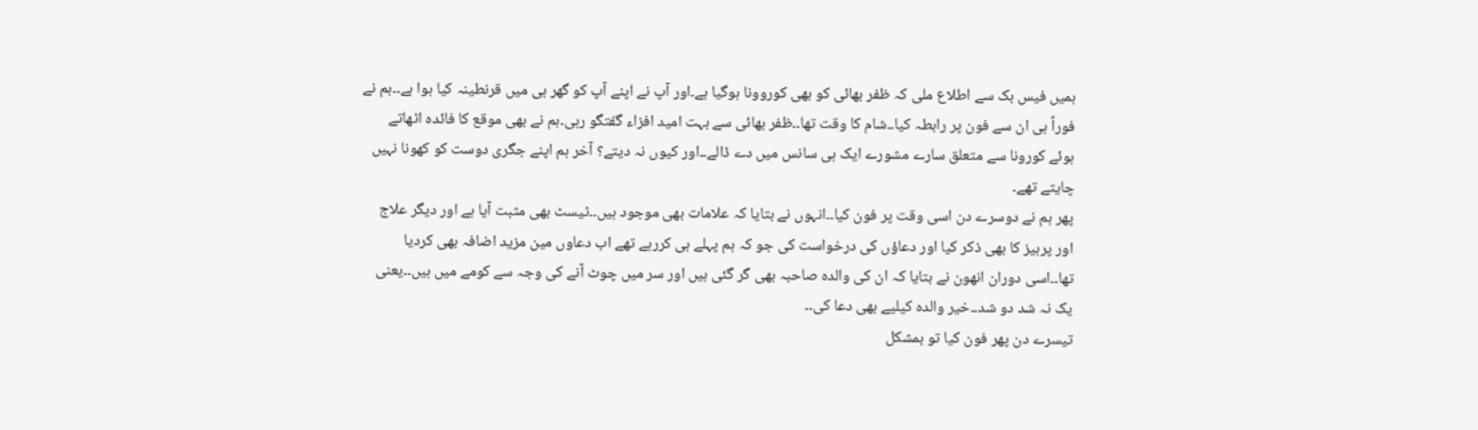ہمیں فیس بک سے اطلاع ملی کہ ظفر بھائی کو بھی کوروونا ہوگیا ہے۔اور آپ نے اپنے آپ کو گھر ہی میں قرنطینہ کیا ہوا ہے۔۔ہم نے فوراً ہی ان سے فون پر رابطہ کیا۔۔شام کا وقت تھا۔۔ظفر بھائی سے بہت امید افزاء گفتگو رہی۔ہم نے بھی موقع کا فائدہ اٹھاتے ہوئے کورونا سے متعلق سارے مشورے ایک ہی سانس میں دے ڈالے۔۔اور کیوں نہ دیتے؟ آخر ہم اپنے جگری دوست کو کھونا نہیں چایتے تھے۔
پھر ہم نے دوسرے دن اسی وقت پر فون کیا۔۔انہوں نے بتایا کہ علامات بھی موجود ہیں۔۔ٹیسٹ بھی مثبت آیا ہے اور دیگر علاج اور پرہیز کا بھی ذکر کیا اور دعاؤں کی درخواست کی جو کہ ہم پہلے ہی کررہے تھے اب دعاوں مین مزید اضافہ بھی کردیا تھا۔۔اسی دوران انھون نے بتایا کہ ان کی والدہ صاحبہ بھی گر گئی ہیں اور سر میں چوٹ آنے کی وجہ سے کومے میں ہیں۔۔یعنی یک نہ شد دو شد۔۔خیر والدہ کیلیے بھی دعا کی۔۔
تیسرے دن پھر فون کیا تو بمشکل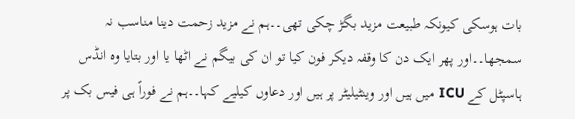بات ہوسکی کیونکہ طبیعت مزید بگڑ چکی تھی۔۔ہم نے مزید زحمت دینا مناسب نہ سمجھا۔۔اور پھر ایک دن کا وقفہ دیکر فون کیا تو ان کی بیگم نے اٹھا یا اور بتایا وہ انڈس ہاسپٹل کے ICU میں ہیں اور وینٹیلیٹر پر ہیں اور دعاوں کیلیے کہا۔۔ہم نے فوراً ہی فیس بک پر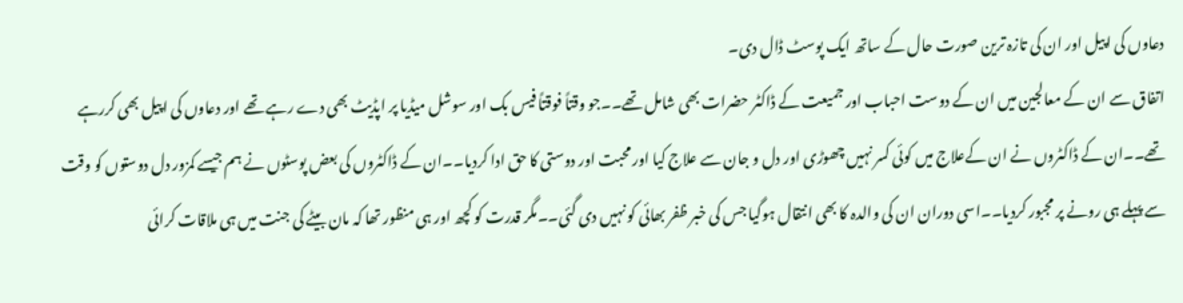دعاوں کی اپیل اور ان کی تازہ ترین صورت حال کے ساتھ ایک پوسٹ ڈال دی۔
اتفاق سے ان کے معالجین میں ان کے دوست احباب اور جمیعت کے ڈاکٹر حضرات بھی شامل تھے۔۔جو وقتاً فوقتاً فیس بک اور سوشل میڈیا پر اپڈیٹ بھی دے رہے تھے اور دعاوں کی اپیل بھی کررہے تھے۔۔ان کے ڈاکٹروں نے ان کےعلاج میں کوئی کسر نہیں چھوڑی اور دل و جان سے علاج کیا اور محبت اور دوستی کا حق ادا کردیا۔۔ان کے ڈاکٹروں کی بعض پوسٹوں نے ہم جیسے کمزور دل دوستوں کو وقت سے پہلے ہی رونے پر مجبور کردیا۔۔اسی دوران ان کی والدہ کا بھی انتقال ہوگیا جس کی خبر ظفر بھائی کو نہیں دی گئی۔۔مگر قدرت کو کچھ اور ہی منظور تھا کہ مان بیٹے کی جنت میں ہی ملاقات کرائی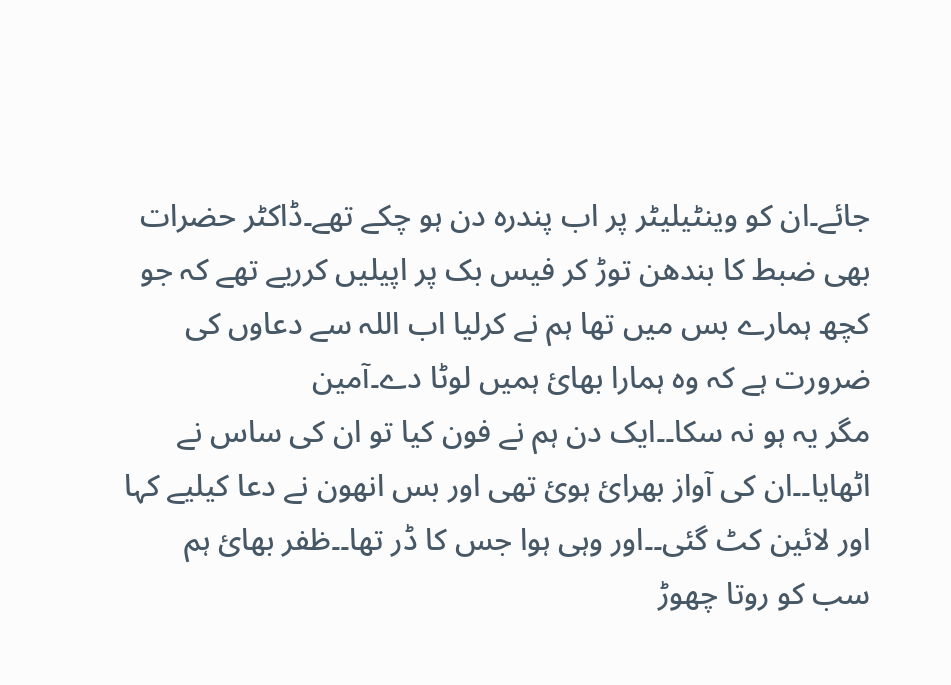جائے۔ان کو وینٹیلیٹر پر اب پندرہ دن ہو چکے تھے۔ڈاکٹر حضرات بھی ضبط کا بندھن توڑ کر فیس بک پر اپیلیں کرریے تھے کہ جو کچھ ہمارے بس میں تھا ہم نے کرلیا اب اللہ سے دعاوں کی ضرورت ہے کہ وہ ہمارا بھائ ہمیں لوٹا دے۔آمین
مگر یہ ہو نہ سکا۔۔ایک دن ہم نے فون کیا تو ان کی ساس نے اٹھایا۔۔ان کی آواز بھرائ ہوئ تھی اور بس انھون نے دعا کیلیے کہا اور لائین کٹ گئی۔۔اور وہی ہوا جس کا ڈر تھا۔۔ظفر بھائ ہم سب کو روتا چھوڑ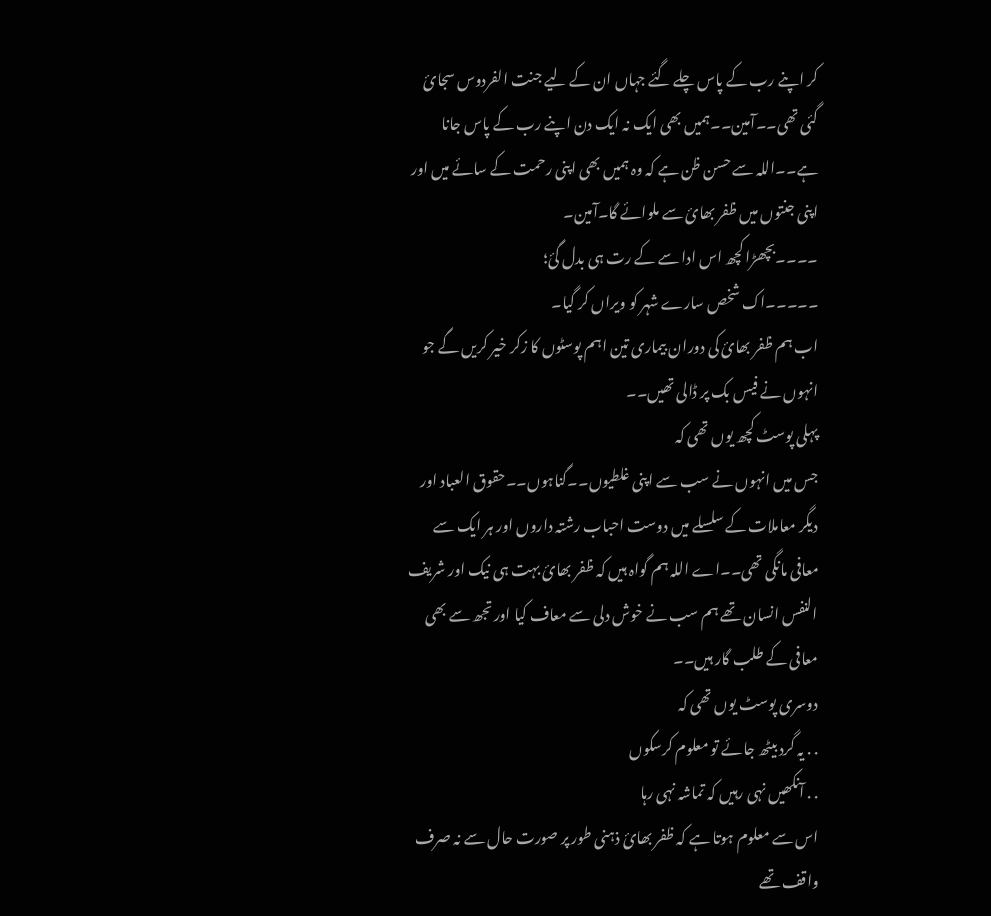کر اپنے رب کے پاس چلے گئے جہاں ان کے لیے جنت الفردوس سجائ گئی تھی۔۔آمین۔۔ہمیں بھی ایک نہ ایک دن اپنے رب کے پاس جانا ہے۔۔اللہ سے حسن ظن ہے کہ وہ ہمیں بھی اپنی رحمت کے سائے میں اور اپنی جنتوں میں ظفر بھائ سے ملوائے گا۔آمین۔
۔۔۔۔بچھڑا کچھ اس ادا سے کے رت ہی بدل گئ؛
۔۔۔۔۔اک شخص سارے شہر کو ویراں کر گیا۔
اب ہم ظفر بھائ کی دوران بیماری تین اہم پوسٹوں کا زکر خیر کریں گے جو انہوں نے فیس بک پر ڈالی تھیں۔۔
پہلی پوسٹ کچھ یوں تھی کہ
جس میں انہوں نے سب سے اپنی غلطیوں۔۔گناہوں۔۔حقوق العباد اور دیگر معاملات کے سلسلے میں دوست احباب رشتہ داروں اور ہر ایک سے معافی مانگی تھی۔۔اے اللہ ہم گواہ ہیں کہ ظفر بھائ بہت ہی نیک اور شریف النفس انسان تھے ہم سب نے خوش دلی سے معاف کیا اور تجھ سے بھی معافی کے طلب گار ہیں۔۔
دوسری پوسٹ یوں تھی کہ
. . یہ گرد بیٹھ جائے تو معلوم کرسکوں
. . آنکھیں نہی رہیں کہ تماشہ نہی رہا
اس سے معلوم ہوتا ہے کہ ظفر بھائ ذہنی طور پر صورت حال سے نہ صرف واقف تھے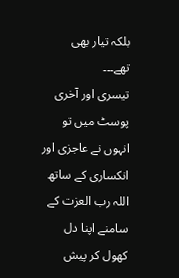بلکہ تیار بھی تھے۔۔۔
تیسری اور آخری پوسٹ میں تو انہوں نے عاجزی اور انکساری کے ساتھ اللہ رب العزت کے سامنے اپنا دل کھول کر پیش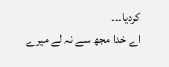کردیا۔۔۔
اے خدا مجھ سے نہ لے میرے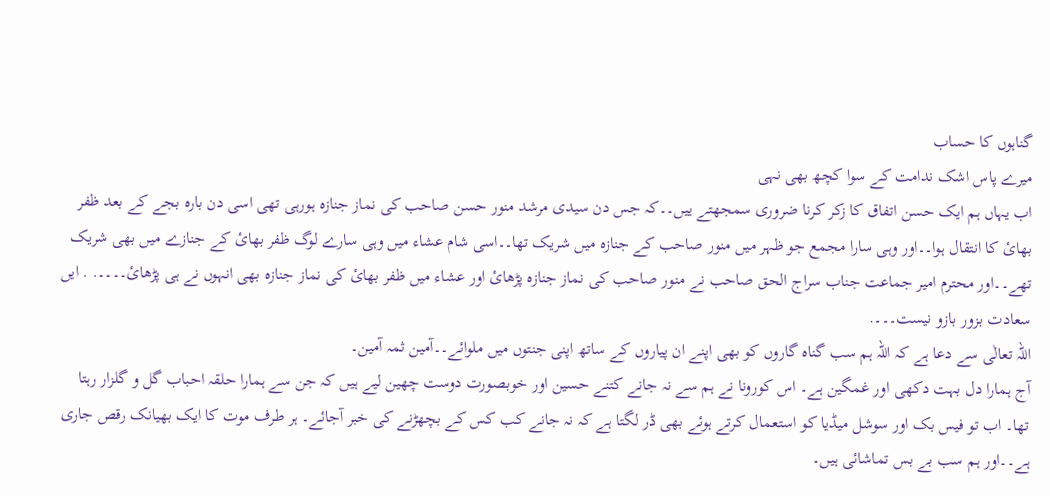گناہوں کا حساب
میرے پاس اشک ندامت کے سوا کچھ بھی نہی
اب یہاں ہم ایک حسن اتفاق کا زکر کرنا ضروری سمجھتے ییں۔۔کہ جس دن سیدی مرشد منور حسن صاحب کی نماز جنازہ ہورہی تھی اسی دن بارہ بجے کے بعد ظفر بھائ کا انتقال ہوا۔۔اور وہی سارا مجمع جو ظہر میں منور صاحب کے جنازہ میں شریک تھا۔۔اسی شام عشاء میں وہی سارے لوگ ظفر بھائ کے جنازے میں بھی شریک تھے۔۔اور محترم امیر جماعت جناب سراج الحق صاحب نے منور صاحب کی نماز جنازہ پڑھائ اور عشاء میں ظفر بھائ کی نماز جنازہ بھی انہوں نے ہی پڑھائ۔۔۔۔. . ایں سعادت بزور بازو نیست۔۔۔.
اللہ تعالٰی سے دعا ہے کہ اللہ ہم سب گناہ گاروں کو بھی اپنے ان پیاروں کے ساتھ اپنی جنتوں میں ملوائے۔۔آمین ثمہ آمین۔
آج ہمارا دل بہت دکھی اور غمگین ہے۔ اس کورونا نے ہم سے نہ جانے کتنے حسین اور خوبصورت دوست چھین لیے ہیں کہ جن سے ہمارا حلقہ احباب گل و گلزار رہتا تھا۔ اب تو فیس بک اور سوشل میڈیا کو استعمال کرتے ہوئے بھی ڈر لگتا ہے کہ نہ جانے کب کس کے بچھڑنے کی خبر آجائے۔ ہر طرف موت کا ایک بھیانک رقص جاری ہے۔۔اور ہم سب بے بس تماشائی ہیں۔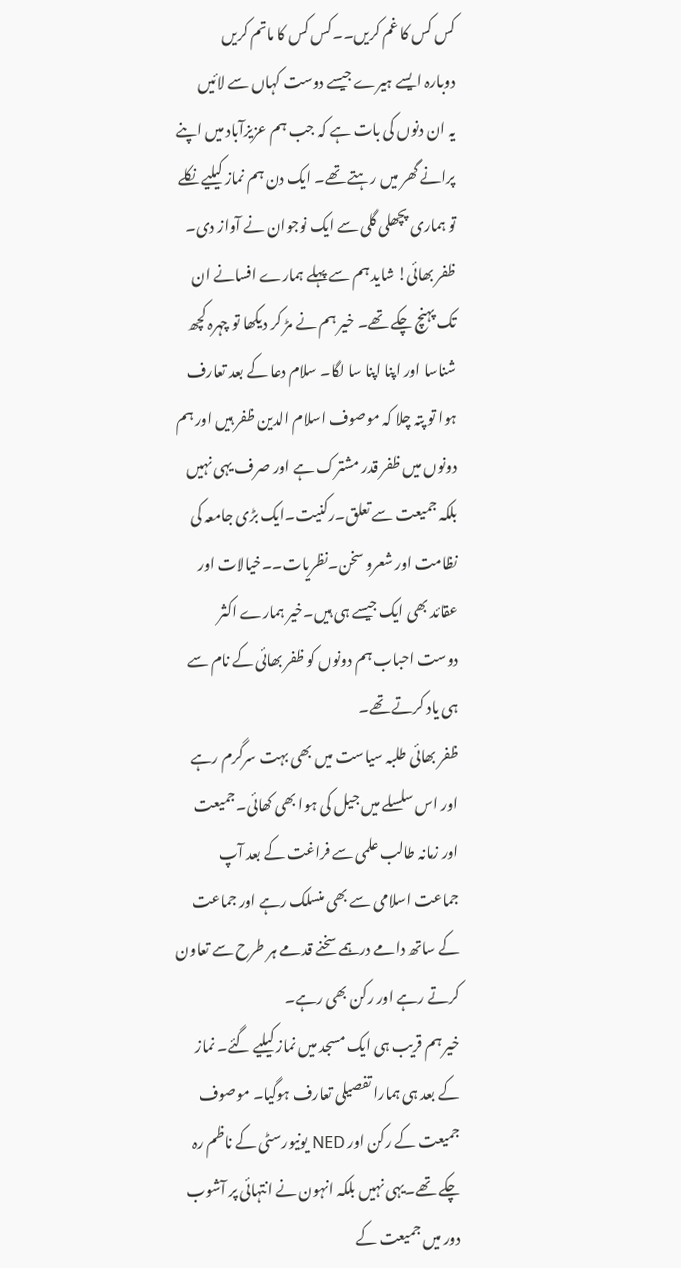کس کس کا غم کریں۔۔کس کس کا ماتم کریں
دوبارہ ایسے ہیرے جیسے دوست کہاں سے لائیں
یہ ان دنوں کی بات ہے کہ جب ہم عزیزآباد میں اپنے پرانے گھر میں رہتے تھے۔ ایک دن ہم نماز کیلیے نکلے تو ہماری پچھلی گلی سے ایک نوجوان نے آواز دی۔ ظفر بھائی! شاید ہم سے پہلے ہمارے افسانے ان تک پہنچ چکے تھے۔ خیر ہم نے مڑ کر دیکھا تو چہرہ کچھ شناسا اور اپنا اپنا سا لگا۔ سلام دعا کے بعد تعارف ہوا تو پتہ چلا کہ موصوف اسلام الدین ظفر ہیں اور ہم دونوں میں ظفر قدر مشترک ہے اور صرف یہی نہیں بلکہ جمیعت سے تعلق۔رکنیت۔ایک بڑی جامعہ کی نظامت اور شعرو سخن۔نظریات۔۔خیالات اور عقائد بھی ایک جیسے ہی ہیں۔خیر ہمارے اکثر دوست احباب ہم دونوں کو ظفر بھائی کے نام سے ہی یاد کرتے تھے۔
ظفر بھائی طلبہ سیاست میں بھی بہت سرگرم رہے اور اس سلسلے میں جیل کی ہوا بھی کھائی۔جمیعت اور زمانہ طالب علمی سے فراغت کے بعد آپ جماعت اسلامی سے بھی منسلک رہے اور جماعت کے ساتھ دامے درہمے سخنے قدمے ہر طرح سے تعاون کرتے رہے اور رکن بھی رہے۔
خیر ہم قریب ہی ایک مسجد میں نماز کیلیے گئے۔ نماز کے بعد ہی ہمارا تفصیلی تعارف ہوگیا۔ موصوف جمیعت کے رکن اور NED یونیورسٹی کے ناظم رہ چکے تھے۔یہی نہیں بلکہ انہون نے انتہائی پر آشوب دور میں جمیعت کے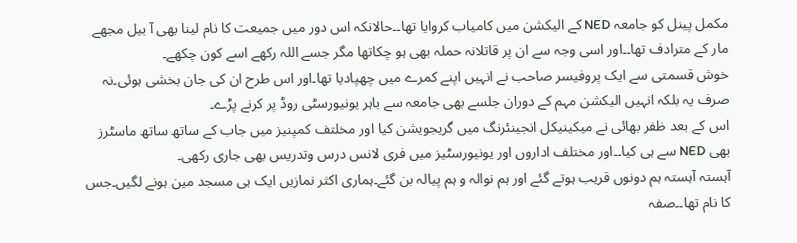مکمل پینل کو جامعہ NED کے الیکشن میں کامیاب کروایا تھا۔۔حالانکہ اس دور میں جمیعت کا نام لینا بھی آ بیل مجھے مار کے مترادف تھا۔۔اور اسی وجہ سے ان پر قاتلانہ حملہ بھی ہو چکاتھا مگر جسے اللہ رکھے اسے کون چکھے۔
خوش قسمتی سے ایک پروفیسر صاحب نے انہیں اپنے کمرے میں چھپادیا تھا۔اور اس طرح ان کی جان بخشی ہوئی۔نہ صرف یہ بلکہ انہیں الیکشن مہم کے دوران جلسے بھی جامعہ سے باہر یونیورسٹی روڈ پر کرنے پڑے۔
اس کے بعد ظفر بھائی نے میکینیکل انجینئرنگ میں گریجویشن کیا اور مخلتف کمپنیز میں جاب کے ساتھ ساتھ ماسٹرز بھی NED سے ہی کیا۔۔اور مختلف اداروں اور یونیورسٹیز میں فری لانس درس وتدریس بھی جاری رکھی۔
آہستہ آہستہ ہم دونوں قریب ہوتے گئے اور ہم نوالہ و ہم پیالہ بن گئے۔ہماری اکثر نمازیں ایک ہی مسجد مین ہونے لگیں۔جس کا نام تھا۔۔صفہ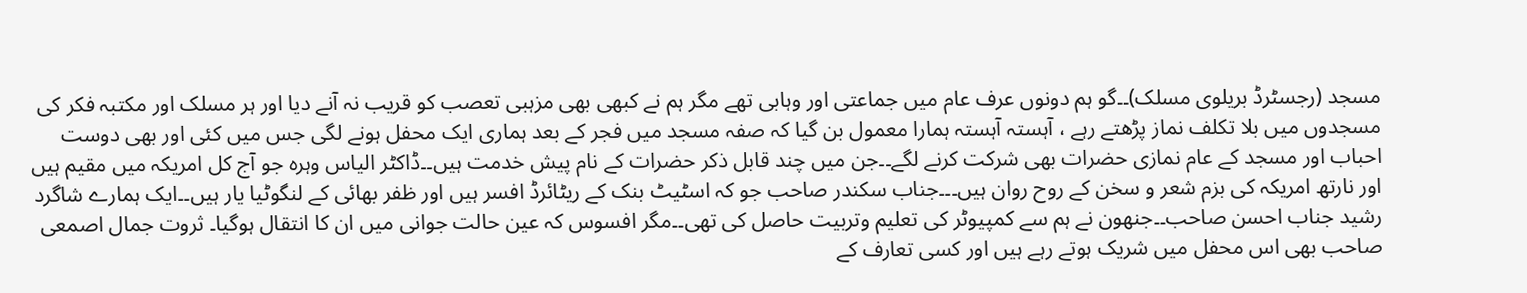مسجد (رجسٹرڈ بریلوی مسلک)۔۔گو ہم دونوں عرف عام میں جماعتی اور وہابی تھے مگر ہم نے کبھی بھی مزہبی تعصب کو قریب نہ آنے دیا اور ہر مسلک اور مکتبہ فکر کی مسجدوں میں بلا تکلف نماز پڑھتے رہے ، آہستہ آہستہ ہمارا معمول بن گیا کہ صفہ مسجد میں فجر کے بعد ہماری ایک محفل ہونے لگی جس میں کئی اور بھی دوست احباب اور مسجد کے عام نمازی حضرات بھی شرکت کرنے لگے۔۔جن میں چند قابل ذکر حضرات کے نام پیش خدمت ہیں۔۔ڈاکٹر الیاس وہرہ جو آج کل امریکہ میں مقیم ہیں اور نارتھ امریکہ کی بزم شعر و سخن کے روح روان ہیں۔۔۔جناب سکندر صاحب جو کہ اسٹیٹ بنک کے ریٹائرڈ افسر ہیں اور ظفر بھائی کے لنگوٹیا یار ہیں۔۔ایک ہمارے شاگرد رشید جناب احسن صاحب۔۔جنھون نے ہم سے کمپیوٹر کی تعلیم وتربیت حاصل کی تھی۔۔مگر افسوس کہ عین حالت جوانی میں ان کا انتقال ہوگیا۔ ثروت جمال اصمعی صاحب بھی اس محفل میں شریک ہوتے رہے ہیں اور کسی تعارف کے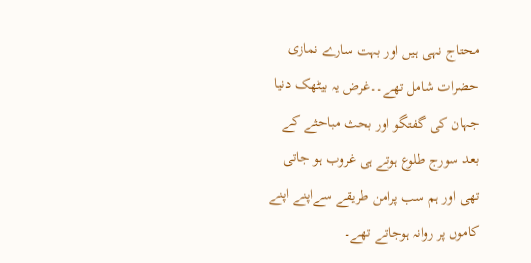محتاج نہی ہیں اور بہت سارے نمازی حضرات شامل تھے۔۔غرض یہ بیٹھک دنیا جہان کی گفتگو اور بحث مباحثے کے بعد سورج طلوع ہوتے ہی غروب ہو جاتی تھی اور ہم سب پرامن طریقے سےاپنے اپنے کاموں پر روانہ ہوجاتے تھے۔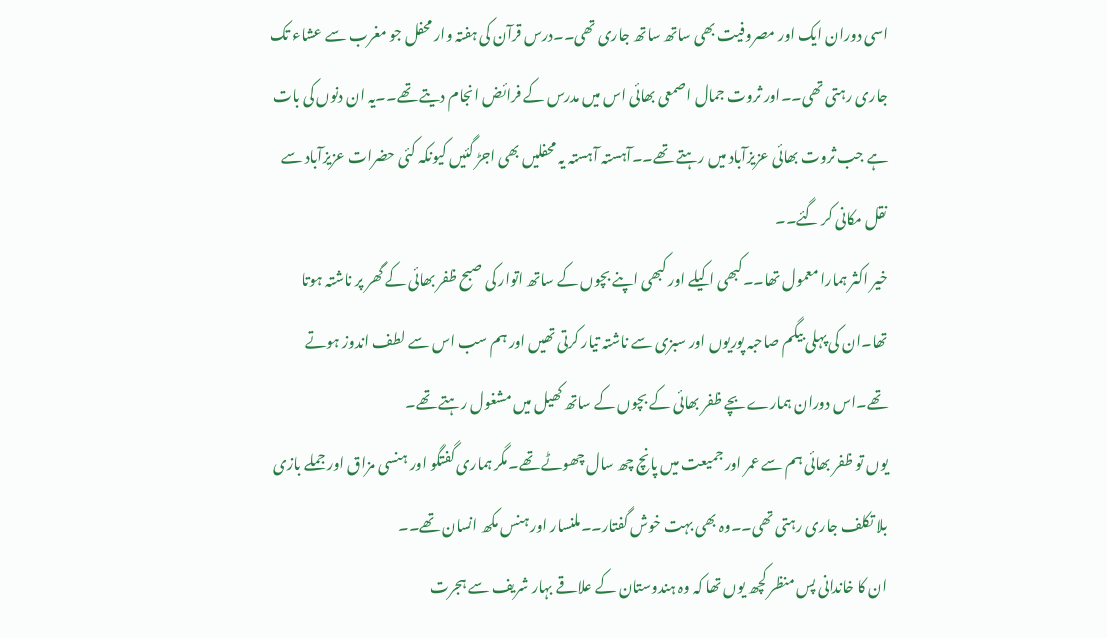اسی دوران ایک اور مصروفیت بھی ساتھ ساتھ جاری تھی۔۔درس قرآن کی ہفتہ وار محفل جو مغرب سے عشاء تک جاری رہتی تھی۔۔اور ثروت جمال اصمعی بھائی اس میں مدرس کے فرائض انجام دیتے تھے۔۔یہ ان دنوں کی بات ہے جب ثروت بھائی عزیزآباد میں رہتے تھے۔۔آہستہ آہستہ یہ محفلیں بھی اجڑ گئیں کیونکہ کئی حضرات عزیزآباد سے نقل مکانی کر گئے۔۔
خیر اکثر ہمارا معمول تھا۔۔کبھی اکیلے اور کبھی اپنے بچوں کے ساتھ اتوار کی صبح ظفر بھائی کے گھر پر ناشتہ ہوتا تھا۔ان کی پہلی بیگم صاحبہ پوریوں اور سبزی سے ناشتہ تیار کرتی تھیں اور ہم سب اس سے لطف اندوز ہوتے تھے۔اس دوران ہمارے بچے ظفر بھائی کے بچوں کے ساتھ کھیل میں مشغول رہتے تھے۔
یوں تو ظفر بھائی ہم سے عمر اور جمیعت میں پانچ چھ سال چھوٹے تھے۔مگر ہماری گفتگو اور ہنسی مزاق اور جملے بازی بلا تکلف جاری رہتی تھی۔۔وہ بھی بہت خوش گفتار۔۔ملنسار اور ہنس مکھ انسان تھے۔۔
ان کا خاندانی پس منظر کچھ یوں تھا کہ وہ ہندوستان کے علاقے بہار شریف سے ہجرت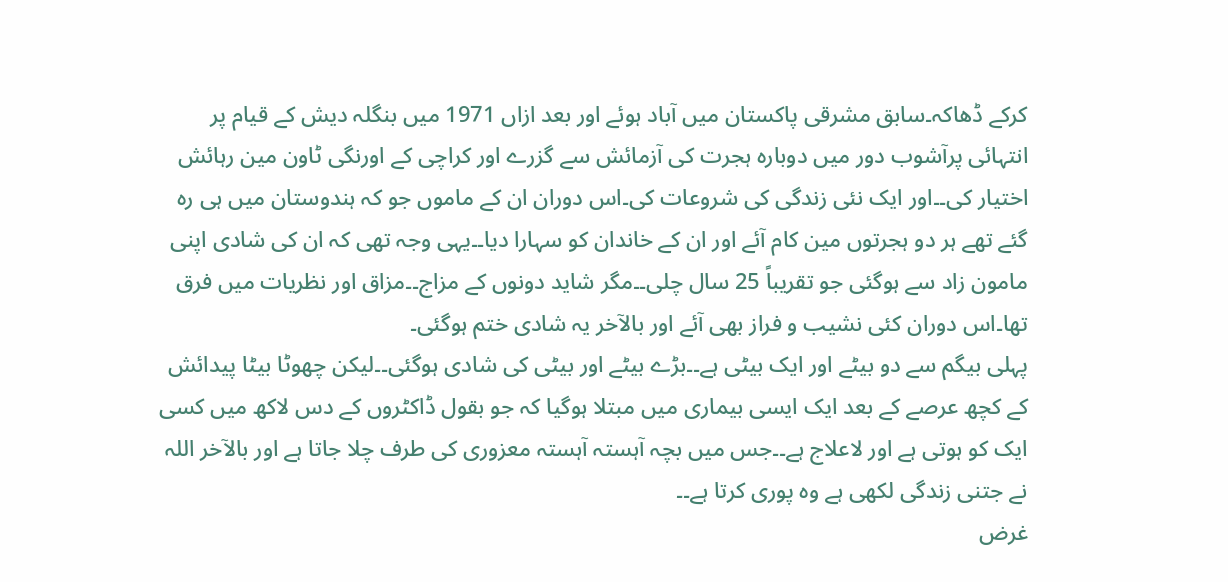کرکے ڈھاکہ۔سابق مشرقی پاکستان میں آباد ہوئے اور بعد ازاں 1971 میں بنگلہ دیش کے قیام پر انتہائی پرآشوب دور میں دوبارہ ہجرت کی آزمائش سے گزرے اور کراچی کے اورنگی ٹاون مین رہائش اختیار کی۔۔اور ایک نئی زندگی کی شروعات کی۔اس دوران ان کے ماموں جو کہ ہندوستان میں ہی رہ گئے تھے ہر دو ہجرتوں مین کام آئے اور ان کے خاندان کو سہارا دیا۔۔یہی وجہ تھی کہ ان کی شادی اپنی مامون زاد سے ہوگئی جو تقریباً 25 سال چلی۔۔مگر شاید دونوں کے مزاج۔۔مزاق اور نظریات میں فرق تھا۔اس دوران کئی نشیب و فراز بھی آئے اور بالآخر یہ شادی ختم ہوگئی۔
پہلی بیگم سے دو بیٹے اور ایک بیٹی ہے۔۔بڑے بیٹے اور بیٹی کی شادی ہوگئی۔۔لیکن چھوٹا بیٹا پیدائش کے کچھ عرصے کے بعد ایک ایسی بیماری میں مبتلا ہوگیا کہ جو بقول ڈاکٹروں کے دس لاکھ میں کسی ایک کو ہوتی ہے اور لاعلاج ہے۔۔جس میں بچہ آہستہ آہستہ معزوری کی طرف چلا جاتا ہے اور بالآخر اللہ نے جتنی زندگی لکھی ہے وہ پوری کرتا ہے۔۔
غرض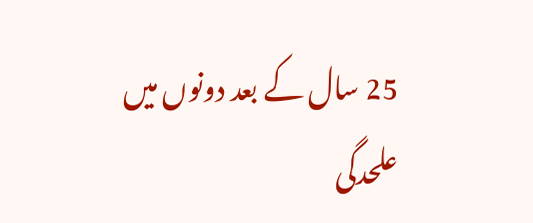25 سال کے بعد دونوں میں علحدگی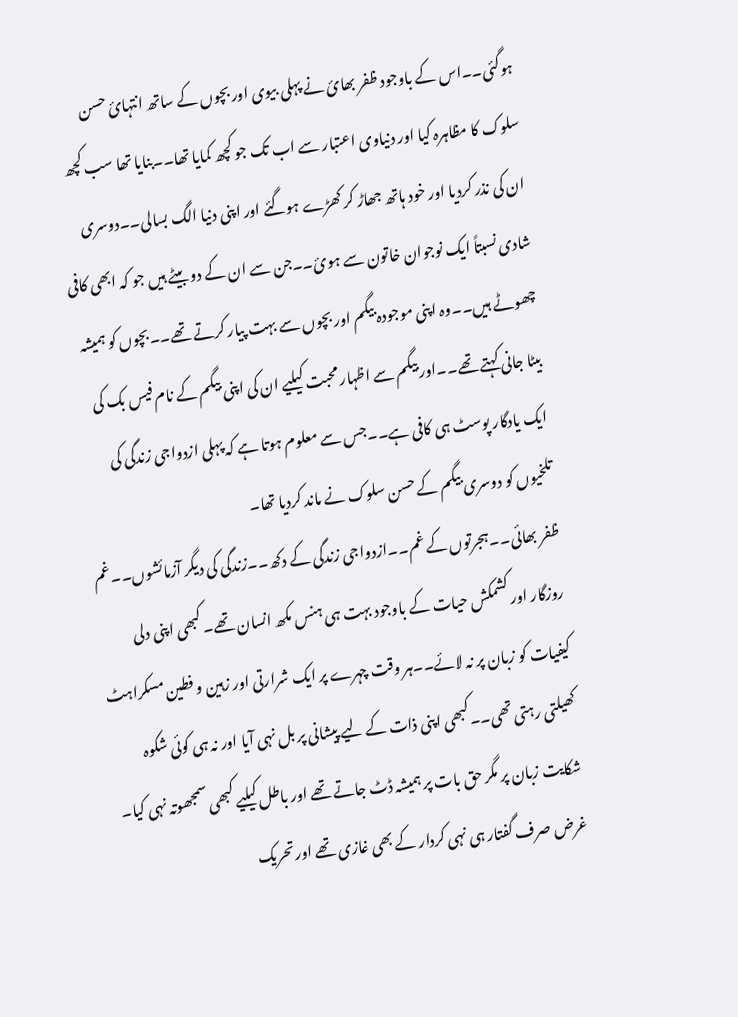ہوگئی۔۔اس کے باوجود ظفر بھائ نے پہلی بیوی اور بچوں کے ساتھ انتہائ حسن سلوک کا مظاہرہ کیا اور دنیاوی اعتبار سے اب تک جو کچھ کمایا تھا۔۔بنایا تھا سب کچھ ان کی نذر کردیا اور خود ہاتھ جھاڑ کر کھڑے ہوگئے اور اپنی دنیا الگ بسالی۔۔دوسری شادی نسبتاً ایک نوجوان خاتون سے ہوئ۔۔جن سے ان کے دو بیٹے ہیں جو کہ ابھی کافی چھوٹے ہیں۔۔وہ اپنی موجودہ بیگم اور بچوں سے بہت پیار کرتے تھے۔۔بچوں کو ہمیشہ بیٹا جانی کہتے تھے۔۔اور بیگم سے اظہار محبت کیلیے ان کی اپنی بیگم کے نام فیس بک کی ایک یادگار پوسٹ ہی کافی ہے۔۔جس سے معلوم ہوتا ہے کہ پہلی ازدواجی زندگی کی تلخیوں کو دوسری بیگم کے حسن سلوک نے ماند کردیا تھا۔
ظفر بھائی۔۔ہجرتوں کے غم۔۔ازدواجی زندگی کے دکھ۔۔زندگی کی دیگر آزمائشوں۔۔غم روزگار اور کشمکش حیات کے باوجود بہت ہی ہنس مکھ انسان تھے۔ کبھی اپنی دلی کیفیات کو زبان پر نہ لائے۔۔ہر وقت چہرے پر ایک شرارتی اور زہین و فطین مسکراہٹ کھیلتی رہتی تھی۔۔کبھی اپنی ذات کے لیے پیشانی پر بل نہی آیا اور نہ ہی کوئی شکوہ شکایت زبان پر مگر حق بات پر ہمیشہ ڈٹ جاتے تھے اور باطل کیلیے کبھی سمجھوتہ نہی کیا۔ غرض صرف گفتار ہی نہی کردار کے بھی غازی تھے اور تحریک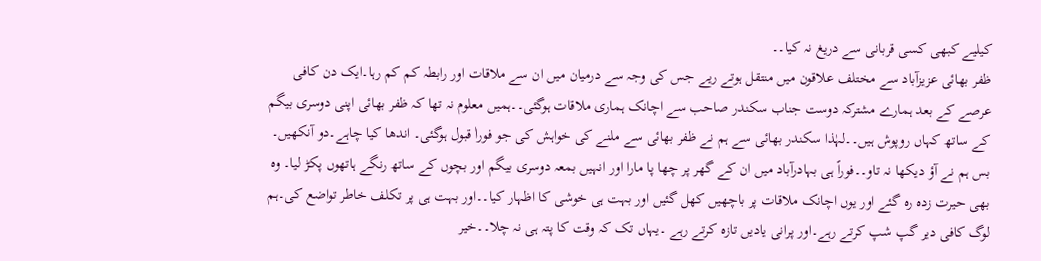کیلیے کبھی کسی قربانی سے دریغ نہ کیا۔۔
ظفر بھائی عزیزآباد سے مختلف علاقون میں منتقل ہوتے ریے جس کی وجہ سے درمیان میں ان سے ملاقات اور رابطہ کم کم رہا۔ایک دن کافی عرصے کے بعد ہمارے مشترکہ دوست جناب سکندر صاحب سے اچانک ہماری ملاقات ہوگئی۔۔ہمیں معلوم نہ تھا کہ ظفر بھائی اپنی دوسری بیگم کے ساتھ کہاں روپوش ہیں۔۔لہٰذا سکندر بھائی سے ہم نے ظفر بھائی سے ملنے کی خواہش کی جو فوراٰ قبول ہوگئی۔ اندھا کیا چاہے۔دو آنکھیں۔ بس ہم نے آؤ دیکھا نہ تاو۔۔فوراً ہی بہادرآباد میں ان کے گھر پر چھا پا مارا اور انہیں بمعہ دوسری بیگم اور بچوں کے ساتھ رنگے ہاتھوں پکڑ لیا۔ وہ بھی حیرت زدہ رہ گئے اور یوں اچانک ملاقات پر باچھیں کھل گئیں اور بہت ہی خوشی کا اظہار کیا۔۔اور بہت ہی پر تکلف خاطر تواضع کی۔ہم لوگ کافی دیر گپ شپ کرتے رہے۔اور پرانی یادیں تازہ کرتے رہے ۔یہاں تک کہ وقت کا پتہ ہی نہ چلا۔۔خیر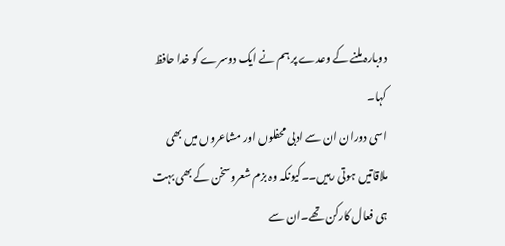دوبارہ ملنے کے وعدے پر ہم نے ایک دوسرے کو خدا حافظ کہا۔
اسی دوران ان سے ادبی محفلوں اور مشاعروں میں بھی ملاقاتیں ہوتی رہیں۔۔کیونکہ وہ بزم شعروسخن کے بھی بہت ہی فعال کارکن تھے۔ان سے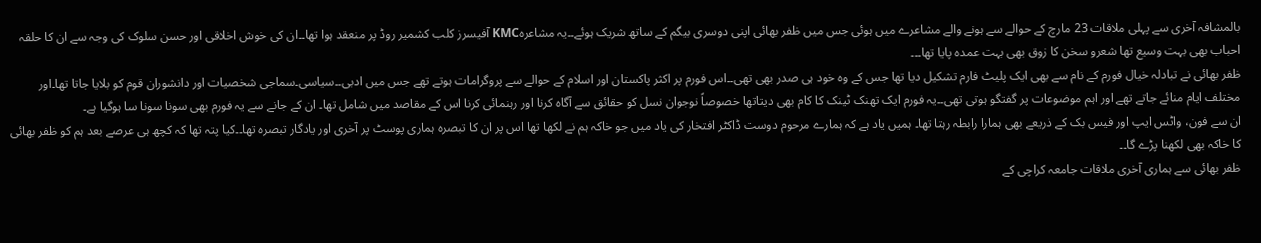بالمشافہ آخری سے پہلی ملاقات 23 مارچ کے حوالے سے ہونے والے مشاعرے میں ہوئی جس میں ظفر بھائی اپنی دوسری بیگم کے ساتھ شریک ہوئے۔۔یہ مشاعرہKMC آفیسرز کلب کشمیر روڈ پر منعقد ہوا تھا۔۔ان کی خوش اخلاقی اور حسن سلوک کی وجہ سے ان کا حلقہ احباب بھی بہت وسیع تھا شعرو سخن کا زوق بھی بہت عمدہ پایا تھا۔۔۔
ظفر بھائی نے تبادلہ خیال فورم کے نام سے بھی ایک پلیٹ فارم تشکیل دیا تھا جس کے وہ خود ہی صدر بھی تھی۔۔اس فورم پر اکثر پاکستان اور اسلام کے حوالے سے پروگرامات ہوتے تھے جس میں ادبی۔۔سیاسی۔سماجی شخصیات اور دانشوران قوم کو بلایا جاتا تھا۔اور مختلف ایام منائے جاتے تھے اور اہم موضوعات پر گفتگو ہوتی تھی۔۔یہ فورم ایک تھنک ٹینک کا کام بھی دیتاتھا خصوصاً نوجوان نسل کو حقائق سے آگاہ کرنا اور رہنمائی کرنا اس کے مقاصد میں شامل تھا۔ ان کے جانے سے یہ فورم بھی سونا سونا سا ہوگیا ہے۔
ان سے فون، واٹس ایپ اور فیس بک کے ذریعے بھی ہمارا رابطہ رہتا تھا۔ ہمیں یاد ہے کہ ہمارے مرحوم دوست ڈاکٹر افتخار کی یاد میں جو خاکہ ہم نے لکھا تھا اس پر ان کا تبصرہ ہماری پوسٹ پر آخری اور یادگار تبصرہ تھا۔۔کیا پتہ تھا کہ کچھ ہی عرصے بعد ہم کو ظفر بھائی کا خاکہ بھی لکھنا پڑے گا۔۔
ظفر بھائی سے ہماری آخری ملاقات جامعہ کراچی کے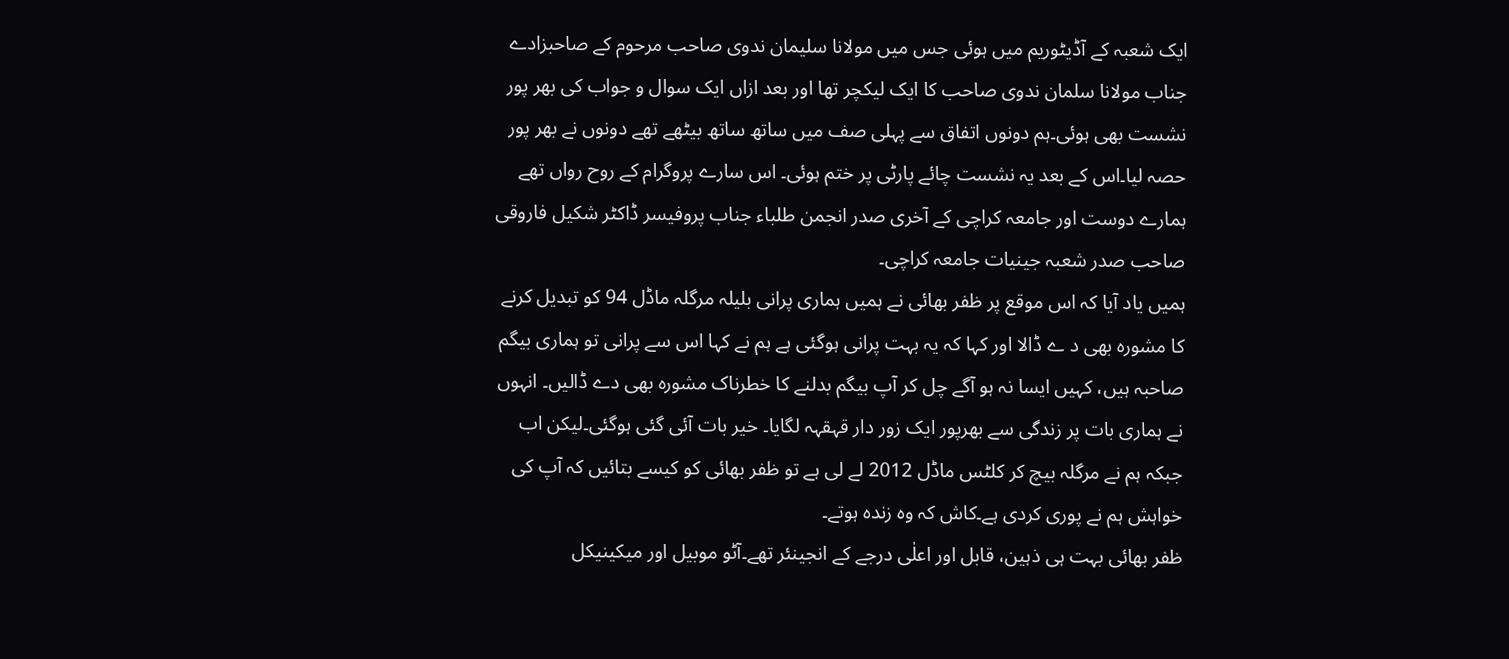ایک شعبہ کے آڈیٹوریم میں ہوئی جس میں مولانا سلیمان ندوی صاحب مرحوم کے صاحبزادے جناب مولانا سلمان ندوی صاحب کا ایک لیکچر تھا اور بعد ازاں ایک سوال و جواب کی بھر پور نشست بھی ہوئی۔ہم دونوں اتفاق سے پہلی صف میں ساتھ ساتھ بیٹھے تھے دونوں نے بھر پور حصہ لیا۔اس کے بعد یہ نشست چائے پارٹی پر ختم ہوئی۔ اس سارے پروگرام کے روح رواں تھے ہمارے دوست اور جامعہ کراچی کے آخری صدر انجمن طلباء جناب پروفیسر ڈاکٹر شکیل فاروقی صاحب صدر شعبہ جینیات جامعہ کراچی۔
ہمیں یاد آیا کہ اس موقع پر ظفر بھائی نے ہمیں ہماری پرانی بلیلہ مرگلہ ماڈل 94 کو تبدیل کرنے کا مشورہ بھی د ے ڈالا اور کہا کہ یہ بہت پرانی ہوگئی ہے ہم نے کہا اس سے پرانی تو ہماری بیگم صاحبہ ہیں، کہیں ایسا نہ ہو آگے چل کر آپ بیگم بدلنے کا خطرناک مشورہ بھی دے ڈالیں۔ انہوں نے ہماری بات پر زندگی سے بھرپور ایک زور دار قہقہہ لگایا۔ خیر بات آئی گئی ہوگئی۔لیکن اب جبکہ ہم نے مرگلہ بیچ کر کلٹس ماڈل 2012 لے لی ہے تو ظفر بھائی کو کیسے بتائیں کہ آپ کی خواہش ہم نے پوری کردی ہے۔کاش کہ وہ زندہ ہوتے۔
ظفر بھائی بہت ہی ذہین، قابل اور اعلٰی درجے کے انجینئر تھے۔آٹو موبیل اور میکینیکل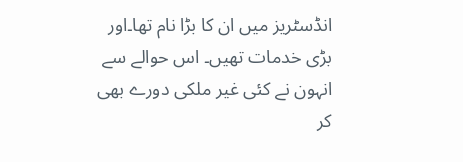انڈسٹریز میں ان کا بڑا نام تھا۔اور بڑی خدمات تھیں۔ اس حوالے سے انہون نے کئی غیر ملکی دورے بھی کر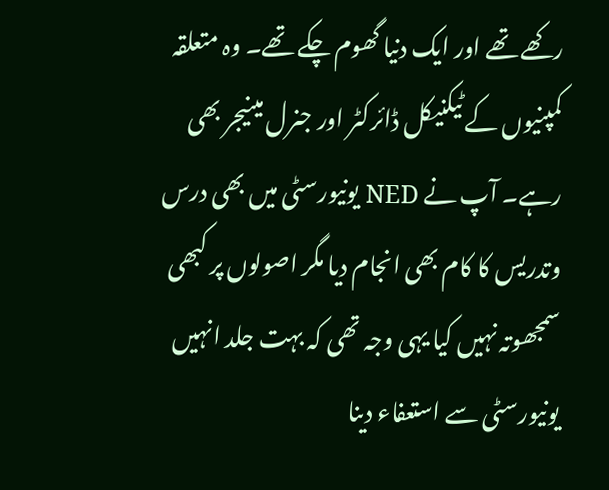رکھے تھے اور ایک دنیا گھوم چکے تھے۔ وہ متعلقہ کمپنیوں کے ٹیکنیکل ڈائرکٹر اور جنرل مینیجر بھی رہے۔ آپ نے NED یونیورسٹی میں بھی درس وتدریس کا کام بھی انجام دیا مگر اصولوں پر کبھی سمجھوتہ نہیں کیا یہی وجہ تھی کہ بہت جلد انہیں یونیورسٹی سے استعفاء دینا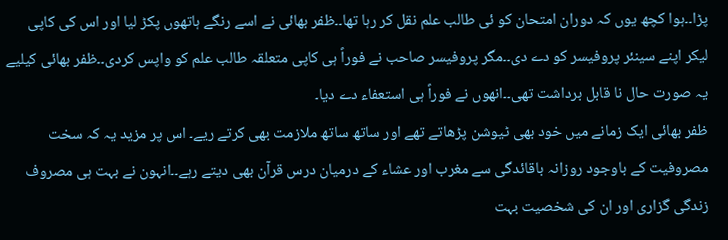پڑا۔۔ہوا کچھ یوں کہ دوران امتحان کو ئی طالب علم نقل کر رہا تھا۔۔ظفر بھائی نے اسے رنگے ہاتھوں پکڑ لیا اور اس کی کاپی لیکر اپنے سینئر پروفیسر کو دے دی۔۔مگر پروفیسر صاحب نے فوراً ہی کاپی متعلقہ طالب علم کو واپس کردی۔۔ظفر بھائی کیلیے یہ صورت حال نا قابل برداشت تھی۔۔انھوں نے فوراً ہی استعفاء دے دیا۔
ظفر بھائی ایک زمانے میں خود بھی ٹیوشن پڑھاتے تھے اور ساتھ ساتھ ملازمت بھی کرتے ریے۔ اس پر مزید یہ کہ سخت مصروفیت کے باوجود روزانہ باقائدگی سے مغرب اور عشاء کے درمیان درس قرآن بھی دیتے رہے۔۔انہون نے بہت ہی مصروف زندگی گزاری اور ان کی شخصیت بہت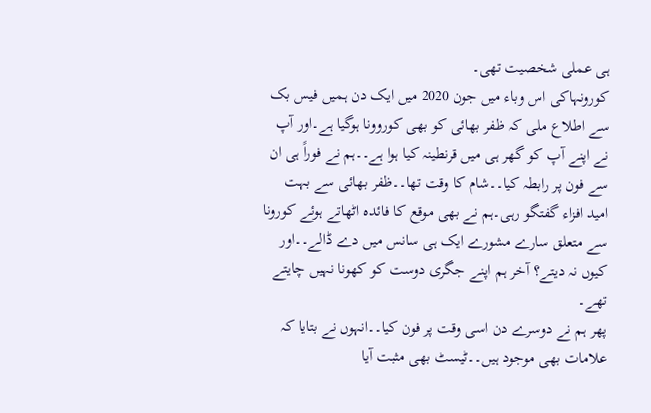ہی عملی شخصیت تھی۔
کورونہاکی اس وباء میں جون 2020 میں ایک دن ہمیں فیس بک سے اطلاع ملی کہ ظفر بھائی کو بھی کوروونا ہوگیا ہے۔اور آپ نے اپنے آپ کو گھر ہی میں قرنطینہ کیا ہوا ہے۔۔ہم نے فوراً ہی ان سے فون پر رابطہ کیا۔۔شام کا وقت تھا۔۔ظفر بھائی سے بہت امید افزاء گفتگو رہی۔ہم نے بھی موقع کا فائدہ اٹھاتے ہوئے کورونا سے متعلق سارے مشورے ایک ہی سانس میں دے ڈالے۔۔اور کیوں نہ دیتے؟ آخر ہم اپنے جگری دوست کو کھونا نہیں چایتے تھے۔
پھر ہم نے دوسرے دن اسی وقت پر فون کیا۔۔انہوں نے بتایا کہ علامات بھی موجود ہیں۔۔ٹیسٹ بھی مثبت آیا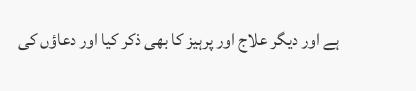ہے اور دیگر علاج اور پرہیز کا بھی ذکر کیا اور دعاؤں کی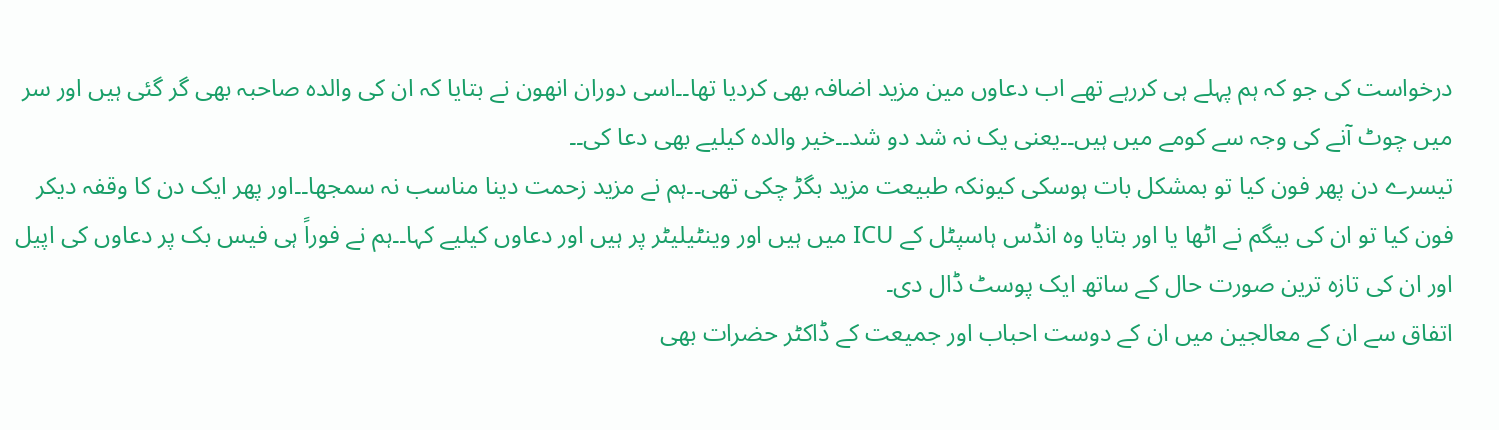درخواست کی جو کہ ہم پہلے ہی کررہے تھے اب دعاوں مین مزید اضافہ بھی کردیا تھا۔۔اسی دوران انھون نے بتایا کہ ان کی والدہ صاحبہ بھی گر گئی ہیں اور سر میں چوٹ آنے کی وجہ سے کومے میں ہیں۔۔یعنی یک نہ شد دو شد۔۔خیر والدہ کیلیے بھی دعا کی۔۔
تیسرے دن پھر فون کیا تو بمشکل بات ہوسکی کیونکہ طبیعت مزید بگڑ چکی تھی۔۔ہم نے مزید زحمت دینا مناسب نہ سمجھا۔۔اور پھر ایک دن کا وقفہ دیکر فون کیا تو ان کی بیگم نے اٹھا یا اور بتایا وہ انڈس ہاسپٹل کے ICU میں ہیں اور وینٹیلیٹر پر ہیں اور دعاوں کیلیے کہا۔۔ہم نے فوراً ہی فیس بک پر دعاوں کی اپیل اور ان کی تازہ ترین صورت حال کے ساتھ ایک پوسٹ ڈال دی۔
اتفاق سے ان کے معالجین میں ان کے دوست احباب اور جمیعت کے ڈاکٹر حضرات بھی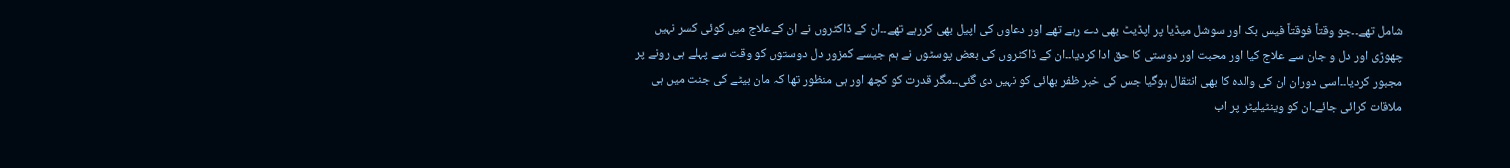شامل تھے۔۔جو وقتاً فوقتاً فیس بک اور سوشل میڈیا پر اپڈیٹ بھی دے رہے تھے اور دعاوں کی اپیل بھی کررہے تھے۔۔ان کے ڈاکٹروں نے ان کےعلاج میں کوئی کسر نہیں چھوڑی اور دل و جان سے علاج کیا اور محبت اور دوستی کا حق ادا کردیا۔۔ان کے ڈاکٹروں کی بعض پوسٹوں نے ہم جیسے کمزور دل دوستوں کو وقت سے پہلے ہی رونے پر مجبور کردیا۔۔اسی دوران ان کی والدہ کا بھی انتقال ہوگیا جس کی خبر ظفر بھائی کو نہیں دی گئی۔۔مگر قدرت کو کچھ اور ہی منظور تھا کہ مان بیٹے کی جنت میں ہی ملاقات کرائی جائے۔ان کو وینٹیلیٹر پر اب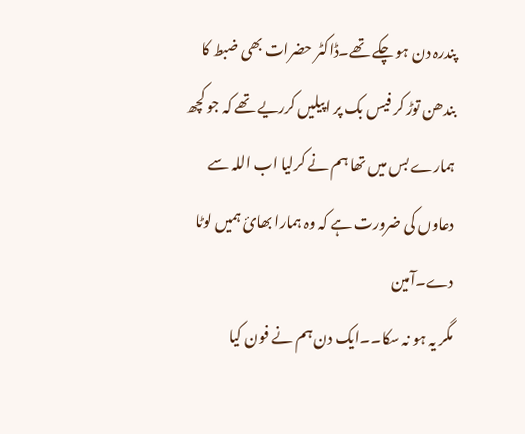پندرہ دن ہو چکے تھے۔ڈاکٹر حضرات بھی ضبط کا بندھن توڑ کر فیس بک پر اپیلیں کرریے تھے کہ جو کچھ ہمارے بس میں تھا ہم نے کرلیا اب اللہ سے دعاوں کی ضرورت ہے کہ وہ ہمارا بھائ ہمیں لوٹا دے۔آمین
مگر یہ ہو نہ سکا۔۔ایک دن ہم نے فون کیا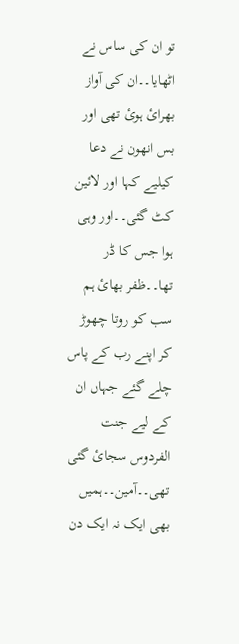تو ان کی ساس نے اٹھایا۔۔ان کی آواز بھرائ ہوئ تھی اور بس انھون نے دعا کیلیے کہا اور لائین کٹ گئی۔۔اور وہی ہوا جس کا ڈر تھا۔۔ظفر بھائ ہم سب کو روتا چھوڑ کر اپنے رب کے پاس چلے گئے جہاں ان کے لیے جنت الفردوس سجائ گئی تھی۔۔آمین۔۔ہمیں بھی ایک نہ ایک دن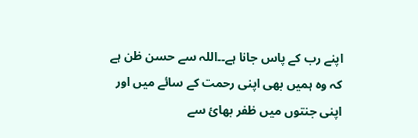اپنے رب کے پاس جانا ہے۔۔اللہ سے حسن ظن ہے کہ وہ ہمیں بھی اپنی رحمت کے سائے میں اور اپنی جنتوں میں ظفر بھائ سے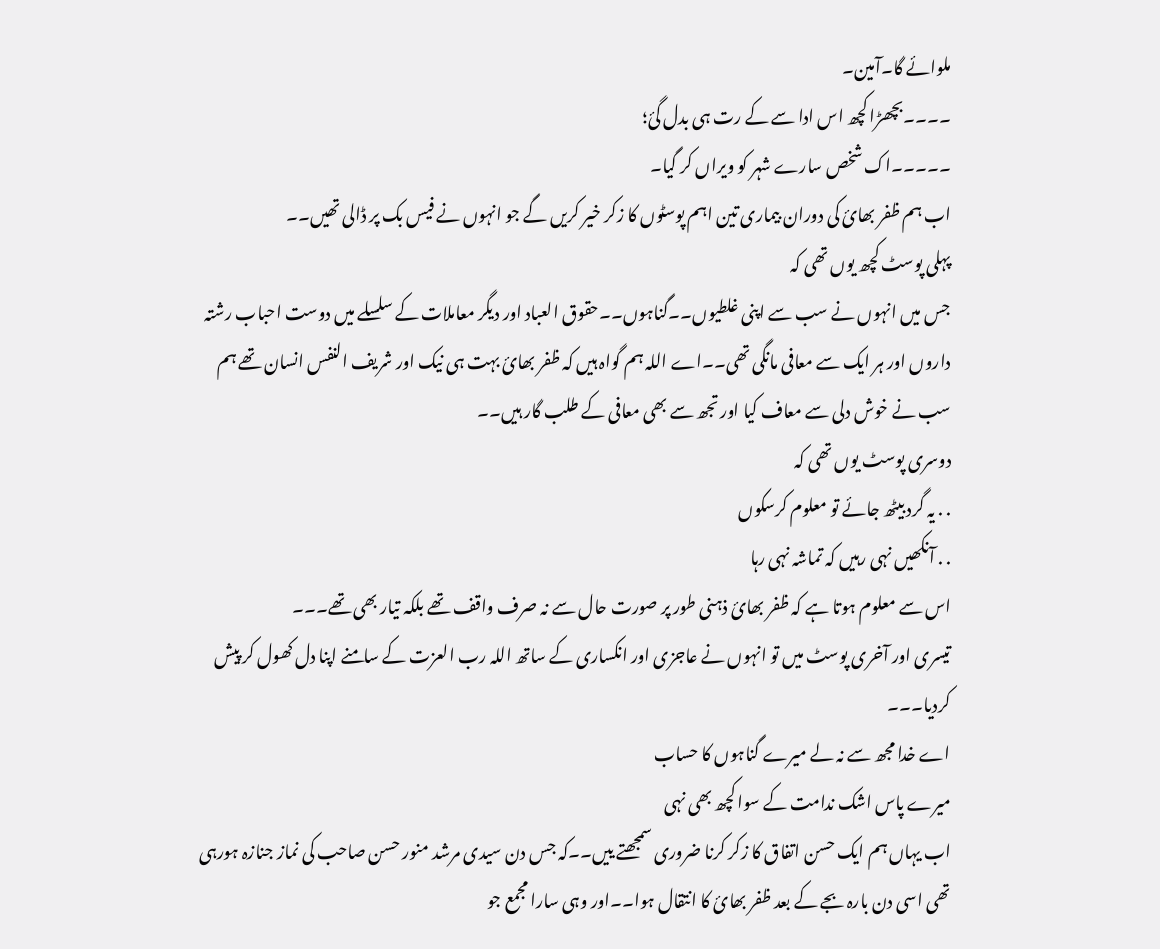ملوائے گا۔آمین۔
۔۔۔۔بچھڑا کچھ اس ادا سے کے رت ہی بدل گئ؛
۔۔۔۔۔اک شخص سارے شہر کو ویراں کر گیا۔
اب ہم ظفر بھائ کی دوران بیماری تین اہم پوسٹوں کا زکر خیر کریں گے جو انہوں نے فیس بک پر ڈالی تھیں۔۔
پہلی پوسٹ کچھ یوں تھی کہ
جس میں انہوں نے سب سے اپنی غلطیوں۔۔گناہوں۔۔حقوق العباد اور دیگر معاملات کے سلسلے میں دوست احباب رشتہ داروں اور ہر ایک سے معافی مانگی تھی۔۔اے اللہ ہم گواہ ہیں کہ ظفر بھائ بہت ہی نیک اور شریف النفس انسان تھے ہم سب نے خوش دلی سے معاف کیا اور تجھ سے بھی معافی کے طلب گار ہیں۔۔
دوسری پوسٹ یوں تھی کہ
. . یہ گرد بیٹھ جائے تو معلوم کرسکوں
. . آنکھیں نہی رہیں کہ تماشہ نہی رہا
اس سے معلوم ہوتا ہے کہ ظفر بھائ ذہنی طور پر صورت حال سے نہ صرف واقف تھے بلکہ تیار بھی تھے۔۔۔
تیسری اور آخری پوسٹ میں تو انہوں نے عاجزی اور انکساری کے ساتھ اللہ رب العزت کے سامنے اپنا دل کھول کر پیش کردیا۔۔۔
اے خدا مجھ سے نہ لے میرے گناہوں کا حساب
میرے پاس اشک ندامت کے سوا کچھ بھی نہی
اب یہاں ہم ایک حسن اتفاق کا زکر کرنا ضروری سمجھتے ییں۔۔کہ جس دن سیدی مرشد منور حسن صاحب کی نماز جنازہ ہورہی تھی اسی دن بارہ بجے کے بعد ظفر بھائ کا انتقال ہوا۔۔اور وہی سارا مجمع جو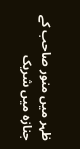ظہر میں منور صاحب کے جنازہ میں شریک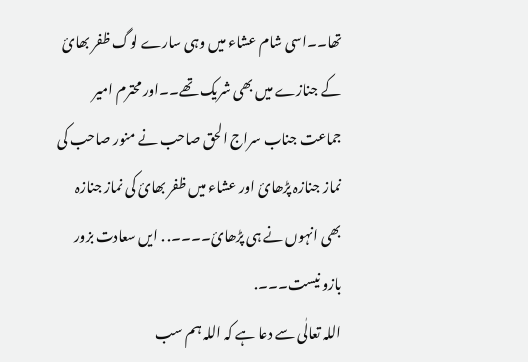تھا۔۔اسی شام عشاء میں وہی سارے لوگ ظفر بھائ کے جنازے میں بھی شریک تھے۔۔اور محترم امیر جماعت جناب سراج الحق صاحب نے منور صاحب کی نماز جنازہ پڑھائ اور عشاء میں ظفر بھائ کی نماز جنازہ بھی انہوں نے ہی پڑھائ۔۔۔۔. . ایں سعادت بزور بازو نیست۔۔۔.
اللہ تعالٰی سے دعا ہے کہ اللہ ہم سب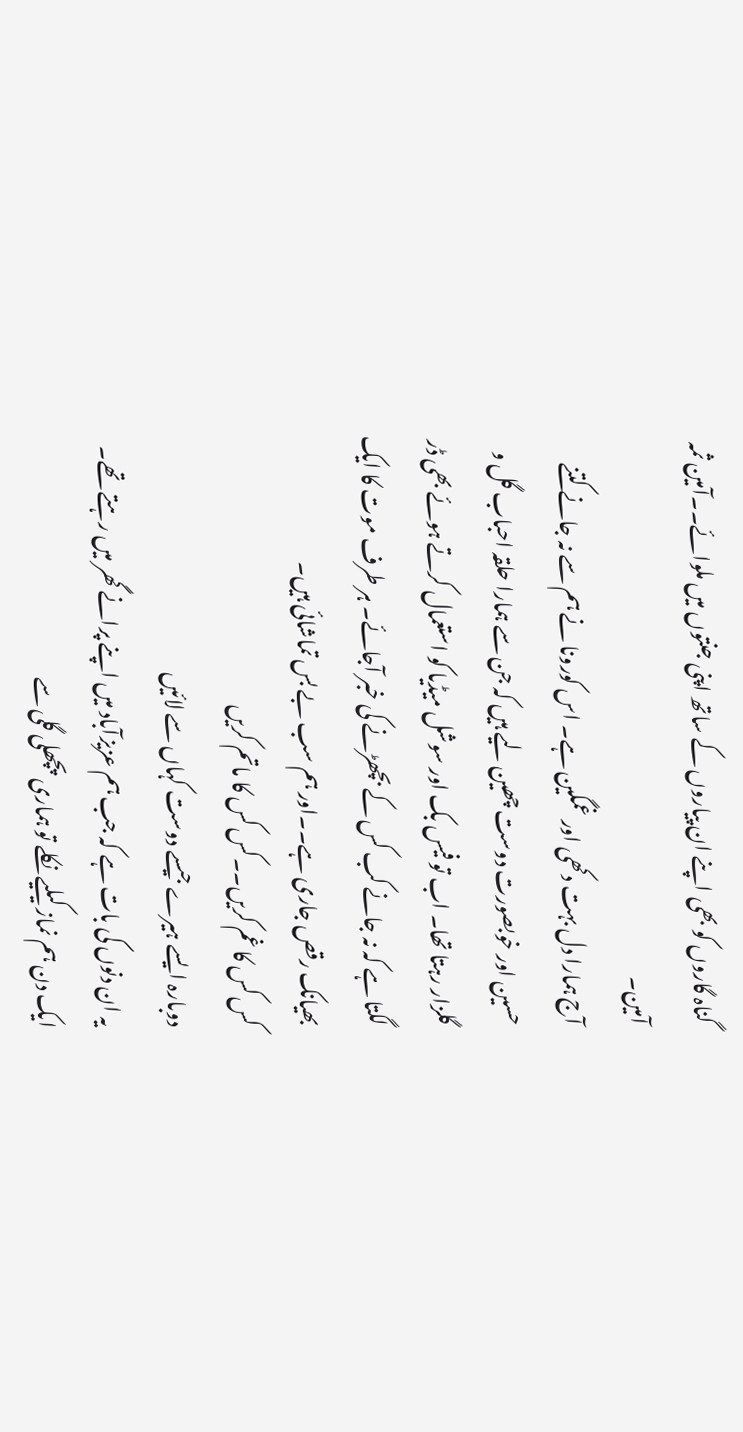گناہ گاروں کو بھی اپنے ان پیاروں کے ساتھ اپنی جنتوں میں ملوائے۔۔آمین ثمہ آمین۔
آج ہمارا دل بہت دکھی اور غمگین ہے۔ اس کورونا نے ہم سے نہ جانے کتنے حسین اور خوبصورت دوست چھین لیے ہیں کہ جن سے ہمارا حلقہ احباب گل و گلزار رہتا تھا۔ اب تو فیس بک اور سوشل میڈیا کو استعمال کرتے ہوئے بھی ڈر لگتا ہے کہ نہ جانے کب کس کے بچھڑنے کی خبر آجائے۔ ہر طرف موت کا ایک بھیانک رقص جاری ہے۔۔اور ہم سب بے بس تماشائی ہیں۔
کس کس کا غم کریں۔۔کس کس کا ماتم کریں
دوبارہ ایسے ہیرے جیسے دوست کہاں سے لائیں
یہ ان دنوں کی بات ہے کہ جب ہم عزیزآباد میں اپنے پرانے گھر میں رہتے تھے۔ ایک دن ہم نماز کیلیے نکلے تو ہماری پچھلی گلی سے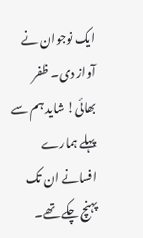ایک نوجوان نے آواز دی۔ ظفر بھائی! شاید ہم سے پہلے ہمارے افسانے ان تک پہنچ چکے تھے۔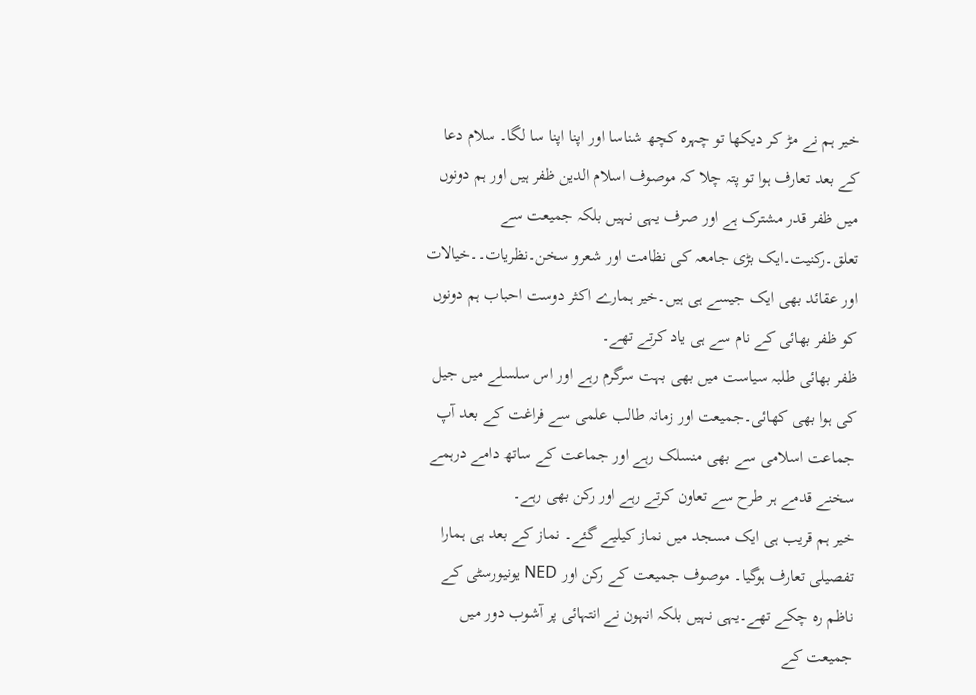خیر ہم نے مڑ کر دیکھا تو چہرہ کچھ شناسا اور اپنا اپنا سا لگا۔ سلام دعا کے بعد تعارف ہوا تو پتہ چلا کہ موصوف اسلام الدین ظفر ہیں اور ہم دونوں میں ظفر قدر مشترک ہے اور صرف یہی نہیں بلکہ جمیعت سے تعلق۔رکنیت۔ایک بڑی جامعہ کی نظامت اور شعرو سخن۔نظریات۔۔خیالات اور عقائد بھی ایک جیسے ہی ہیں۔خیر ہمارے اکثر دوست احباب ہم دونوں کو ظفر بھائی کے نام سے ہی یاد کرتے تھے۔
ظفر بھائی طلبہ سیاست میں بھی بہت سرگرم رہے اور اس سلسلے میں جیل کی ہوا بھی کھائی۔جمیعت اور زمانہ طالب علمی سے فراغت کے بعد آپ جماعت اسلامی سے بھی منسلک رہے اور جماعت کے ساتھ دامے درہمے سخنے قدمے ہر طرح سے تعاون کرتے رہے اور رکن بھی رہے۔
خیر ہم قریب ہی ایک مسجد میں نماز کیلیے گئے۔ نماز کے بعد ہی ہمارا تفصیلی تعارف ہوگیا۔ موصوف جمیعت کے رکن اور NED یونیورسٹی کے ناظم رہ چکے تھے۔یہی نہیں بلکہ انہون نے انتہائی پر آشوب دور میں جمیعت کے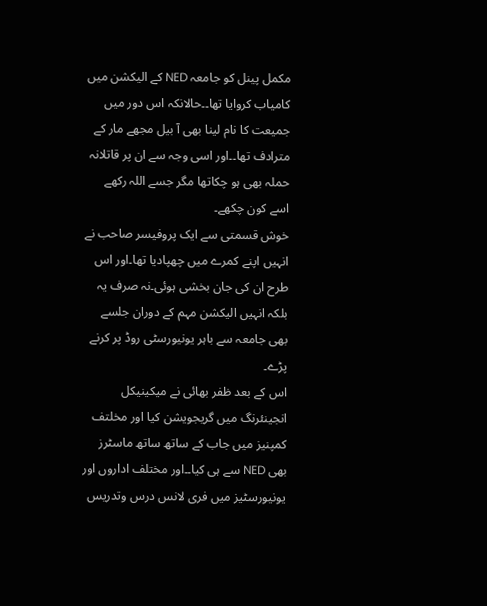مکمل پینل کو جامعہ NED کے الیکشن میں کامیاب کروایا تھا۔۔حالانکہ اس دور میں جمیعت کا نام لینا بھی آ بیل مجھے مار کے مترادف تھا۔۔اور اسی وجہ سے ان پر قاتلانہ حملہ بھی ہو چکاتھا مگر جسے اللہ رکھے اسے کون چکھے۔
خوش قسمتی سے ایک پروفیسر صاحب نے انہیں اپنے کمرے میں چھپادیا تھا۔اور اس طرح ان کی جان بخشی ہوئی۔نہ صرف یہ بلکہ انہیں الیکشن مہم کے دوران جلسے بھی جامعہ سے باہر یونیورسٹی روڈ پر کرنے پڑے۔
اس کے بعد ظفر بھائی نے میکینیکل انجینئرنگ میں گریجویشن کیا اور مخلتف کمپنیز میں جاب کے ساتھ ساتھ ماسٹرز بھی NED سے ہی کیا۔۔اور مختلف اداروں اور یونیورسٹیز میں فری لانس درس وتدریس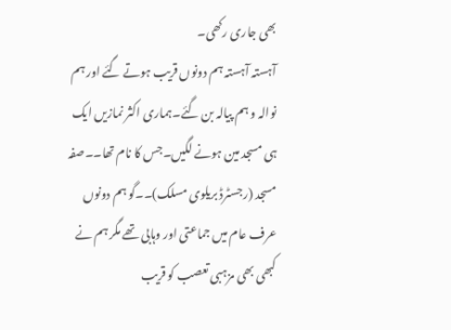بھی جاری رکھی۔
آہستہ آہستہ ہم دونوں قریب ہوتے گئے اور ہم نوالہ و ہم پیالہ بن گئے۔ہماری اکثر نمازیں ایک ہی مسجد مین ہونے لگیں۔جس کا نام تھا۔۔صفہ مسجد (رجسٹرڈ بریلوی مسلک)۔۔گو ہم دونوں عرف عام میں جماعتی اور وہابی تھے مگر ہم نے کبھی بھی مزہبی تعصب کو قریب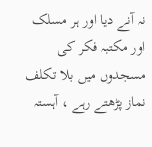نہ آنے دیا اور ہر مسلک اور مکتبہ فکر کی مسجدوں میں بلا تکلف نماز پڑھتے رہے ، آہستہ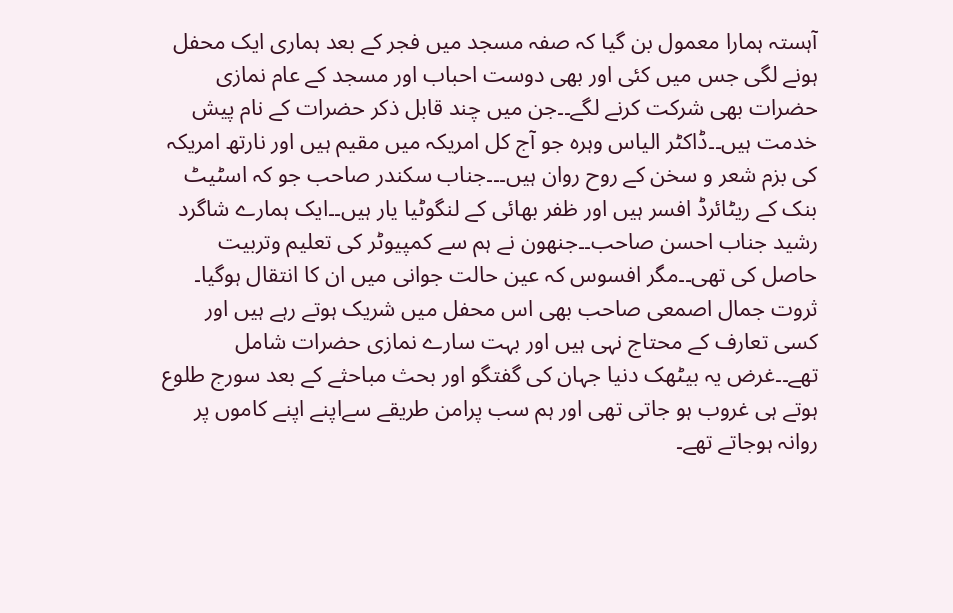آہستہ ہمارا معمول بن گیا کہ صفہ مسجد میں فجر کے بعد ہماری ایک محفل ہونے لگی جس میں کئی اور بھی دوست احباب اور مسجد کے عام نمازی حضرات بھی شرکت کرنے لگے۔۔جن میں چند قابل ذکر حضرات کے نام پیش خدمت ہیں۔۔ڈاکٹر الیاس وہرہ جو آج کل امریکہ میں مقیم ہیں اور نارتھ امریکہ کی بزم شعر و سخن کے روح روان ہیں۔۔۔جناب سکندر صاحب جو کہ اسٹیٹ بنک کے ریٹائرڈ افسر ہیں اور ظفر بھائی کے لنگوٹیا یار ہیں۔۔ایک ہمارے شاگرد رشید جناب احسن صاحب۔۔جنھون نے ہم سے کمپیوٹر کی تعلیم وتربیت حاصل کی تھی۔۔مگر افسوس کہ عین حالت جوانی میں ان کا انتقال ہوگیا۔ ثروت جمال اصمعی صاحب بھی اس محفل میں شریک ہوتے رہے ہیں اور کسی تعارف کے محتاج نہی ہیں اور بہت سارے نمازی حضرات شامل تھے۔۔غرض یہ بیٹھک دنیا جہان کی گفتگو اور بحث مباحثے کے بعد سورج طلوع ہوتے ہی غروب ہو جاتی تھی اور ہم سب پرامن طریقے سےاپنے اپنے کاموں پر روانہ ہوجاتے تھے۔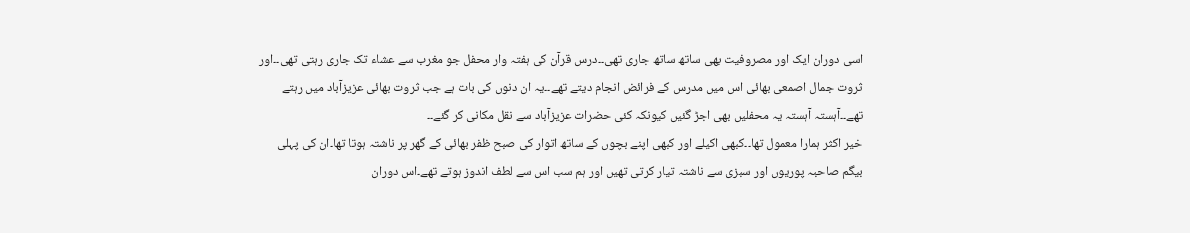اسی دوران ایک اور مصروفیت بھی ساتھ ساتھ جاری تھی۔۔درس قرآن کی ہفتہ وار محفل جو مغرب سے عشاء تک جاری رہتی تھی۔۔اور ثروت جمال اصمعی بھائی اس میں مدرس کے فرائض انجام دیتے تھے۔۔یہ ان دنوں کی بات ہے جب ثروت بھائی عزیزآباد میں رہتے تھے۔۔آہستہ آہستہ یہ محفلیں بھی اجڑ گئیں کیونکہ کئی حضرات عزیزآباد سے نقل مکانی کر گئے۔۔
خیر اکثر ہمارا معمول تھا۔۔کبھی اکیلے اور کبھی اپنے بچوں کے ساتھ اتوار کی صبح ظفر بھائی کے گھر پر ناشتہ ہوتا تھا۔ان کی پہلی بیگم صاحبہ پوریوں اور سبزی سے ناشتہ تیار کرتی تھیں اور ہم سب اس سے لطف اندوز ہوتے تھے۔اس دوران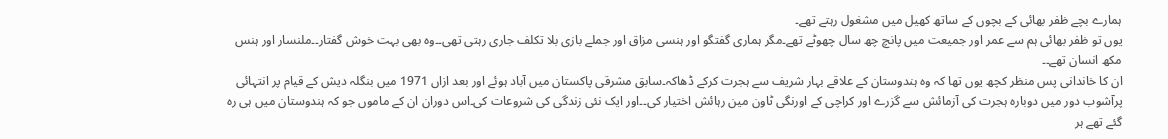ہمارے بچے ظفر بھائی کے بچوں کے ساتھ کھیل میں مشغول رہتے تھے۔
یوں تو ظفر بھائی ہم سے عمر اور جمیعت میں پانچ چھ سال چھوٹے تھے۔مگر ہماری گفتگو اور ہنسی مزاق اور جملے بازی بلا تکلف جاری رہتی تھی۔۔وہ بھی بہت خوش گفتار۔۔ملنسار اور ہنس مکھ انسان تھے۔۔
ان کا خاندانی پس منظر کچھ یوں تھا کہ وہ ہندوستان کے علاقے بہار شریف سے ہجرت کرکے ڈھاکہ۔سابق مشرقی پاکستان میں آباد ہوئے اور بعد ازاں 1971 میں بنگلہ دیش کے قیام پر انتہائی پرآشوب دور میں دوبارہ ہجرت کی آزمائش سے گزرے اور کراچی کے اورنگی ٹاون مین رہائش اختیار کی۔۔اور ایک نئی زندگی کی شروعات کی۔اس دوران ان کے ماموں جو کہ ہندوستان میں ہی رہ گئے تھے ہر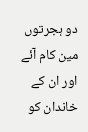دو ہجرتوں مین کام آئے اور ان کے خاندان کو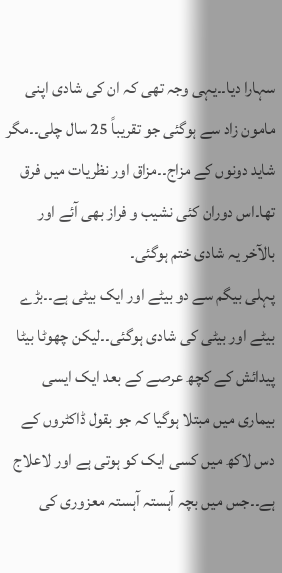سہارا دیا۔۔یہی وجہ تھی کہ ان کی شادی اپنی مامون زاد سے ہوگئی جو تقریباً 25 سال چلی۔۔مگر شاید دونوں کے مزاج۔۔مزاق اور نظریات میں فرق تھا۔اس دوران کئی نشیب و فراز بھی آئے اور بالآخر یہ شادی ختم ہوگئی۔
پہلی بیگم سے دو بیٹے اور ایک بیٹی ہے۔۔بڑے بیٹے اور بیٹی کی شادی ہوگئی۔۔لیکن چھوٹا بیٹا پیدائش کے کچھ عرصے کے بعد ایک ایسی بیماری میں مبتلا ہوگیا کہ جو بقول ڈاکٹروں کے دس لاکھ میں کسی ایک کو ہوتی ہے اور لاعلاج ہے۔۔جس میں بچہ آہستہ آہستہ معزوری کی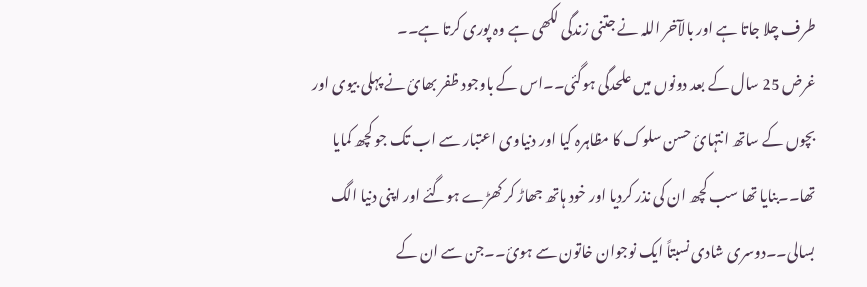طرف چلا جاتا ہے اور بالآخر اللہ نے جتنی زندگی لکھی ہے وہ پوری کرتا ہے۔۔
غرض 25 سال کے بعد دونوں میں علحدگی ہوگئی۔۔اس کے باوجود ظفر بھائ نے پہلی بیوی اور بچوں کے ساتھ انتہائ حسن سلوک کا مظاہرہ کیا اور دنیاوی اعتبار سے اب تک جو کچھ کمایا تھا۔۔بنایا تھا سب کچھ ان کی نذر کردیا اور خود ہاتھ جھاڑ کر کھڑے ہوگئے اور اپنی دنیا الگ بسالی۔۔دوسری شادی نسبتاً ایک نوجوان خاتون سے ہوئ۔۔جن سے ان کے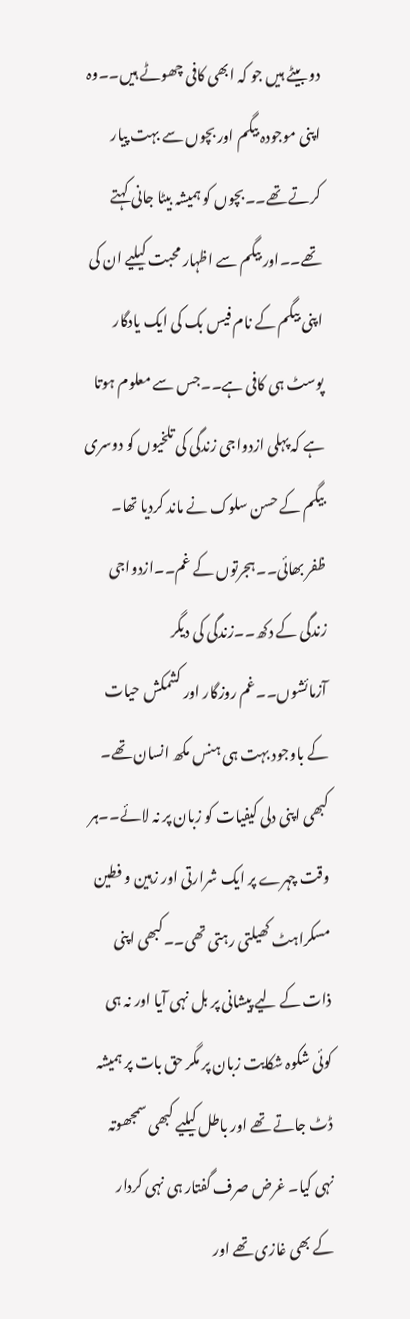دو بیٹے ہیں جو کہ ابھی کافی چھوٹے ہیں۔۔وہ اپنی موجودہ بیگم اور بچوں سے بہت پیار کرتے تھے۔۔بچوں کو ہمیشہ بیٹا جانی کہتے تھے۔۔اور بیگم سے اظہار محبت کیلیے ان کی اپنی بیگم کے نام فیس بک کی ایک یادگار پوسٹ ہی کافی ہے۔۔جس سے معلوم ہوتا ہے کہ پہلی ازدواجی زندگی کی تلخیوں کو دوسری بیگم کے حسن سلوک نے ماند کردیا تھا۔
ظفر بھائی۔۔ہجرتوں کے غم۔۔ازدواجی زندگی کے دکھ۔۔زندگی کی دیگر آزمائشوں۔۔غم روزگار اور کشمکش حیات کے باوجود بہت ہی ہنس مکھ انسان تھے۔ کبھی اپنی دلی کیفیات کو زبان پر نہ لائے۔۔ہر وقت چہرے پر ایک شرارتی اور زہین و فطین مسکراہٹ کھیلتی رہتی تھی۔۔کبھی اپنی ذات کے لیے پیشانی پر بل نہی آیا اور نہ ہی کوئی شکوہ شکایت زبان پر مگر حق بات پر ہمیشہ ڈٹ جاتے تھے اور باطل کیلیے کبھی سمجھوتہ نہی کیا۔ غرض صرف گفتار ہی نہی کردار کے بھی غازی تھے اور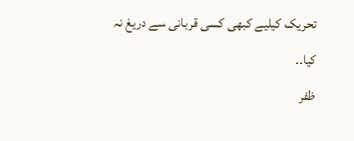تحریک کیلیے کبھی کسی قربانی سے دریغ نہ کیا۔۔
ظفر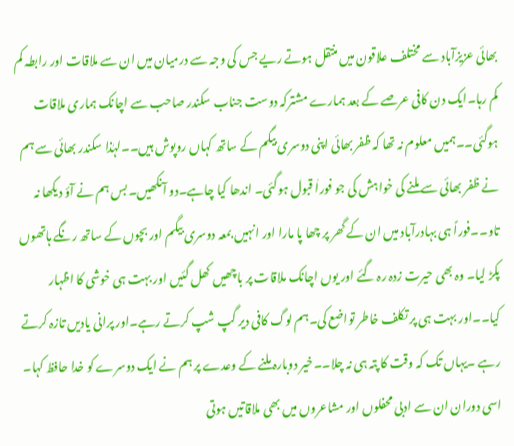بھائی عزیزآباد سے مختلف علاقون میں منتقل ہوتے ریے جس کی وجہ سے درمیان میں ان سے ملاقات اور رابطہ کم کم رہا۔ایک دن کافی عرصے کے بعد ہمارے مشترکہ دوست جناب سکندر صاحب سے اچانک ہماری ملاقات ہوگئی۔۔ہمیں معلوم نہ تھا کہ ظفر بھائی اپنی دوسری بیگم کے ساتھ کہاں روپوش ہیں۔۔لہٰذا سکندر بھائی سے ہم نے ظفر بھائی سے ملنے کی خواہش کی جو فوراٰ قبول ہوگئی۔ اندھا کیا چاہے۔دو آنکھیں۔ بس ہم نے آؤ دیکھا نہ تاو۔۔فوراً ہی بہادرآباد میں ان کے گھر پر چھا پا مارا اور انہیں بمعہ دوسری بیگم اور بچوں کے ساتھ رنگے ہاتھوں پکڑ لیا۔ وہ بھی حیرت زدہ رہ گئے اور یوں اچانک ملاقات پر باچھیں کھل گئیں اور بہت ہی خوشی کا اظہار کیا۔۔اور بہت ہی پر تکلف خاطر تواضع کی۔ہم لوگ کافی دیر گپ شپ کرتے رہے۔اور پرانی یادیں تازہ کرتے رہے ۔یہاں تک کہ وقت کا پتہ ہی نہ چلا۔۔خیر دوبارہ ملنے کے وعدے پر ہم نے ایک دوسرے کو خدا حافظ کہا۔
اسی دوران ان سے ادبی محفلوں اور مشاعروں میں بھی ملاقاتیں ہوتی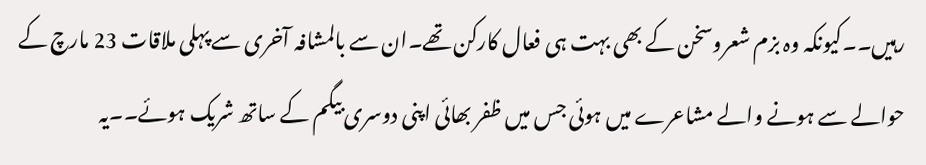رہیں۔۔کیونکہ وہ بزم شعروسخن کے بھی بہت ہی فعال کارکن تھے۔ان سے بالمشافہ آخری سے پہلی ملاقات 23 مارچ کے حوالے سے ہونے والے مشاعرے میں ہوئی جس میں ظفر بھائی اپنی دوسری بیگم کے ساتھ شریک ہوئے۔۔یہ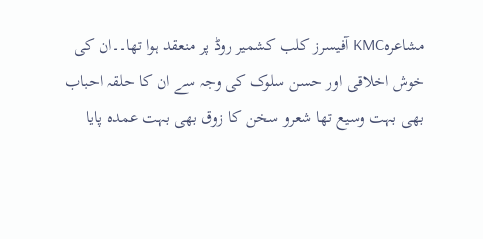مشاعرہKMC آفیسرز کلب کشمیر روڈ پر منعقد ہوا تھا۔۔ان کی خوش اخلاقی اور حسن سلوک کی وجہ سے ان کا حلقہ احباب بھی بہت وسیع تھا شعرو سخن کا زوق بھی بہت عمدہ پایا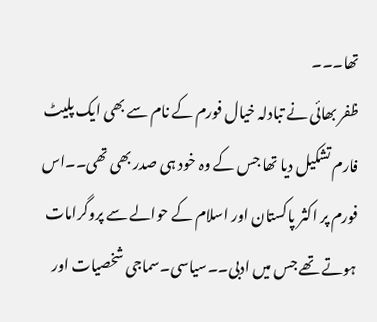تھا۔۔۔
ظفر بھائی نے تبادلہ خیال فورم کے نام سے بھی ایک پلیٹ فارم تشکیل دیا تھا جس کے وہ خود ہی صدر بھی تھی۔۔اس فورم پر اکثر پاکستان اور اسلام کے حوالے سے پروگرامات ہوتے تھے جس میں ادبی۔۔سیاسی۔سماجی شخصیات اور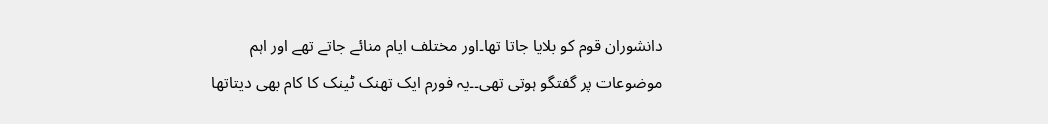دانشوران قوم کو بلایا جاتا تھا۔اور مختلف ایام منائے جاتے تھے اور اہم موضوعات پر گفتگو ہوتی تھی۔۔یہ فورم ایک تھنک ٹینک کا کام بھی دیتاتھا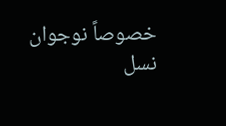خصوصاً نوجوان نسل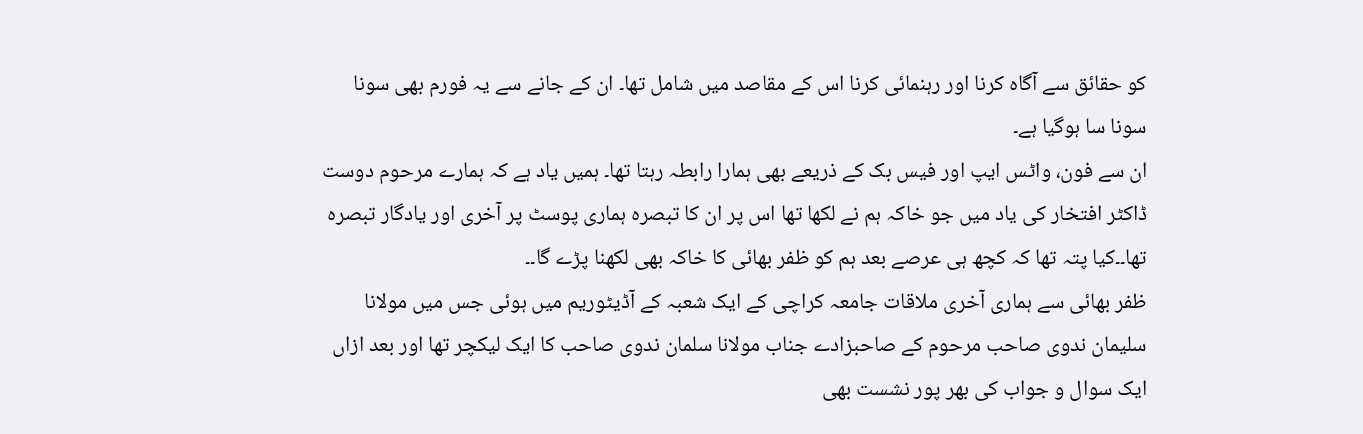کو حقائق سے آگاہ کرنا اور رہنمائی کرنا اس کے مقاصد میں شامل تھا۔ ان کے جانے سے یہ فورم بھی سونا سونا سا ہوگیا ہے۔
ان سے فون، واٹس ایپ اور فیس بک کے ذریعے بھی ہمارا رابطہ رہتا تھا۔ ہمیں یاد ہے کہ ہمارے مرحوم دوست ڈاکٹر افتخار کی یاد میں جو خاکہ ہم نے لکھا تھا اس پر ان کا تبصرہ ہماری پوسٹ پر آخری اور یادگار تبصرہ تھا۔۔کیا پتہ تھا کہ کچھ ہی عرصے بعد ہم کو ظفر بھائی کا خاکہ بھی لکھنا پڑے گا۔۔
ظفر بھائی سے ہماری آخری ملاقات جامعہ کراچی کے ایک شعبہ کے آڈیٹوریم میں ہوئی جس میں مولانا سلیمان ندوی صاحب مرحوم کے صاحبزادے جناب مولانا سلمان ندوی صاحب کا ایک لیکچر تھا اور بعد ازاں ایک سوال و جواب کی بھر پور نشست بھی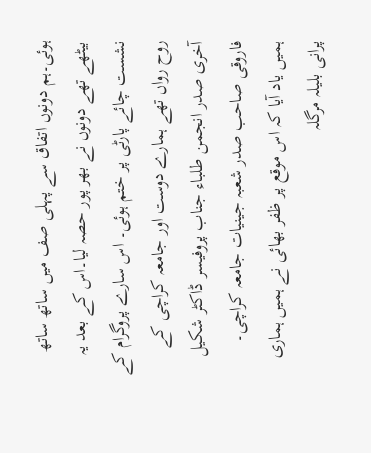ہوئی۔ہم دونوں اتفاق سے پہلی صف میں ساتھ ساتھ بیٹھے تھے دونوں نے بھر پور حصہ لیا۔اس کے بعد یہ نشست چائے پارٹی پر ختم ہوئی۔ اس سارے پروگرام کے روح رواں تھے ہمارے دوست اور جامعہ کراچی کے آخری صدر انجمن طلباء جناب پروفیسر ڈاکٹر شکیل فاروقی صاحب صدر شعبہ جینیات جامعہ کراچی۔
ہمیں یاد آیا کہ اس موقع پر ظفر بھائی نے ہمیں ہماری پرانی بلیلہ مرگلہ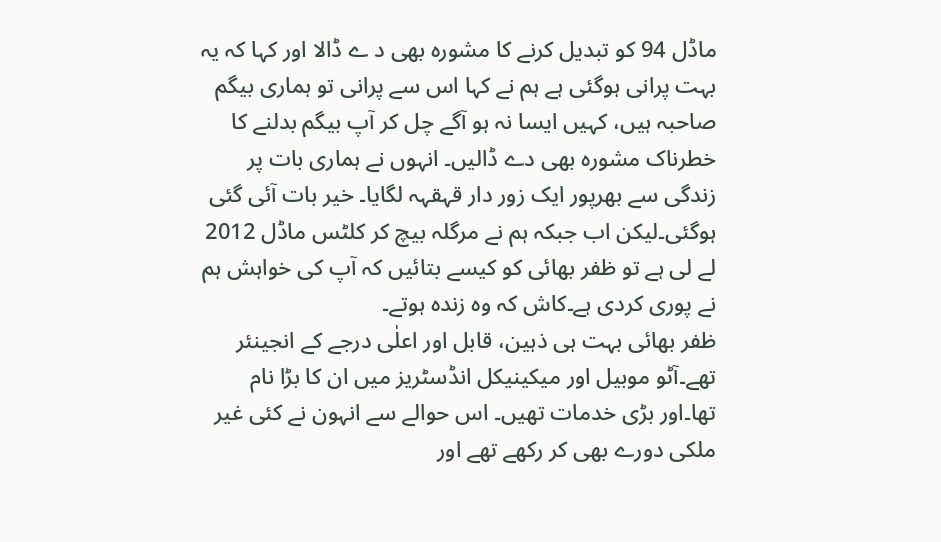ماڈل 94 کو تبدیل کرنے کا مشورہ بھی د ے ڈالا اور کہا کہ یہ بہت پرانی ہوگئی ہے ہم نے کہا اس سے پرانی تو ہماری بیگم صاحبہ ہیں، کہیں ایسا نہ ہو آگے چل کر آپ بیگم بدلنے کا خطرناک مشورہ بھی دے ڈالیں۔ انہوں نے ہماری بات پر زندگی سے بھرپور ایک زور دار قہقہہ لگایا۔ خیر بات آئی گئی ہوگئی۔لیکن اب جبکہ ہم نے مرگلہ بیچ کر کلٹس ماڈل 2012 لے لی ہے تو ظفر بھائی کو کیسے بتائیں کہ آپ کی خواہش ہم نے پوری کردی ہے۔کاش کہ وہ زندہ ہوتے۔
ظفر بھائی بہت ہی ذہین، قابل اور اعلٰی درجے کے انجینئر تھے۔آٹو موبیل اور میکینیکل انڈسٹریز میں ان کا بڑا نام تھا۔اور بڑی خدمات تھیں۔ اس حوالے سے انہون نے کئی غیر ملکی دورے بھی کر رکھے تھے اور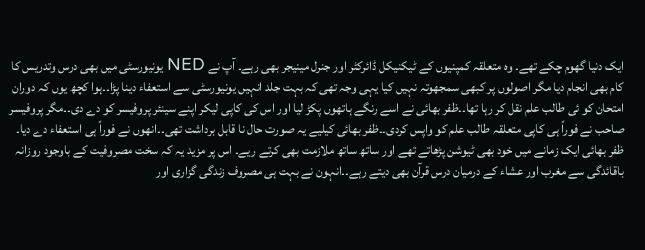ایک دنیا گھوم چکے تھے۔ وہ متعلقہ کمپنیوں کے ٹیکنیکل ڈائرکٹر اور جنرل مینیجر بھی رہے۔ آپ نے NED یونیورسٹی میں بھی درس وتدریس کا کام بھی انجام دیا مگر اصولوں پر کبھی سمجھوتہ نہیں کیا یہی وجہ تھی کہ بہت جلد انہیں یونیورسٹی سے استعفاء دینا پڑا۔۔ہوا کچھ یوں کہ دوران امتحان کو ئی طالب علم نقل کر رہا تھا۔۔ظفر بھائی نے اسے رنگے ہاتھوں پکڑ لیا اور اس کی کاپی لیکر اپنے سینئر پروفیسر کو دے دی۔۔مگر پروفیسر صاحب نے فوراً ہی کاپی متعلقہ طالب علم کو واپس کردی۔۔ظفر بھائی کیلیے یہ صورت حال نا قابل برداشت تھی۔۔انھوں نے فوراً ہی استعفاء دے دیا۔
ظفر بھائی ایک زمانے میں خود بھی ٹیوشن پڑھاتے تھے اور ساتھ ساتھ ملازمت بھی کرتے ریے۔ اس پر مزید یہ کہ سخت مصروفیت کے باوجود روزانہ باقائدگی سے مغرب اور عشاء کے درمیان درس قرآن بھی دیتے رہے۔۔انہون نے بہت ہی مصروف زندگی گزاری اور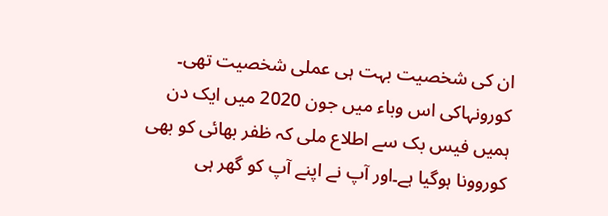ان کی شخصیت بہت ہی عملی شخصیت تھی۔
کورونہاکی اس وباء میں جون 2020 میں ایک دن ہمیں فیس بک سے اطلاع ملی کہ ظفر بھائی کو بھی کوروونا ہوگیا ہے۔اور آپ نے اپنے آپ کو گھر ہی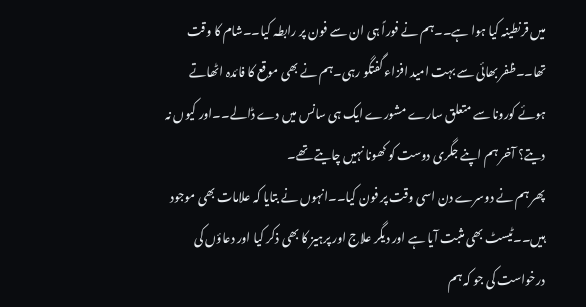میں قرنطینہ کیا ہوا ہے۔۔ہم نے فوراً ہی ان سے فون پر رابطہ کیا۔۔شام کا وقت تھا۔۔ظفر بھائی سے بہت امید افزاء گفتگو رہی۔ہم نے بھی موقع کا فائدہ اٹھاتے ہوئے کورونا سے متعلق سارے مشورے ایک ہی سانس میں دے ڈالے۔۔اور کیوں نہ دیتے؟ آخر ہم اپنے جگری دوست کو کھونا نہیں چایتے تھے۔
پھر ہم نے دوسرے دن اسی وقت پر فون کیا۔۔انہوں نے بتایا کہ علامات بھی موجود ہیں۔۔ٹیسٹ بھی مثبت آیا ہے اور دیگر علاج اور پرہیز کا بھی ذکر کیا اور دعاؤں کی درخواست کی جو کہ ہم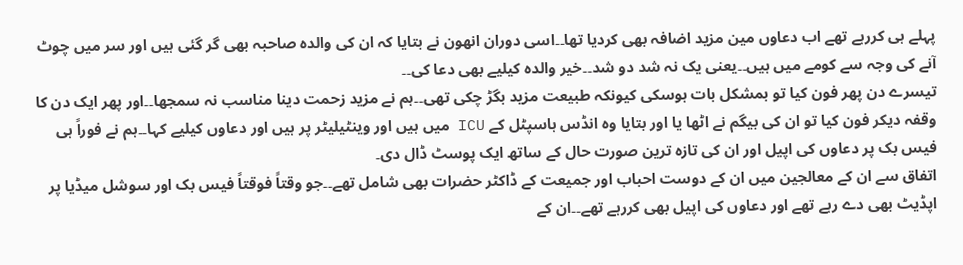پہلے ہی کررہے تھے اب دعاوں مین مزید اضافہ بھی کردیا تھا۔۔اسی دوران انھون نے بتایا کہ ان کی والدہ صاحبہ بھی گر گئی ہیں اور سر میں چوٹ آنے کی وجہ سے کومے میں ہیں۔۔یعنی یک نہ شد دو شد۔۔خیر والدہ کیلیے بھی دعا کی۔۔
تیسرے دن پھر فون کیا تو بمشکل بات ہوسکی کیونکہ طبیعت مزید بگڑ چکی تھی۔۔ہم نے مزید زحمت دینا مناسب نہ سمجھا۔۔اور پھر ایک دن کا وقفہ دیکر فون کیا تو ان کی بیگم نے اٹھا یا اور بتایا وہ انڈس ہاسپٹل کے ICU میں ہیں اور وینٹیلیٹر پر ہیں اور دعاوں کیلیے کہا۔۔ہم نے فوراً ہی فیس بک پر دعاوں کی اپیل اور ان کی تازہ ترین صورت حال کے ساتھ ایک پوسٹ ڈال دی۔
اتفاق سے ان کے معالجین میں ان کے دوست احباب اور جمیعت کے ڈاکٹر حضرات بھی شامل تھے۔۔جو وقتاً فوقتاً فیس بک اور سوشل میڈیا پر اپڈیٹ بھی دے رہے تھے اور دعاوں کی اپیل بھی کررہے تھے۔۔ان کے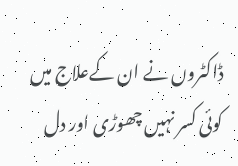ڈاکٹروں نے ان کےعلاج میں کوئی کسر نہیں چھوڑی اور دل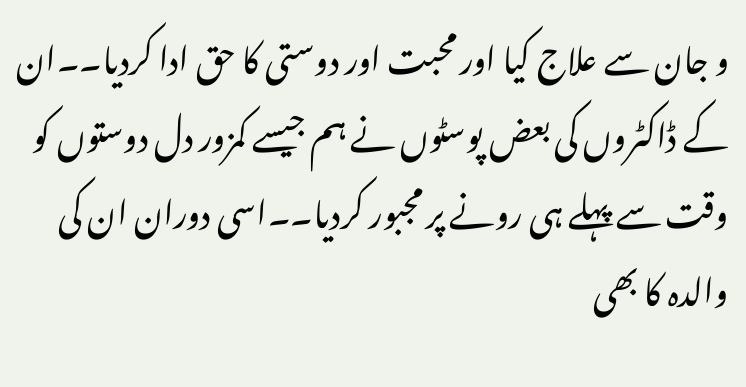و جان سے علاج کیا اور محبت اور دوستی کا حق ادا کردیا۔۔ان کے ڈاکٹروں کی بعض پوسٹوں نے ہم جیسے کمزور دل دوستوں کو وقت سے پہلے ہی رونے پر مجبور کردیا۔۔اسی دوران ان کی والدہ کا بھی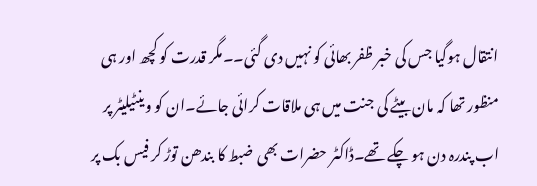انتقال ہوگیا جس کی خبر ظفر بھائی کو نہیں دی گئی۔۔مگر قدرت کو کچھ اور ہی منظور تھا کہ مان بیٹے کی جنت میں ہی ملاقات کرائی جائے۔ان کو وینٹیلیٹر پر اب پندرہ دن ہو چکے تھے۔ڈاکٹر حضرات بھی ضبط کا بندھن توڑ کر فیس بک پر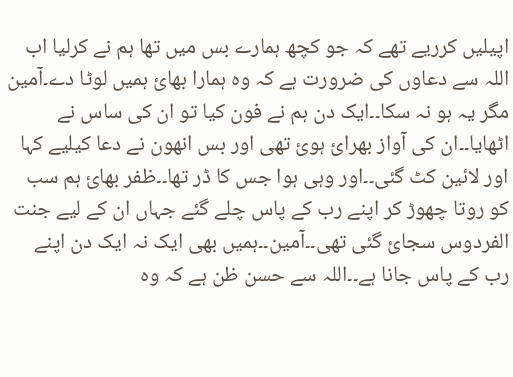اپیلیں کرریے تھے کہ جو کچھ ہمارے بس میں تھا ہم نے کرلیا اب اللہ سے دعاوں کی ضرورت ہے کہ وہ ہمارا بھائ ہمیں لوٹا دے۔آمین
مگر یہ ہو نہ سکا۔۔ایک دن ہم نے فون کیا تو ان کی ساس نے اٹھایا۔۔ان کی آواز بھرائ ہوئ تھی اور بس انھون نے دعا کیلیے کہا اور لائین کٹ گئی۔۔اور وہی ہوا جس کا ڈر تھا۔۔ظفر بھائ ہم سب کو روتا چھوڑ کر اپنے رب کے پاس چلے گئے جہاں ان کے لیے جنت الفردوس سجائ گئی تھی۔۔آمین۔۔ہمیں بھی ایک نہ ایک دن اپنے رب کے پاس جانا ہے۔۔اللہ سے حسن ظن ہے کہ وہ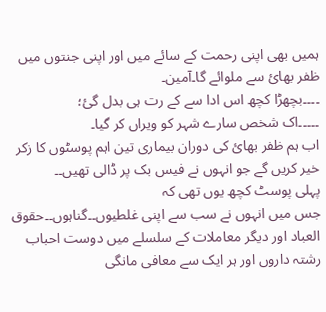ہمیں بھی اپنی رحمت کے سائے میں اور اپنی جنتوں میں ظفر بھائ سے ملوائے گا۔آمین۔
۔۔۔۔بچھڑا کچھ اس ادا سے کے رت ہی بدل گئ؛
۔۔۔۔۔اک شخص سارے شہر کو ویراں کر گیا۔
اب ہم ظفر بھائ کی دوران بیماری تین اہم پوسٹوں کا زکر خیر کریں گے جو انہوں نے فیس بک پر ڈالی تھیں۔۔
پہلی پوسٹ کچھ یوں تھی کہ
جس میں انہوں نے سب سے اپنی غلطیوں۔۔گناہوں۔۔حقوق العباد اور دیگر معاملات کے سلسلے میں دوست احباب رشتہ داروں اور ہر ایک سے معافی مانگی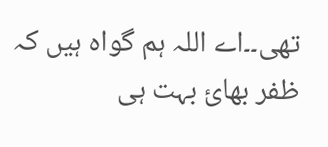تھی۔۔اے اللہ ہم گواہ ہیں کہ ظفر بھائ بہت ہی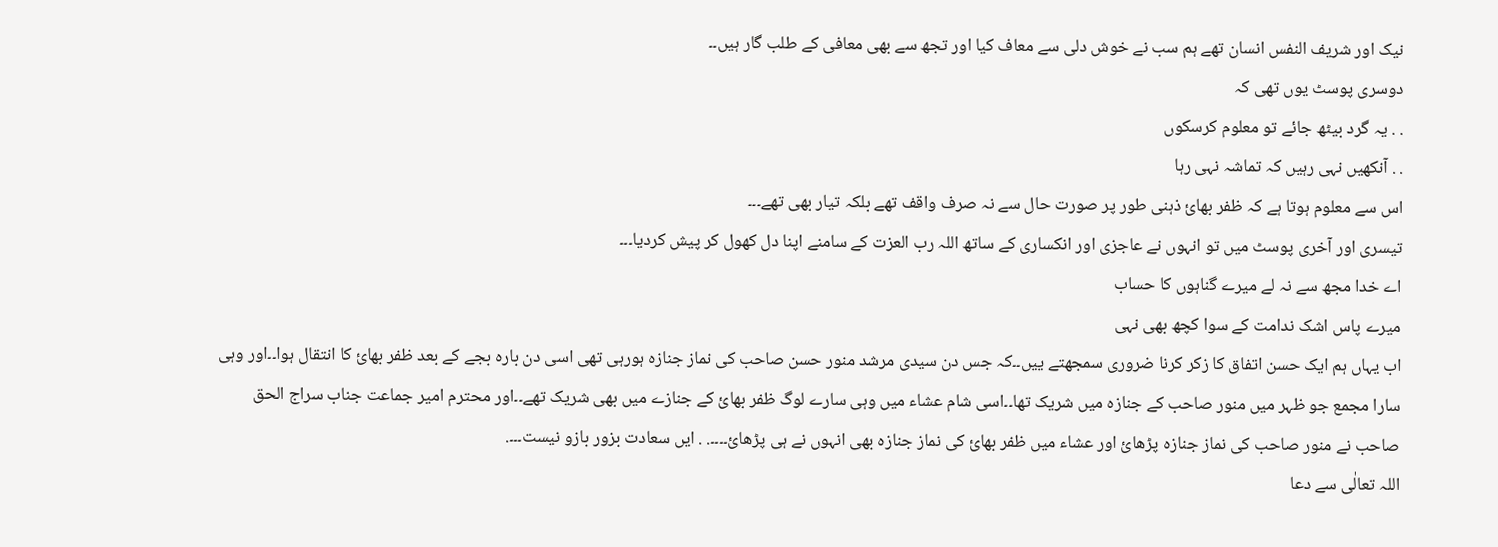نیک اور شریف النفس انسان تھے ہم سب نے خوش دلی سے معاف کیا اور تجھ سے بھی معافی کے طلب گار ہیں۔۔
دوسری پوسٹ یوں تھی کہ
. . یہ گرد بیٹھ جائے تو معلوم کرسکوں
. . آنکھیں نہی رہیں کہ تماشہ نہی رہا
اس سے معلوم ہوتا ہے کہ ظفر بھائ ذہنی طور پر صورت حال سے نہ صرف واقف تھے بلکہ تیار بھی تھے۔۔۔
تیسری اور آخری پوسٹ میں تو انہوں نے عاجزی اور انکساری کے ساتھ اللہ رب العزت کے سامنے اپنا دل کھول کر پیش کردیا۔۔۔
اے خدا مجھ سے نہ لے میرے گناہوں کا حساب
میرے پاس اشک ندامت کے سوا کچھ بھی نہی
اب یہاں ہم ایک حسن اتفاق کا زکر کرنا ضروری سمجھتے ییں۔۔کہ جس دن سیدی مرشد منور حسن صاحب کی نماز جنازہ ہورہی تھی اسی دن بارہ بجے کے بعد ظفر بھائ کا انتقال ہوا۔۔اور وہی سارا مجمع جو ظہر میں منور صاحب کے جنازہ میں شریک تھا۔۔اسی شام عشاء میں وہی سارے لوگ ظفر بھائ کے جنازے میں بھی شریک تھے۔۔اور محترم امیر جماعت جناب سراج الحق صاحب نے منور صاحب کی نماز جنازہ پڑھائ اور عشاء میں ظفر بھائ کی نماز جنازہ بھی انہوں نے ہی پڑھائ۔۔۔۔. . ایں سعادت بزور بازو نیست۔۔۔.
اللہ تعالٰی سے دعا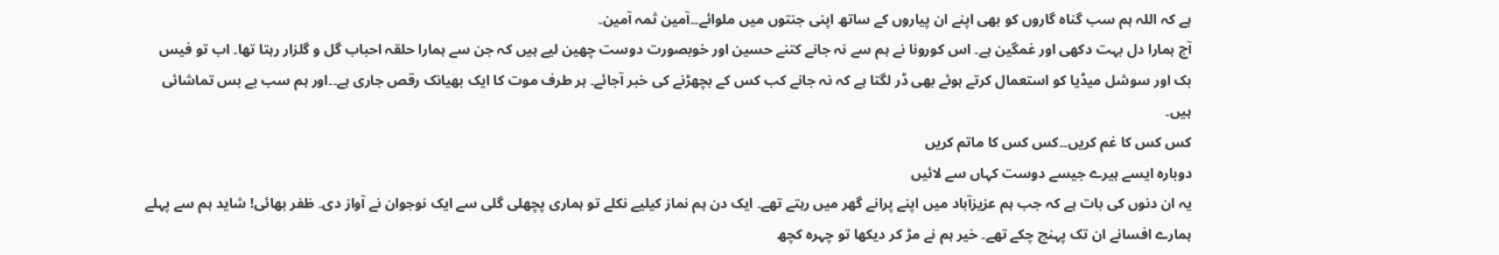ہے کہ اللہ ہم سب گناہ گاروں کو بھی اپنے ان پیاروں کے ساتھ اپنی جنتوں میں ملوائے۔۔آمین ثمہ آمین۔
آج ہمارا دل بہت دکھی اور غمگین ہے۔ اس کورونا نے ہم سے نہ جانے کتنے حسین اور خوبصورت دوست چھین لیے ہیں کہ جن سے ہمارا حلقہ احباب گل و گلزار رہتا تھا۔ اب تو فیس بک اور سوشل میڈیا کو استعمال کرتے ہوئے بھی ڈر لگتا ہے کہ نہ جانے کب کس کے بچھڑنے کی خبر آجائے۔ ہر طرف موت کا ایک بھیانک رقص جاری ہے۔۔اور ہم سب بے بس تماشائی ہیں۔
کس کس کا غم کریں۔۔کس کس کا ماتم کریں
دوبارہ ایسے ہیرے جیسے دوست کہاں سے لائیں
یہ ان دنوں کی بات ہے کہ جب ہم عزیزآباد میں اپنے پرانے گھر میں رہتے تھے۔ ایک دن ہم نماز کیلیے نکلے تو ہماری پچھلی گلی سے ایک نوجوان نے آواز دی۔ ظفر بھائی! شاید ہم سے پہلے ہمارے افسانے ان تک پہنچ چکے تھے۔ خیر ہم نے مڑ کر دیکھا تو چہرہ کچھ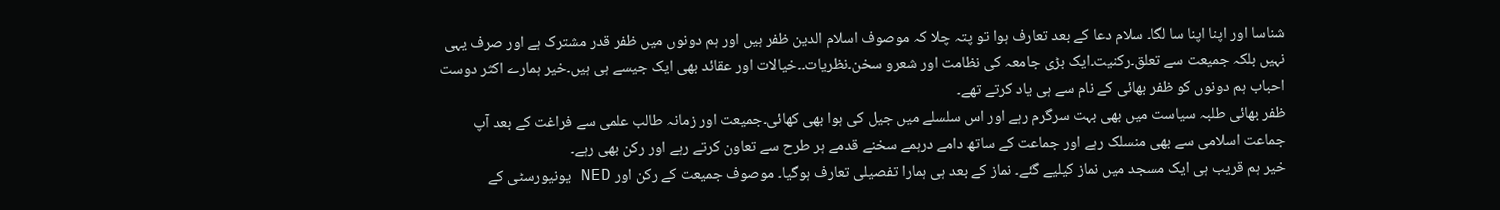شناسا اور اپنا اپنا سا لگا۔ سلام دعا کے بعد تعارف ہوا تو پتہ چلا کہ موصوف اسلام الدین ظفر ہیں اور ہم دونوں میں ظفر قدر مشترک ہے اور صرف یہی نہیں بلکہ جمیعت سے تعلق۔رکنیت۔ایک بڑی جامعہ کی نظامت اور شعرو سخن۔نظریات۔۔خیالات اور عقائد بھی ایک جیسے ہی ہیں۔خیر ہمارے اکثر دوست احباب ہم دونوں کو ظفر بھائی کے نام سے ہی یاد کرتے تھے۔
ظفر بھائی طلبہ سیاست میں بھی بہت سرگرم رہے اور اس سلسلے میں جیل کی ہوا بھی کھائی۔جمیعت اور زمانہ طالب علمی سے فراغت کے بعد آپ جماعت اسلامی سے بھی منسلک رہے اور جماعت کے ساتھ دامے درہمے سخنے قدمے ہر طرح سے تعاون کرتے رہے اور رکن بھی رہے۔
خیر ہم قریب ہی ایک مسجد میں نماز کیلیے گئے۔ نماز کے بعد ہی ہمارا تفصیلی تعارف ہوگیا۔ موصوف جمیعت کے رکن اور NED یونیورسٹی کے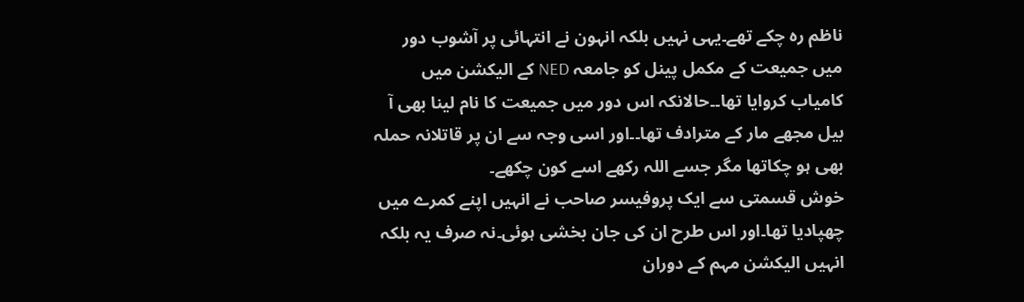ناظم رہ چکے تھے۔یہی نہیں بلکہ انہون نے انتہائی پر آشوب دور میں جمیعت کے مکمل پینل کو جامعہ NED کے الیکشن میں کامیاب کروایا تھا۔۔حالانکہ اس دور میں جمیعت کا نام لینا بھی آ بیل مجھے مار کے مترادف تھا۔۔اور اسی وجہ سے ان پر قاتلانہ حملہ بھی ہو چکاتھا مگر جسے اللہ رکھے اسے کون چکھے۔
خوش قسمتی سے ایک پروفیسر صاحب نے انہیں اپنے کمرے میں چھپادیا تھا۔اور اس طرح ان کی جان بخشی ہوئی۔نہ صرف یہ بلکہ انہیں الیکشن مہم کے دوران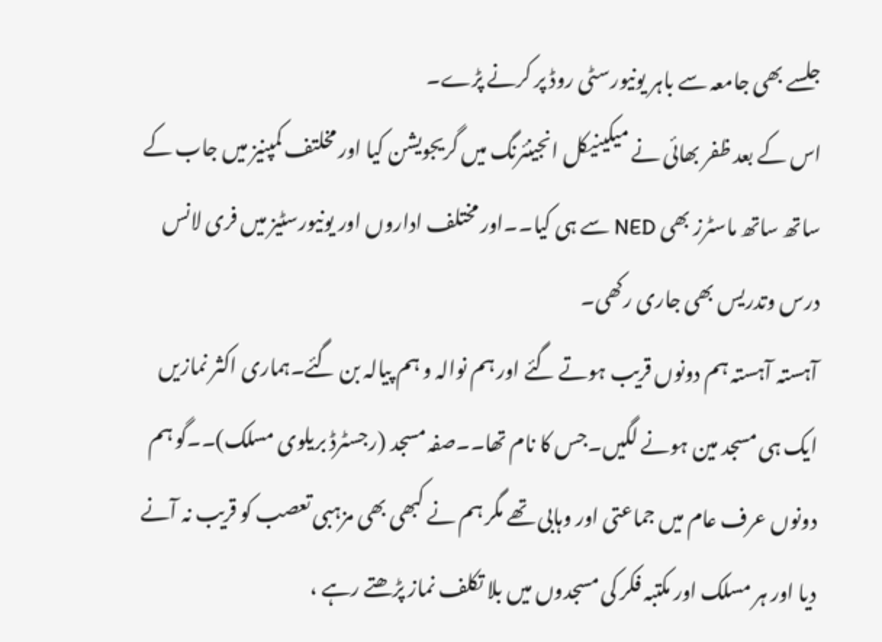جلسے بھی جامعہ سے باہر یونیورسٹی روڈ پر کرنے پڑے۔
اس کے بعد ظفر بھائی نے میکینیکل انجینئرنگ میں گریجویشن کیا اور مخلتف کمپنیز میں جاب کے ساتھ ساتھ ماسٹرز بھی NED سے ہی کیا۔۔اور مختلف اداروں اور یونیورسٹیز میں فری لانس درس وتدریس بھی جاری رکھی۔
آہستہ آہستہ ہم دونوں قریب ہوتے گئے اور ہم نوالہ و ہم پیالہ بن گئے۔ہماری اکثر نمازیں ایک ہی مسجد مین ہونے لگیں۔جس کا نام تھا۔۔صفہ مسجد (رجسٹرڈ بریلوی مسلک)۔۔گو ہم دونوں عرف عام میں جماعتی اور وہابی تھے مگر ہم نے کبھی بھی مزہبی تعصب کو قریب نہ آنے دیا اور ہر مسلک اور مکتبہ فکر کی مسجدوں میں بلا تکلف نماز پڑھتے رہے ،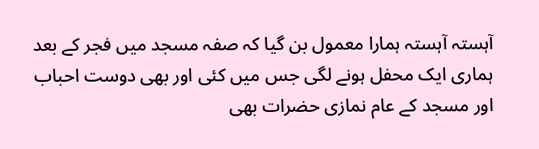آہستہ آہستہ ہمارا معمول بن گیا کہ صفہ مسجد میں فجر کے بعد ہماری ایک محفل ہونے لگی جس میں کئی اور بھی دوست احباب اور مسجد کے عام نمازی حضرات بھی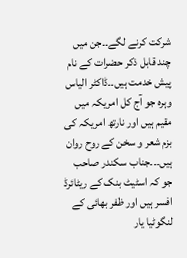شرکت کرنے لگے۔۔جن میں چند قابل ذکر حضرات کے نام پیش خدمت ہیں۔۔ڈاکٹر الیاس وہرہ جو آج کل امریکہ میں مقیم ہیں اور نارتھ امریکہ کی بزم شعر و سخن کے روح روان ہیں۔۔۔جناب سکندر صاحب جو کہ اسٹیٹ بنک کے ریٹائرڈ افسر ہیں اور ظفر بھائی کے لنگوٹیا یار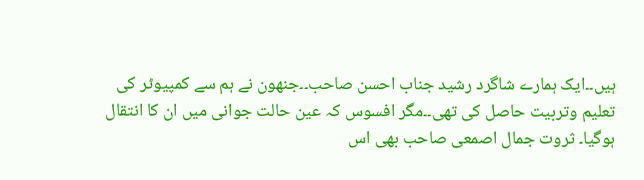ہیں۔۔ایک ہمارے شاگرد رشید جناب احسن صاحب۔۔جنھون نے ہم سے کمپیوٹر کی تعلیم وتربیت حاصل کی تھی۔۔مگر افسوس کہ عین حالت جوانی میں ان کا انتقال ہوگیا۔ ثروت جمال اصمعی صاحب بھی اس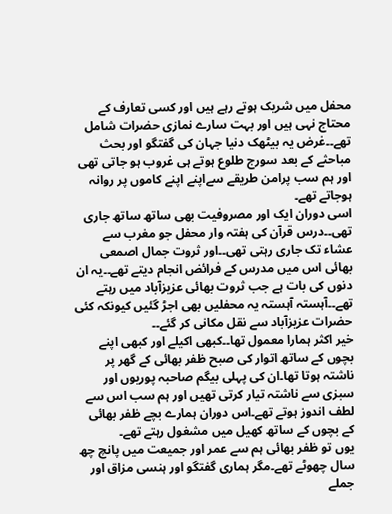محفل میں شریک ہوتے رہے ہیں اور کسی تعارف کے محتاج نہی ہیں اور بہت سارے نمازی حضرات شامل تھے۔۔غرض یہ بیٹھک دنیا جہان کی گفتگو اور بحث مباحثے کے بعد سورج طلوع ہوتے ہی غروب ہو جاتی تھی اور ہم سب پرامن طریقے سےاپنے اپنے کاموں پر روانہ ہوجاتے تھے۔
اسی دوران ایک اور مصروفیت بھی ساتھ ساتھ جاری تھی۔۔درس قرآن کی ہفتہ وار محفل جو مغرب سے عشاء تک جاری رہتی تھی۔۔اور ثروت جمال اصمعی بھائی اس میں مدرس کے فرائض انجام دیتے تھے۔۔یہ ان دنوں کی بات ہے جب ثروت بھائی عزیزآباد میں رہتے تھے۔۔آہستہ آہستہ یہ محفلیں بھی اجڑ گئیں کیونکہ کئی حضرات عزیزآباد سے نقل مکانی کر گئے۔۔
خیر اکثر ہمارا معمول تھا۔۔کبھی اکیلے اور کبھی اپنے بچوں کے ساتھ اتوار کی صبح ظفر بھائی کے گھر پر ناشتہ ہوتا تھا۔ان کی پہلی بیگم صاحبہ پوریوں اور سبزی سے ناشتہ تیار کرتی تھیں اور ہم سب اس سے لطف اندوز ہوتے تھے۔اس دوران ہمارے بچے ظفر بھائی کے بچوں کے ساتھ کھیل میں مشغول رہتے تھے۔
یوں تو ظفر بھائی ہم سے عمر اور جمیعت میں پانچ چھ سال چھوٹے تھے۔مگر ہماری گفتگو اور ہنسی مزاق اور جملے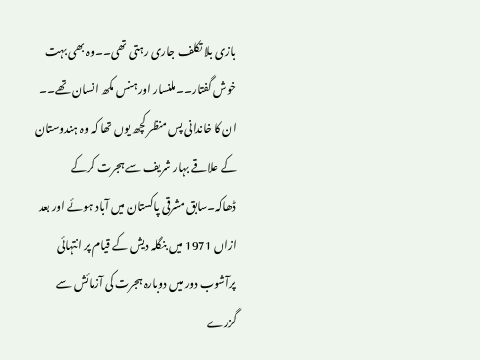بازی بلا تکلف جاری رہتی تھی۔۔وہ بھی بہت خوش گفتار۔۔ملنسار اور ہنس مکھ انسان تھے۔۔
ان کا خاندانی پس منظر کچھ یوں تھا کہ وہ ہندوستان کے علاقے بہار شریف سے ہجرت کرکے ڈھاکہ۔سابق مشرقی پاکستان میں آباد ہوئے اور بعد ازاں 1971 میں بنگلہ دیش کے قیام پر انتہائی پرآشوب دور میں دوبارہ ہجرت کی آزمائش سے گزرے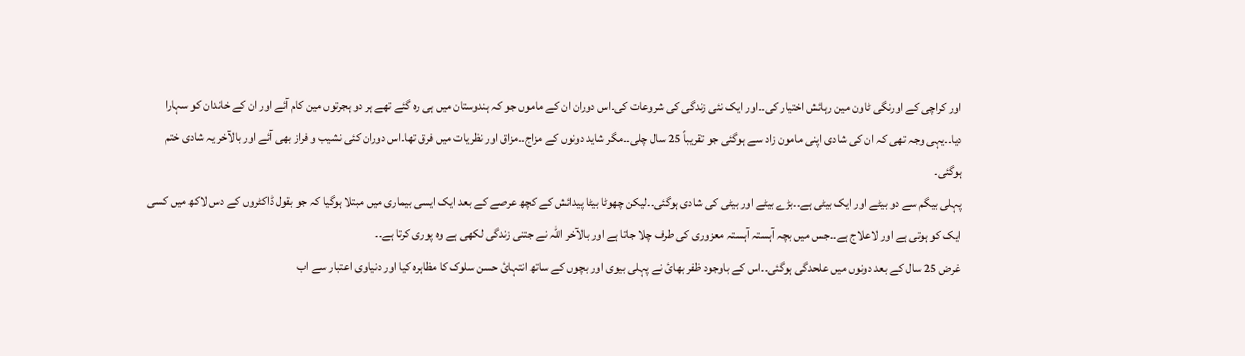اور کراچی کے اورنگی ٹاون مین رہائش اختیار کی۔۔اور ایک نئی زندگی کی شروعات کی۔اس دوران ان کے ماموں جو کہ ہندوستان میں ہی رہ گئے تھے ہر دو ہجرتوں مین کام آئے اور ان کے خاندان کو سہارا دیا۔۔یہی وجہ تھی کہ ان کی شادی اپنی مامون زاد سے ہوگئی جو تقریباً 25 سال چلی۔۔مگر شاید دونوں کے مزاج۔۔مزاق اور نظریات میں فرق تھا۔اس دوران کئی نشیب و فراز بھی آئے اور بالآخر یہ شادی ختم ہوگئی۔
پہلی بیگم سے دو بیٹے اور ایک بیٹی ہے۔۔بڑے بیٹے اور بیٹی کی شادی ہوگئی۔۔لیکن چھوٹا بیٹا پیدائش کے کچھ عرصے کے بعد ایک ایسی بیماری میں مبتلا ہوگیا کہ جو بقول ڈاکٹروں کے دس لاکھ میں کسی ایک کو ہوتی ہے اور لاعلاج ہے۔۔جس میں بچہ آہستہ آہستہ معزوری کی طرف چلا جاتا ہے اور بالآخر اللہ نے جتنی زندگی لکھی ہے وہ پوری کرتا ہے۔۔
غرض 25 سال کے بعد دونوں میں علحدگی ہوگئی۔۔اس کے باوجود ظفر بھائ نے پہلی بیوی اور بچوں کے ساتھ انتہائ حسن سلوک کا مظاہرہ کیا اور دنیاوی اعتبار سے اب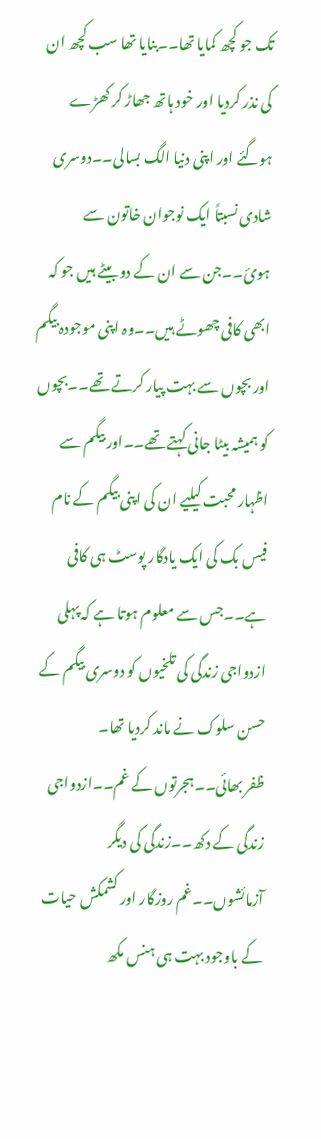تک جو کچھ کمایا تھا۔۔بنایا تھا سب کچھ ان کی نذر کردیا اور خود ہاتھ جھاڑ کر کھڑے ہوگئے اور اپنی دنیا الگ بسالی۔۔دوسری شادی نسبتاً ایک نوجوان خاتون سے ہوئ۔۔جن سے ان کے دو بیٹے ہیں جو کہ ابھی کافی چھوٹے ہیں۔۔وہ اپنی موجودہ بیگم اور بچوں سے بہت پیار کرتے تھے۔۔بچوں کو ہمیشہ بیٹا جانی کہتے تھے۔۔اور بیگم سے اظہار محبت کیلیے ان کی اپنی بیگم کے نام فیس بک کی ایک یادگار پوسٹ ہی کافی ہے۔۔جس سے معلوم ہوتا ہے کہ پہلی ازدواجی زندگی کی تلخیوں کو دوسری بیگم کے حسن سلوک نے ماند کردیا تھا۔
ظفر بھائی۔۔ہجرتوں کے غم۔۔ازدواجی زندگی کے دکھ۔۔زندگی کی دیگر آزمائشوں۔۔غم روزگار اور کشمکش حیات کے باوجود بہت ہی ہنس مکھ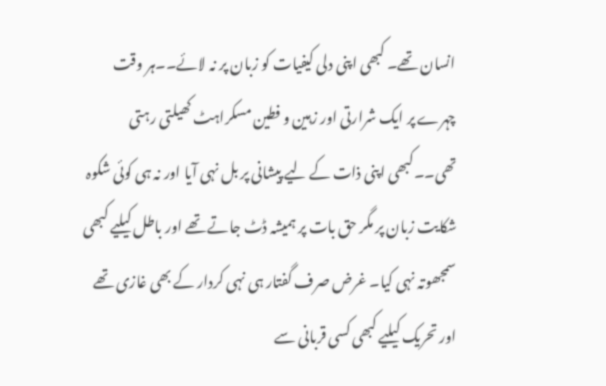انسان تھے۔ کبھی اپنی دلی کیفیات کو زبان پر نہ لائے۔۔ہر وقت چہرے پر ایک شرارتی اور زہین و فطین مسکراہٹ کھیلتی رہتی تھی۔۔کبھی اپنی ذات کے لیے پیشانی پر بل نہی آیا اور نہ ہی کوئی شکوہ شکایت زبان پر مگر حق بات پر ہمیشہ ڈٹ جاتے تھے اور باطل کیلیے کبھی سمجھوتہ نہی کیا۔ غرض صرف گفتار ہی نہی کردار کے بھی غازی تھے اور تحریک کیلیے کبھی کسی قربانی سے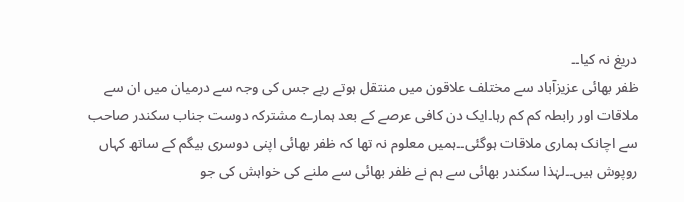دریغ نہ کیا۔۔
ظفر بھائی عزیزآباد سے مختلف علاقون میں منتقل ہوتے ریے جس کی وجہ سے درمیان میں ان سے ملاقات اور رابطہ کم کم رہا۔ایک دن کافی عرصے کے بعد ہمارے مشترکہ دوست جناب سکندر صاحب سے اچانک ہماری ملاقات ہوگئی۔۔ہمیں معلوم نہ تھا کہ ظفر بھائی اپنی دوسری بیگم کے ساتھ کہاں روپوش ہیں۔۔لہٰذا سکندر بھائی سے ہم نے ظفر بھائی سے ملنے کی خواہش کی جو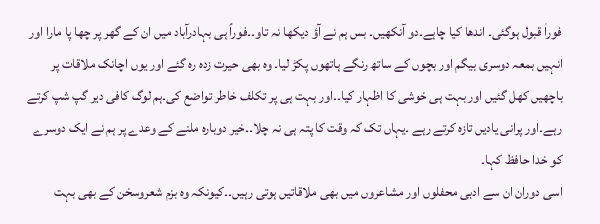فوراٰ قبول ہوگئی۔ اندھا کیا چاہے۔دو آنکھیں۔ بس ہم نے آؤ دیکھا نہ تاو۔۔فوراً ہی بہادرآباد میں ان کے گھر پر چھا پا مارا اور انہیں بمعہ دوسری بیگم اور بچوں کے ساتھ رنگے ہاتھوں پکڑ لیا۔ وہ بھی حیرت زدہ رہ گئے اور یوں اچانک ملاقات پر باچھیں کھل گئیں اور بہت ہی خوشی کا اظہار کیا۔۔اور بہت ہی پر تکلف خاطر تواضع کی۔ہم لوگ کافی دیر گپ شپ کرتے رہے۔اور پرانی یادیں تازہ کرتے رہے ۔یہاں تک کہ وقت کا پتہ ہی نہ چلا۔۔خیر دوبارہ ملنے کے وعدے پر ہم نے ایک دوسرے کو خدا حافظ کہا۔
اسی دوران ان سے ادبی محفلوں اور مشاعروں میں بھی ملاقاتیں ہوتی رہیں۔۔کیونکہ وہ بزم شعروسخن کے بھی بہت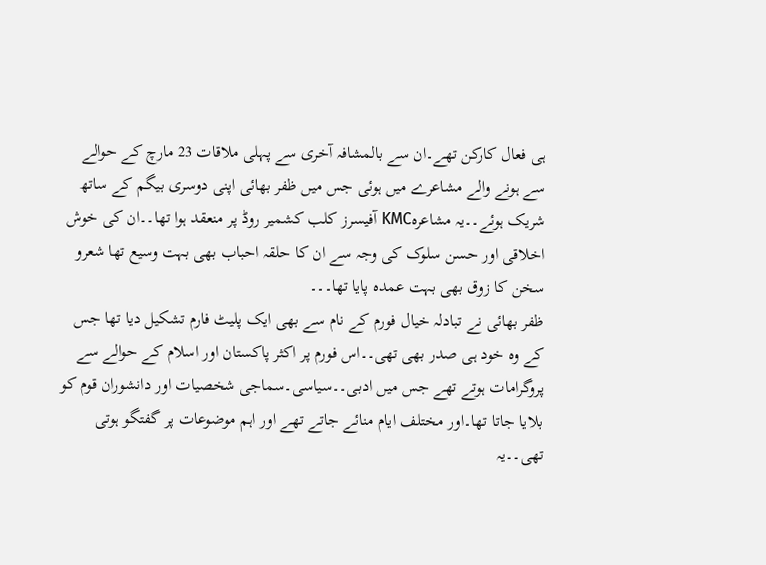ہی فعال کارکن تھے۔ان سے بالمشافہ آخری سے پہلی ملاقات 23 مارچ کے حوالے سے ہونے والے مشاعرے میں ہوئی جس میں ظفر بھائی اپنی دوسری بیگم کے ساتھ شریک ہوئے۔۔یہ مشاعرہKMC آفیسرز کلب کشمیر روڈ پر منعقد ہوا تھا۔۔ان کی خوش اخلاقی اور حسن سلوک کی وجہ سے ان کا حلقہ احباب بھی بہت وسیع تھا شعرو سخن کا زوق بھی بہت عمدہ پایا تھا۔۔۔
ظفر بھائی نے تبادلہ خیال فورم کے نام سے بھی ایک پلیٹ فارم تشکیل دیا تھا جس کے وہ خود ہی صدر بھی تھی۔۔اس فورم پر اکثر پاکستان اور اسلام کے حوالے سے پروگرامات ہوتے تھے جس میں ادبی۔۔سیاسی۔سماجی شخصیات اور دانشوران قوم کو بلایا جاتا تھا۔اور مختلف ایام منائے جاتے تھے اور اہم موضوعات پر گفتگو ہوتی تھی۔۔یہ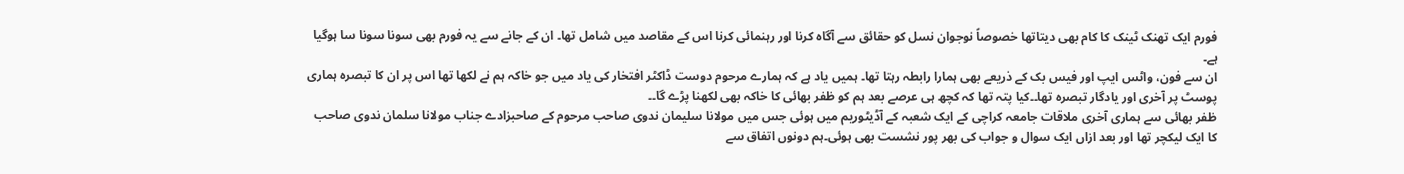فورم ایک تھنک ٹینک کا کام بھی دیتاتھا خصوصاً نوجوان نسل کو حقائق سے آگاہ کرنا اور رہنمائی کرنا اس کے مقاصد میں شامل تھا۔ ان کے جانے سے یہ فورم بھی سونا سونا سا ہوگیا ہے۔
ان سے فون، واٹس ایپ اور فیس بک کے ذریعے بھی ہمارا رابطہ رہتا تھا۔ ہمیں یاد ہے کہ ہمارے مرحوم دوست ڈاکٹر افتخار کی یاد میں جو خاکہ ہم نے لکھا تھا اس پر ان کا تبصرہ ہماری پوسٹ پر آخری اور یادگار تبصرہ تھا۔۔کیا پتہ تھا کہ کچھ ہی عرصے بعد ہم کو ظفر بھائی کا خاکہ بھی لکھنا پڑے گا۔۔
ظفر بھائی سے ہماری آخری ملاقات جامعہ کراچی کے ایک شعبہ کے آڈیٹوریم میں ہوئی جس میں مولانا سلیمان ندوی صاحب مرحوم کے صاحبزادے جناب مولانا سلمان ندوی صاحب کا ایک لیکچر تھا اور بعد ازاں ایک سوال و جواب کی بھر پور نشست بھی ہوئی۔ہم دونوں اتفاق سے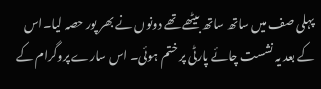پہلی صف میں ساتھ ساتھ بیٹھے تھے دونوں نے بھر پور حصہ لیا۔اس کے بعد یہ نشست چائے پارٹی پر ختم ہوئی۔ اس سارے پروگرام کے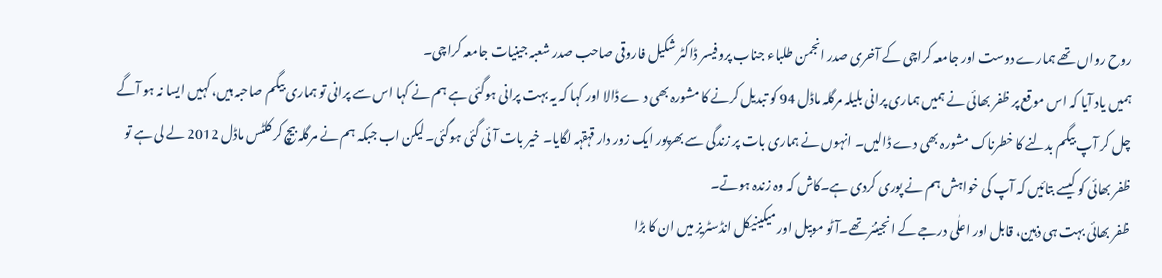روح رواں تھے ہمارے دوست اور جامعہ کراچی کے آخری صدر انجمن طلباء جناب پروفیسر ڈاکٹر شکیل فاروقی صاحب صدر شعبہ جینیات جامعہ کراچی۔
ہمیں یاد آیا کہ اس موقع پر ظفر بھائی نے ہمیں ہماری پرانی بلیلہ مرگلہ ماڈل 94 کو تبدیل کرنے کا مشورہ بھی د ے ڈالا اور کہا کہ یہ بہت پرانی ہوگئی ہے ہم نے کہا اس سے پرانی تو ہماری بیگم صاحبہ ہیں، کہیں ایسا نہ ہو آگے چل کر آپ بیگم بدلنے کا خطرناک مشورہ بھی دے ڈالیں۔ انہوں نے ہماری بات پر زندگی سے بھرپور ایک زور دار قہقہہ لگایا۔ خیر بات آئی گئی ہوگئی۔لیکن اب جبکہ ہم نے مرگلہ بیچ کر کلٹس ماڈل 2012 لے لی ہے تو ظفر بھائی کو کیسے بتائیں کہ آپ کی خواہش ہم نے پوری کردی ہے۔کاش کہ وہ زندہ ہوتے۔
ظفر بھائی بہت ہی ذہین، قابل اور اعلٰی درجے کے انجینئر تھے۔آٹو موبیل اور میکینیکل انڈسٹریز میں ان کا بڑا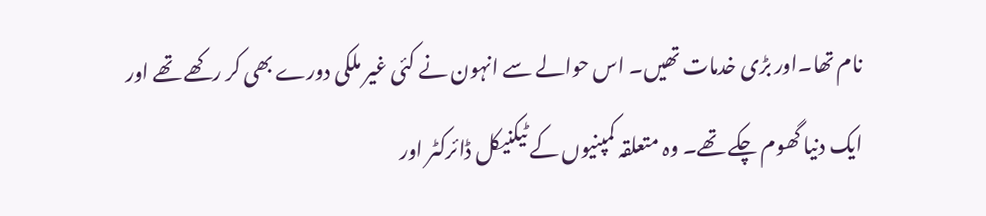نام تھا۔اور بڑی خدمات تھیں۔ اس حوالے سے انہون نے کئی غیر ملکی دورے بھی کر رکھے تھے اور ایک دنیا گھوم چکے تھے۔ وہ متعلقہ کمپنیوں کے ٹیکنیکل ڈائرکٹر اور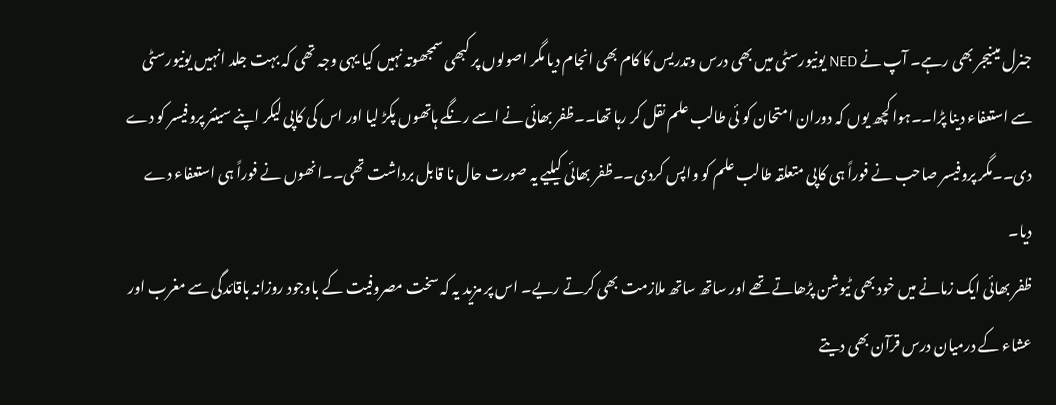جنرل مینیجر بھی رہے۔ آپ نے NED یونیورسٹی میں بھی درس وتدریس کا کام بھی انجام دیا مگر اصولوں پر کبھی سمجھوتہ نہیں کیا یہی وجہ تھی کہ بہت جلد انہیں یونیورسٹی سے استعفاء دینا پڑا۔۔ہوا کچھ یوں کہ دوران امتحان کو ئی طالب علم نقل کر رہا تھا۔۔ظفر بھائی نے اسے رنگے ہاتھوں پکڑ لیا اور اس کی کاپی لیکر اپنے سینئر پروفیسر کو دے دی۔۔مگر پروفیسر صاحب نے فوراً ہی کاپی متعلقہ طالب علم کو واپس کردی۔۔ظفر بھائی کیلیے یہ صورت حال نا قابل برداشت تھی۔۔انھوں نے فوراً ہی استعفاء دے دیا۔
ظفر بھائی ایک زمانے میں خود بھی ٹیوشن پڑھاتے تھے اور ساتھ ساتھ ملازمت بھی کرتے ریے۔ اس پر مزید یہ کہ سخت مصروفیت کے باوجود روزانہ باقائدگی سے مغرب اور عشاء کے درمیان درس قرآن بھی دیتے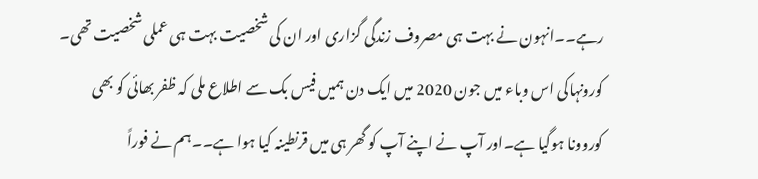رہے۔۔انہون نے بہت ہی مصروف زندگی گزاری اور ان کی شخصیت بہت ہی عملی شخصیت تھی۔
کورونہاکی اس وباء میں جون 2020 میں ایک دن ہمیں فیس بک سے اطلاع ملی کہ ظفر بھائی کو بھی کوروونا ہوگیا ہے۔اور آپ نے اپنے آپ کو گھر ہی میں قرنطینہ کیا ہوا ہے۔۔ہم نے فوراً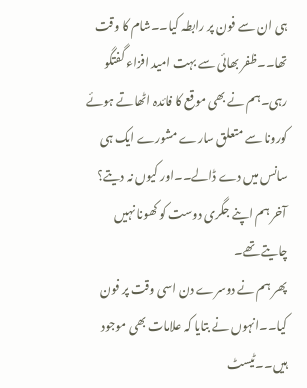ہی ان سے فون پر رابطہ کیا۔۔شام کا وقت تھا۔۔ظفر بھائی سے بہت امید افزاء گفتگو رہی۔ہم نے بھی موقع کا فائدہ اٹھاتے ہوئے کورونا سے متعلق سارے مشورے ایک ہی سانس میں دے ڈالے۔۔اور کیوں نہ دیتے؟ آخر ہم اپنے جگری دوست کو کھونا نہیں چایتے تھے۔
پھر ہم نے دوسرے دن اسی وقت پر فون کیا۔۔انہوں نے بتایا کہ علامات بھی موجود ہیں۔۔ٹیسٹ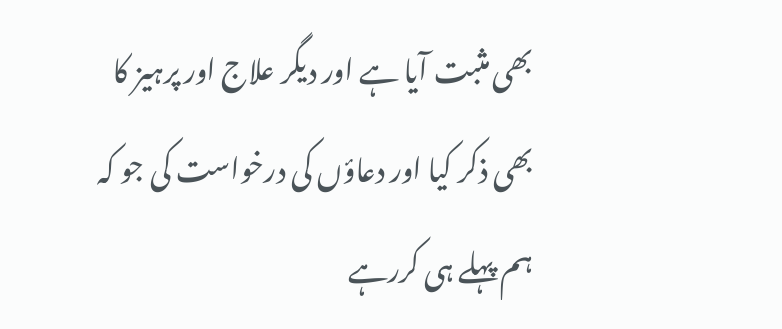بھی مثبت آیا ہے اور دیگر علاج اور پرہیز کا بھی ذکر کیا اور دعاؤں کی درخواست کی جو کہ ہم پہلے ہی کررہے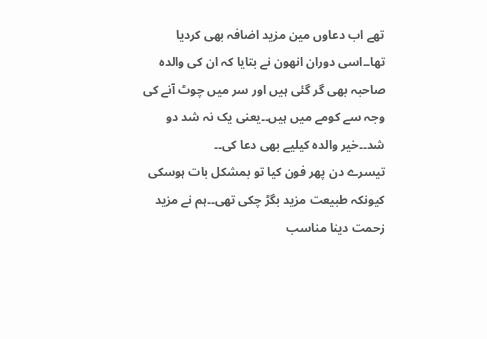تھے اب دعاوں مین مزید اضافہ بھی کردیا تھا۔۔اسی دوران انھون نے بتایا کہ ان کی والدہ صاحبہ بھی گر گئی ہیں اور سر میں چوٹ آنے کی وجہ سے کومے میں ہیں۔۔یعنی یک نہ شد دو شد۔۔خیر والدہ کیلیے بھی دعا کی۔۔
تیسرے دن پھر فون کیا تو بمشکل بات ہوسکی کیونکہ طبیعت مزید بگڑ چکی تھی۔۔ہم نے مزید زحمت دینا مناسب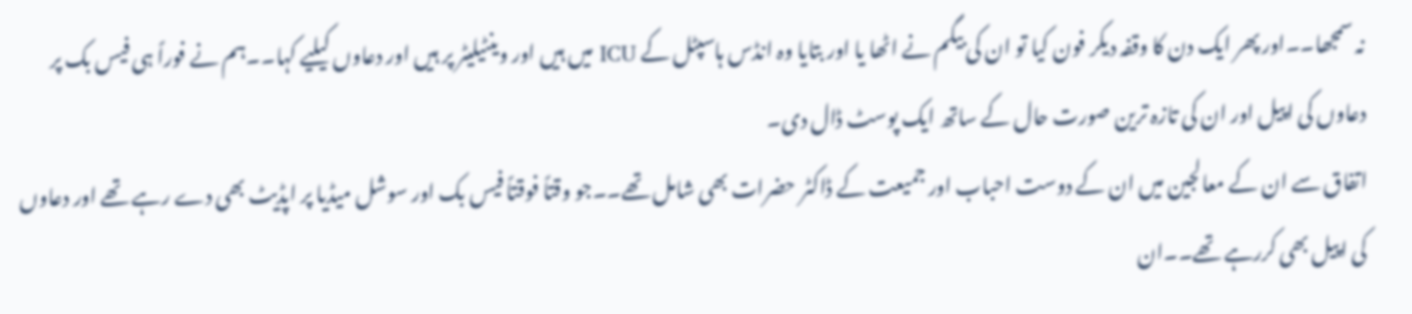نہ سمجھا۔۔اور پھر ایک دن کا وقفہ دیکر فون کیا تو ان کی بیگم نے اٹھا یا اور بتایا وہ انڈس ہاسپٹل کے ICU میں ہیں اور وینٹیلیٹر پر ہیں اور دعاوں کیلیے کہا۔۔ہم نے فوراً ہی فیس بک پر دعاوں کی اپیل اور ان کی تازہ ترین صورت حال کے ساتھ ایک پوسٹ ڈال دی۔
اتفاق سے ان کے معالجین میں ان کے دوست احباب اور جمیعت کے ڈاکٹر حضرات بھی شامل تھے۔۔جو وقتاً فوقتاً فیس بک اور سوشل میڈیا پر اپڈیٹ بھی دے رہے تھے اور دعاوں کی اپیل بھی کررہے تھے۔۔ان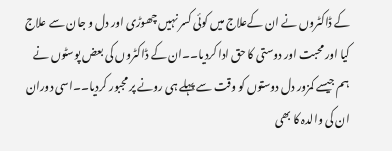کے ڈاکٹروں نے ان کےعلاج میں کوئی کسر نہیں چھوڑی اور دل و جان سے علاج کیا اور محبت اور دوستی کا حق ادا کردیا۔۔ان کے ڈاکٹروں کی بعض پوسٹوں نے ہم جیسے کمزور دل دوستوں کو وقت سے پہلے ہی رونے پر مجبور کردیا۔۔اسی دوران ان کی والدہ کا بھی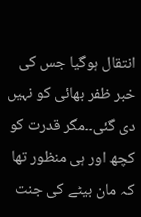انتقال ہوگیا جس کی خبر ظفر بھائی کو نہیں دی گئی۔۔مگر قدرت کو کچھ اور ہی منظور تھا کہ مان بیٹے کی جنت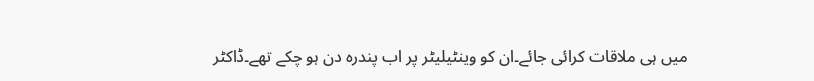میں ہی ملاقات کرائی جائے۔ان کو وینٹیلیٹر پر اب پندرہ دن ہو چکے تھے۔ڈاکٹر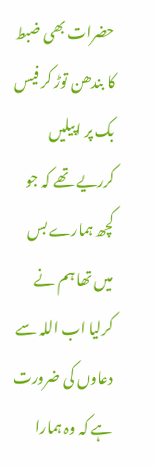حضرات بھی ضبط کا بندھن توڑ کر فیس بک پر اپیلیں کرریے تھے کہ جو کچھ ہمارے بس میں تھا ہم نے کرلیا اب اللہ سے دعاوں کی ضرورت ہے کہ وہ ہمارا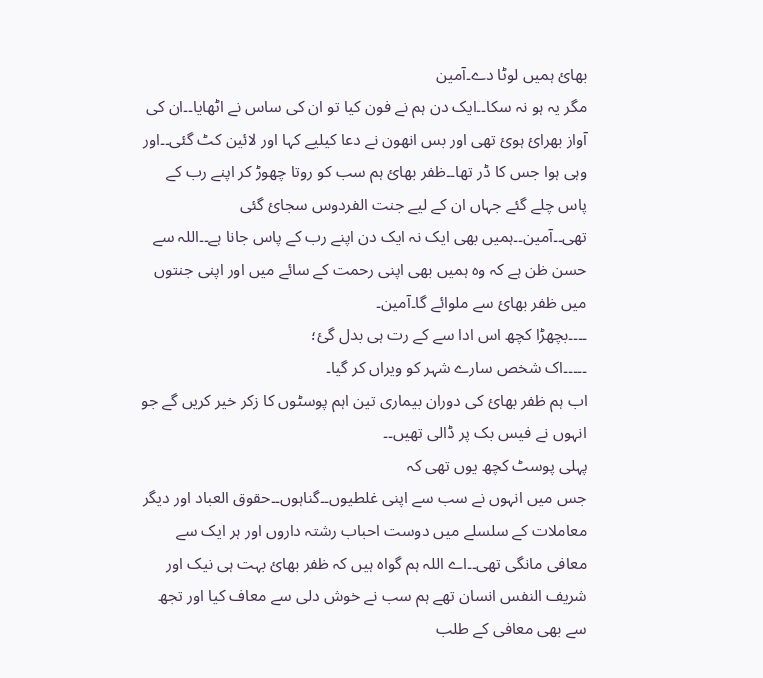بھائ ہمیں لوٹا دے۔آمین
مگر یہ ہو نہ سکا۔۔ایک دن ہم نے فون کیا تو ان کی ساس نے اٹھایا۔۔ان کی آواز بھرائ ہوئ تھی اور بس انھون نے دعا کیلیے کہا اور لائین کٹ گئی۔۔اور وہی ہوا جس کا ڈر تھا۔۔ظفر بھائ ہم سب کو روتا چھوڑ کر اپنے رب کے پاس چلے گئے جہاں ان کے لیے جنت الفردوس سجائ گئی تھی۔۔آمین۔۔ہمیں بھی ایک نہ ایک دن اپنے رب کے پاس جانا ہے۔۔اللہ سے حسن ظن ہے کہ وہ ہمیں بھی اپنی رحمت کے سائے میں اور اپنی جنتوں میں ظفر بھائ سے ملوائے گا۔آمین۔
۔۔۔۔بچھڑا کچھ اس ادا سے کے رت ہی بدل گئ؛
۔۔۔۔۔اک شخص سارے شہر کو ویراں کر گیا۔
اب ہم ظفر بھائ کی دوران بیماری تین اہم پوسٹوں کا زکر خیر کریں گے جو انہوں نے فیس بک پر ڈالی تھیں۔۔
پہلی پوسٹ کچھ یوں تھی کہ
جس میں انہوں نے سب سے اپنی غلطیوں۔۔گناہوں۔۔حقوق العباد اور دیگر معاملات کے سلسلے میں دوست احباب رشتہ داروں اور ہر ایک سے معافی مانگی تھی۔۔اے اللہ ہم گواہ ہیں کہ ظفر بھائ بہت ہی نیک اور شریف النفس انسان تھے ہم سب نے خوش دلی سے معاف کیا اور تجھ سے بھی معافی کے طلب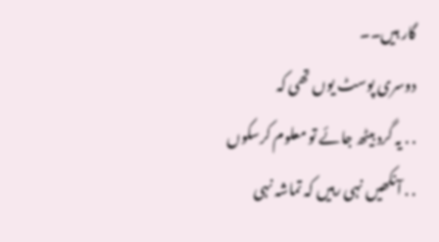گار ہیں۔۔
دوسری پوسٹ یوں تھی کہ
. . یہ گرد بیٹھ جائے تو معلوم کرسکوں
. . آنکھیں نہی رہیں کہ تماشہ نہی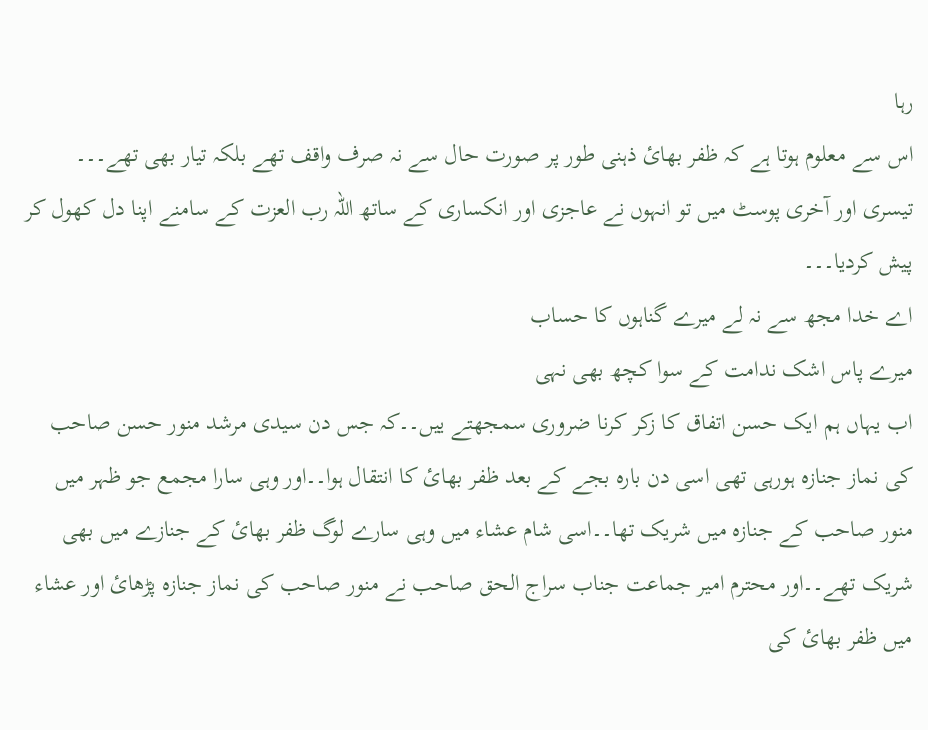رہا
اس سے معلوم ہوتا ہے کہ ظفر بھائ ذہنی طور پر صورت حال سے نہ صرف واقف تھے بلکہ تیار بھی تھے۔۔۔
تیسری اور آخری پوسٹ میں تو انہوں نے عاجزی اور انکساری کے ساتھ اللہ رب العزت کے سامنے اپنا دل کھول کر پیش کردیا۔۔۔
اے خدا مجھ سے نہ لے میرے گناہوں کا حساب
میرے پاس اشک ندامت کے سوا کچھ بھی نہی
اب یہاں ہم ایک حسن اتفاق کا زکر کرنا ضروری سمجھتے ییں۔۔کہ جس دن سیدی مرشد منور حسن صاحب کی نماز جنازہ ہورہی تھی اسی دن بارہ بجے کے بعد ظفر بھائ کا انتقال ہوا۔۔اور وہی سارا مجمع جو ظہر میں منور صاحب کے جنازہ میں شریک تھا۔۔اسی شام عشاء میں وہی سارے لوگ ظفر بھائ کے جنازے میں بھی شریک تھے۔۔اور محترم امیر جماعت جناب سراج الحق صاحب نے منور صاحب کی نماز جنازہ پڑھائ اور عشاء میں ظفر بھائ کی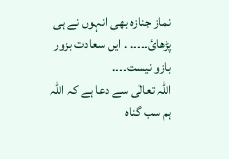نماز جنازہ بھی انہوں نے ہی پڑھائ۔۔۔۔. . ایں سعادت بزور بازو نیست۔۔۔.
اللہ تعالٰی سے دعا ہے کہ اللہ ہم سب گناہ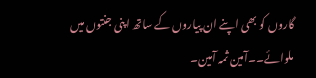گاروں کو بھی اپنے ان پیاروں کے ساتھ اپنی جنتوں میں ملوائے۔۔آمین ثمہ آمین۔